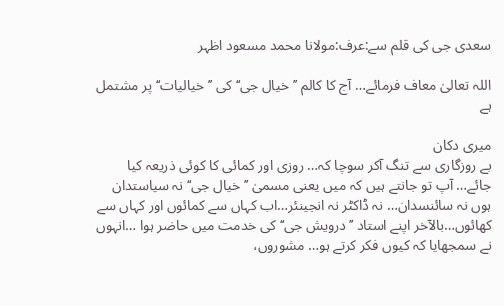سعدی جی کی قلم سے:عرف:مولانا محمد مسعود اظہر

اللہ تعالیٰ معاف فرمائے… آج کا کالم ’’خیال جی‘‘ کی ’’خیالیات‘‘ پر مشتمل ہے

میری دکان
بے روزگاری سے تنگ آکر سوچا کہ… روزی اور کمائی کا کوئی ذریعہ کیا جائے… آپ تو جانتے ہیں کہ میں یعنی مسمیٰ ’’خیال جی‘‘ نہ سیاستدان ہوں نہ سائنسدان… نہ ڈاکٹر نہ انجینئر…اب کہاں سے کمائوں اور کہاں سے کھائوں…بالآخر اپنے استاد ’’درویش جی‘‘ کی خدمت میں حاضر ہوا …انہوں نے سمجھایا کہ کیوں فکر کرتے ہو… مشوروں،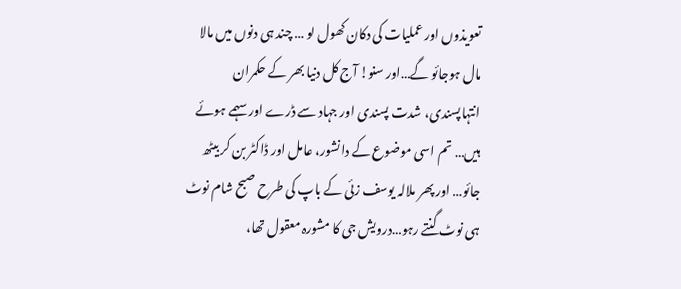تعویذوں اور عملیات کی دکان کھول لو … چند ہی دنوں میں مالا مال ہوجائو گے…اور سنو! آج کل دنیا بھر کے حکمران انتہاپسندی، شدت پسندی اور جہاد سے ڈرے اور سہمے ہوئے ہیں… تم اسی موضوع کے دانشور، عامل اور ڈاکٹر بن کر بیٹھ جائو… اور پھر ملالہ یوسف زئی کے باپ کی طرح صبح شام نوٹ ہی نوٹ گنتے رہو…درویش جی کا مشورہ معقول تھا،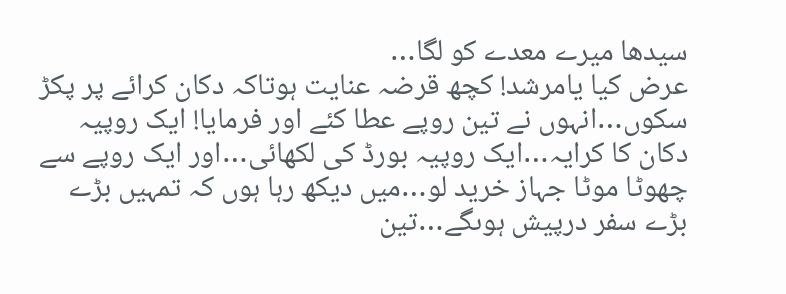سیدھا میرے معدے کو لگا…
عرض کیا یامرشد! کچھ قرضہ عنایت ہوتاکہ دکان کرائے پر پکڑ سکوں…انہوں نے تین روپے عطا کئے اور فرمایا! ایک روپیہ دکان کا کرایہ…ایک روپیہ بورڈ کی لکھائی…اور ایک روپے سے چھوٹا موٹا جہاز خرید لو…میں دیکھ رہا ہوں کہ تمہیں بڑے بڑے سفر درپیش ہوںگے…تین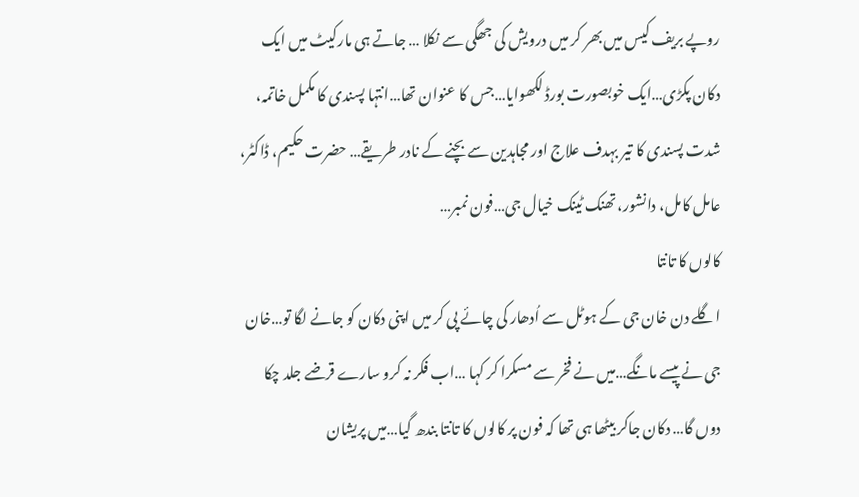روپے بریف کیس میں بھر کر میں درویش کی جھگی سے نکلا … جاتے ہی مارکیٹ میں ایک دکان پکڑی…ایک خوبصورت بورڈ لکھوایا…جس کا عنوان تھا…انتہا پسندی کا مکمل خاتمہ، شدت پسندی کا تیر بہدف علاج اور مجاہدین سے بچنے کے نادر طریقے… حضرت حکیم، ڈاکٹر، عامل کامل، دانشور، تھنک ٹینک خیال جی…فون نمبر…
کالوں کا تانتا
اگلے دن خان جی کے ہوٹل سے اُدھار کی چائے پی کر میں اپنی دکان کو جانے لگا تو…خان جی نے پیسے مانگے…میں نے فخر سے مسکرا کر کہا …اب فکر نہ کرو سارے قرضے جلد چکا دوں گا… دکان جاکر بیٹھا ہی تھا کہ فون پر کالوں کا تانتا بندھ گیا…میں پریشان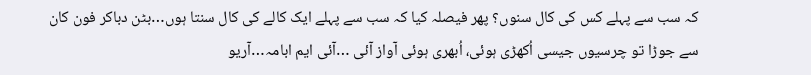کہ سب سے پہلے کس کی کال سنوں؟ پھر فیصلہ کیا کہ سب سے پہلے ایک کالے کی کال سنتا ہوں…بٹن دباکر فون کان سے جوڑا تو چرسیوں جیسی اُکھڑی ہوئی، اُبھری ہوئی آواز آئی …آئی ایم ابامہ…آریو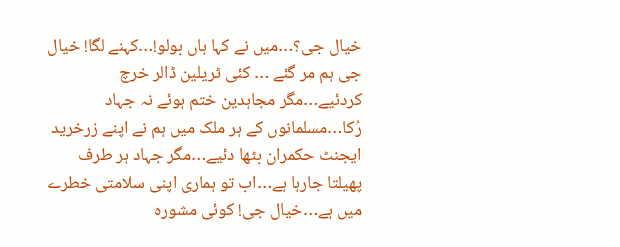خیال جی؟…میں نے کہا ہاں بولو!…کہنے لگا! خیال جی ہم مر گئے … کئی ٹریلین ڈالر خرچ کردئیے…مگر مجاہدین ختم ہوئے نہ جہاد رُکا…مسلمانوں کے ہر ملک میں ہم نے اپنے زرخرید ایجنٹ حکمران بٹھا دئیے…مگر جہاد ہر طرف پھیلتا جارہا ہے…اب تو ہماری اپنی سلامتی خطرے میں ہے…خیال جی! کوئی مشورہ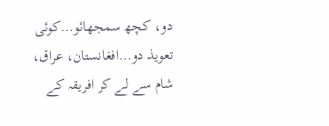دو، کچھ سمجھائو…کوئی تعویذ دو…افغانستان، عراق، شام سے لے کر افریقہ کے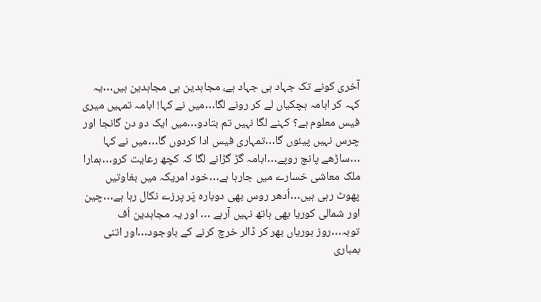آخری کونے تک جہاد ہی جہاد ہے، مجاہدین ہی مجاہدین ہیں…یہ کہہ کر ابامہ ہچکیاں لے کر رونے لگا…میں نے کہا! ابامہ تمہیں میری فیس معلوم ہے؟ کہنے لگا نہیں تم بتادو…میں ایک دو دن گانجا اور چرس نہیں پیئوں گا…تمہاری فیس ادا کردوں گا…میں نے کہا …ساڑھے پانچ روپے…ابامہ گڑ گڑانے لگا کہ کچھ رعایت کرو…ہمارا ملک معاشی خسارے میں جارہا ہے…خود امریکہ میں بغاوتیں پھوٹ رہی ہیں…اُدھر روس بھی دوبارہ پَر پرزے نکال رہا ہے…چین اور شمالی کوریا بھی ہاتھ نہیں آرہے … اور یہ مجاہدین اُف توبہ…روز بوریاں بھر کر ڈالر خرچ کرنے کے باوجود…اور اتنی بمباری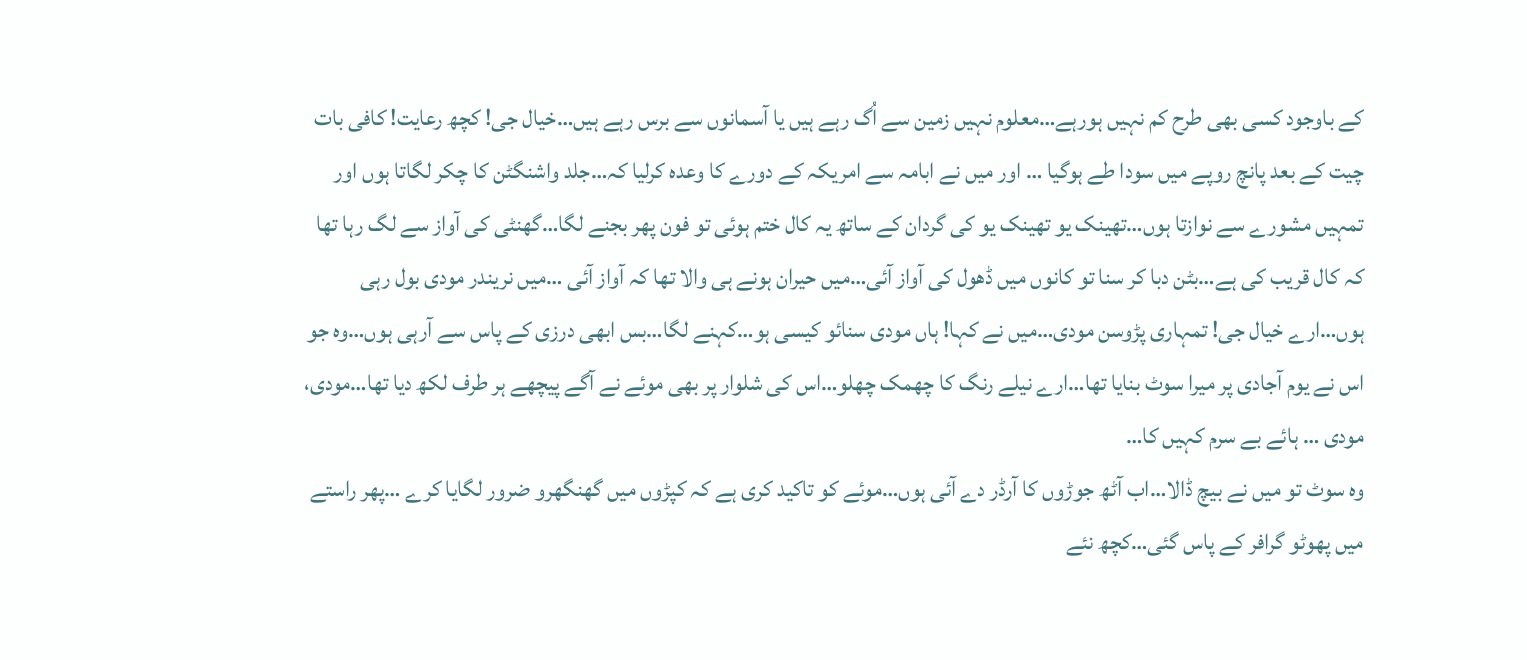کے باوجود کسی بھی طرح کم نہیں ہورہے…معلوم نہیں زمین سے اُگ رہے ہیں یا آسمانوں سے برس رہے ہیں…خیال جی! کچھ رعایت! کافی بات چیت کے بعد پانچ روپے میں سودا طے ہوگیا … اور میں نے ابامہ سے امریکہ کے دورے کا وعدہ کرلیا کہ…جلد واشنگٹن کا چکر لگاتا ہوں اور تمہیں مشورے سے نوازتا ہوں…تھینک یو تھینک یو کی گردان کے ساتھ یہ کال ختم ہوئی تو فون پھر بجنے لگا…گھنٹی کی آواز سے لگ رہا تھا کہ کال قریب کی ہے…بٹن دبا کر سنا تو کانوں میں ڈھول کی آواز آئی…میں حیران ہونے ہی والا تھا کہ آواز آئی …میں نریندر مودی بول رہی ہوں…ارے خیال جی! تمہاری پڑوسن مودی…میں نے کہا! ہاں مودی سنائو کیسی ہو…کہنے لگا…بس ابھی درزی کے پاس سے آرہی ہوں…وہ جو اس نے یوم آجادی پر میرا سوٹ بنایا تھا…ارے نیلے رنگ کا چھمک چھلو…اس کی شلوار پر بھی موئے نے آگے پیچھے ہر طرف لکھ دیا تھا…مودی، مودی … ہائے بے سرم کہیں کا…
وہ سوٹ تو میں نے بیچ ڈالا…اب آٹھ جوڑوں کا آرڈر دے آئی ہوں…موئے کو تاکید کری ہے کہ کپڑوں میں گھنگھرو ضرور لگایا کرے …پھر راستے میں پھوٹو گرافر کے پاس گئی…کچھ نئے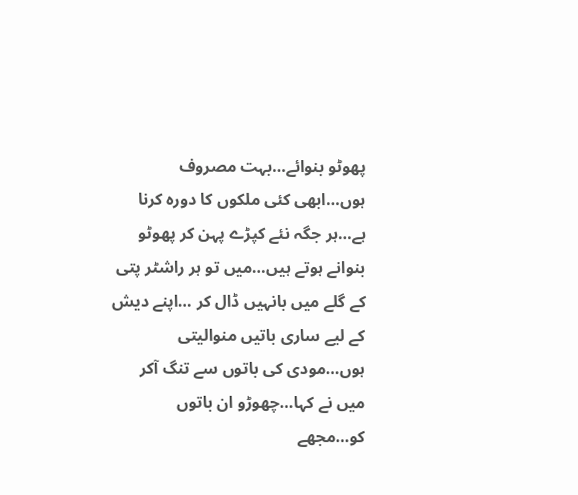پھوٹو بنوائے…بہت مصروف ہوں…ابھی کئی ملکوں کا دورہ کرنا ہے…ہر جگہ نئے کپڑے پہن کر پھوٹو بنوانے ہوتے ہیں…میں تو ہر راشٹر پتی کے گلے میں بانہیں ڈال کر …اپنے دیش کے لیے ساری باتیں منوالیتی ہوں…مودی کی باتوں سے تنگ آکر میں نے کہا…چھوڑو ان باتوں کو…مجھے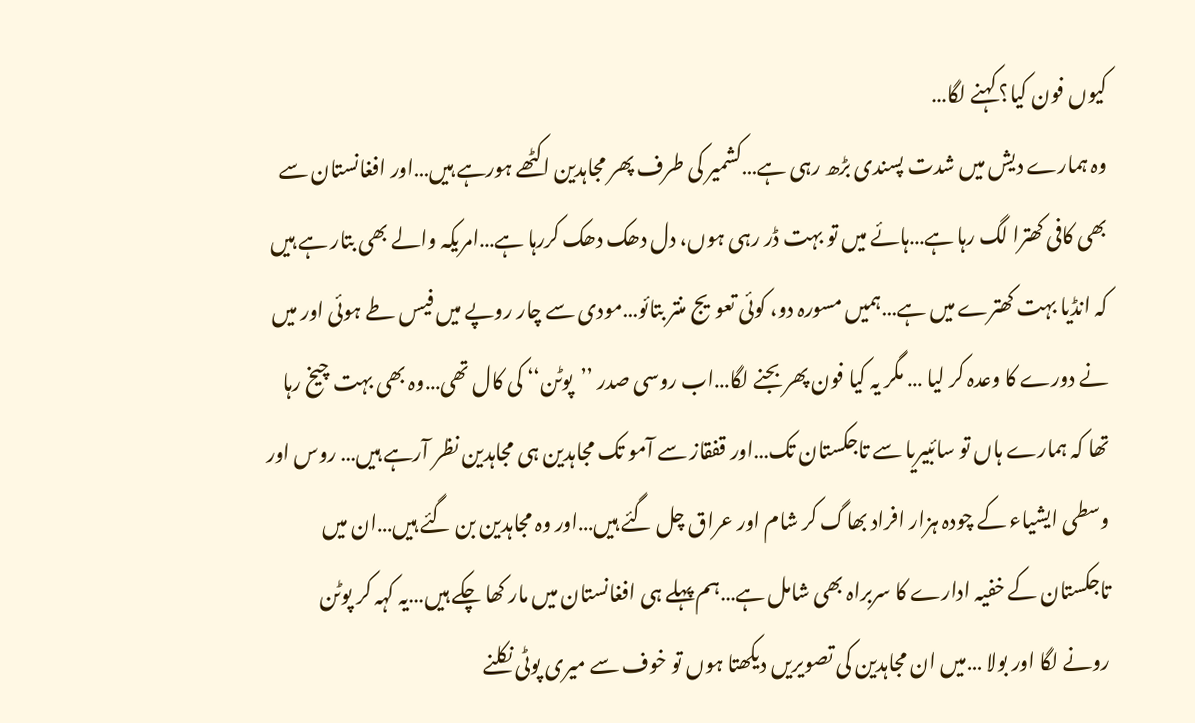کیوں فون کیا؟ کہنے لگا…
وہ ہمارے دیش میں شدت پسندی بڑھ رہی ہے…کشمیر کی طرف پھر مجاہدین اکٹھے ہورہے ہیں…اور افغانستان سے بھی کافی کھترا لگ رہا ہے…ہائے میں تو بہت ڈر رہی ہوں، دل دھک دھک کررہا ہے…امریکہ والے بھی بتار ہے ہیں کہ انڈیا بہت کھترے میں ہے…ہمیں مسورہ دو، کوئی تعویج منتر بتائو…مودی سے چار روپے میں فیس طے ہوئی اور میں نے دورے کا وعدہ کر لیا … مگر یہ کیا فون پھر بجنے لگا…اب روسی صدر ’’پوٹن‘‘ کی کال تھی…وہ بھی بہت چیخ رہا تھا کہ ہمارے ہاں تو سائبیریا سے تاجکستان تک…اور قفقاز سے آمو تک مجاہدین ہی مجاہدین نظر آرہے ہیں… روس اور وسطی ایشیاء کے چودہ ہزار افراد بھاگ کر شام اور عراق چل گئے ہیں…اور وہ مجاہدین بن گئے ہیں…ان میں تاجکستان کے خفیہ ادارے کا سربراہ بھی شامل ہے…ہم پہلے ہی افغانستان میں مار کھا چکے ہیں…یہ کہہ کر پوٹن رونے لگا اور بولا …میں ان مجاہدین کی تصویریں دیکھتا ہوں تو خوف سے میری پوٹی نکلنے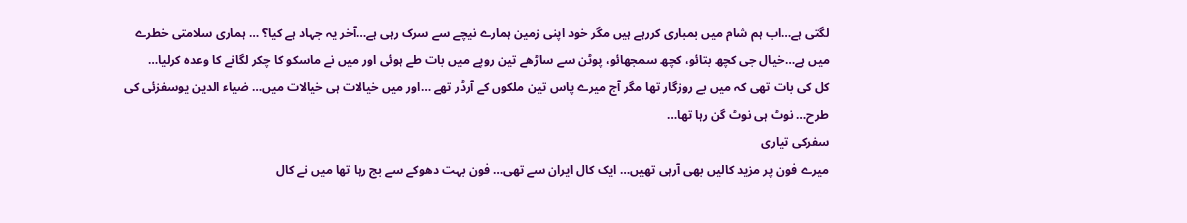لگتی ہے…اب ہم شام میں بمباری کررہے ہیں مگر خود اپنی زمین ہمارے نیچے سے سرک رہی ہے…آخر یہ جہاد ہے کیا؟ … ہماری سلامتی خطرے میں ہے…خیال جی کچھ بتائو، کچھ سمجھائو، پوٹن سے ساڑھے تین روپے میں بات طے ہوئی اور میں نے ماسکو کا چکر لگانے کا وعدہ کرلیا…
کل کی بات تھی کہ میں بے روزگار تھا مگر آج میرے پاس تین ملکوں کے آرڈر تھے …اور میں خیالات ہی خیالات میں… ضیاء الدین یوسفزئی کی طرح… نوٹ ہی نوٹ گن رہا تھا…
سفرکی تیاری
میرے فون پر مزید کالیں بھی آرہی تھیں… ایک کال ایران سے تھی… فون بہت دھوکے سے بج رہا تھا میں نے کال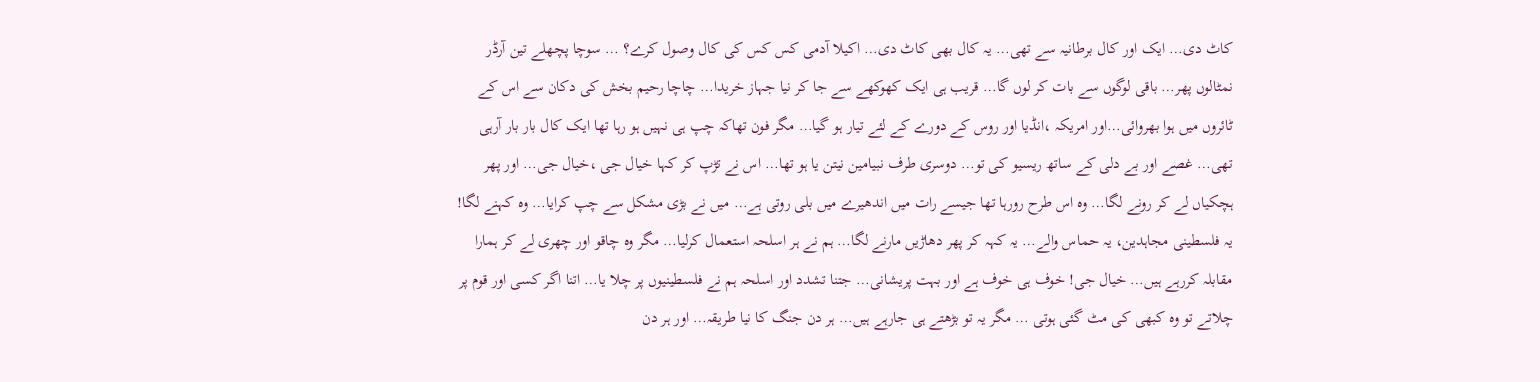کاٹ دی… ایک اور کال برطانیہ سے تھی… یہ کال بھی کاٹ دی… اکیلا آدمی کس کس کی کال وصول کرے؟ … سوچا پچھلے تین آرڈر نمٹالوں پھر… باقی لوگوں سے بات کر لوں گا… قریب ہی ایک کھوکھے سے جا کر نیا جہاز خریدا… چاچا رحیم بخش کی دکان سے اس کے ٹائروں میں ہوا بھروائی…اور امریکہ ،انڈیا اور روس کے دورے کے لئے تیار ہو گیا… مگر فون تھاکہ چپ ہی نہیں ہو رہا تھا ایک کال بار بار آرہی تھی… غصے اور بے دلی کے ساتھ ریسیو کی تو… دوسری طرف نبیامین نیتن یا ہو تھا… اس نے تڑپ کر کہا خیال جی ،خیال جی… اور پھر ہچکیاں لے کر رونے لگا… وہ اس طرح رورہا تھا جیسے رات میں اندھیرے میں بلی روتی ہے… میں نے بڑی مشکل سے چپ کرایا… وہ کہنے لگا! یہ فلسطینی مجاہدین، یہ حماس والے… یہ کہہ کر پھر دھاڑیں مارنے لگا… ہم نے ہر اسلحہ استعمال کرلیا… مگر وہ چاقو اور چھری لے کر ہمارا مقابلہ کررہے ہیں… خیال جی! خوف ہی خوف ہے اور بہت پریشانی… جتنا تشدد اور اسلحہ ہم نے فلسطینیوں پر چلا یا… اتنا اگر کسی اور قوم پر چلاتے تو وہ کبھی کی مٹ گئی ہوتی … مگر یہ تو بڑھتے ہی جارہے ہیں… ہر دن جنگ کا نیا طریقہ… اور ہر دن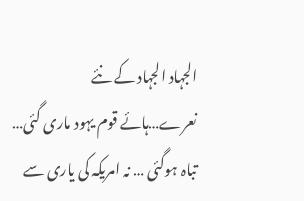الجہاد الجہاد کے نئے نعرے…ہائے قوم یہود ماری گئی… تباہ ہوگئی … نہ امریکہ کی یاری سے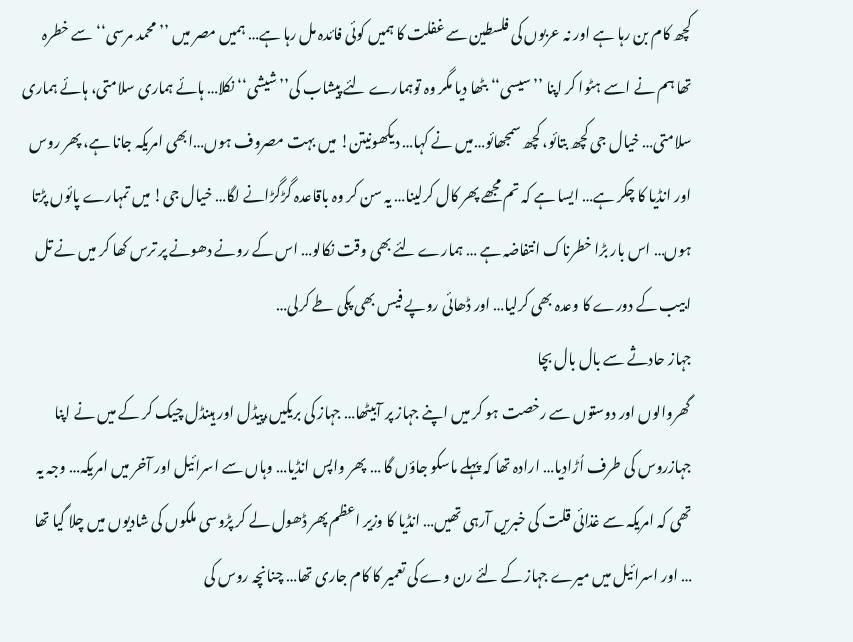کچھ کام بن رہا ہے اور نہ عربوں کی فلسطین سے غفلت کا ہمیں کوئی فائدہ مل رہا ہے… ہمیں مصر میں ’’محمد مرسی‘‘ سے خطرہ تھا ہم نے اسے ہٹوا کر اپنا ’’سیسی‘‘ بٹھا دیا مگر وہ توہمارے لئے پیشاب کی’’شیشی‘‘ نکلا… ہائے ہماری سلامتی، ہائے ہماری سلامتی… خیال جی کچھ بتائو، کچھ سمجھائو…میں نے کہا… دیکھونیتن! میں بہت مصروف ہوں…ابھی امریکہ جانا ہے، پھر روس اور انڈیا کا چکر ہے… ایسا ہے کہ تم مجھے پھر کال کرلینا… یہ سن کر وہ باقاعدہ گڑگڑانے لگا… خیال جی! میں تمہارے پائوں پڑتا ہوں… اس بار بڑا خطرناک انتفاضہ ہے … ہمارے لئے بھی وقت نکالو… اس کے رونے دھونے پر ترس کھا کر میں نے تل ابیب کے دورے کا وعدہ بھی کرلیا… اور ڈھائی روپے فیس بھی پکی طے کرلی…
جہاز حادثے سے بال بال بچا
گھروالوں اور دوستوں سے رخصت ہو کر میں اپنے جہاز پر آبیٹھا… جہاز کی بریکیں،پیڈل اور ہینڈل چیک کر کے میں نے اپنا جہازروس کی طرف اُڑادیا… ارادہ تھا کہ پہلے ماسکو جاؤں گا … پھر واپس انڈیا… وہاں سے اسرائیل اور آخر میں امریکہ… وجہ یہ تھی کہ امریکہ سے غذائی قلت کی خبریں آرہی تھیں… انڈیا کا وزیر اعظم پھر ڈھول لے کر پڑوسی ملکوں کی شادیوں میں چلا گیا تھا … اور اسرائیل میں میرے جہاز کے لئے رن وے کی تعمیر کا کام جاری تھا… چنانچہ روس کی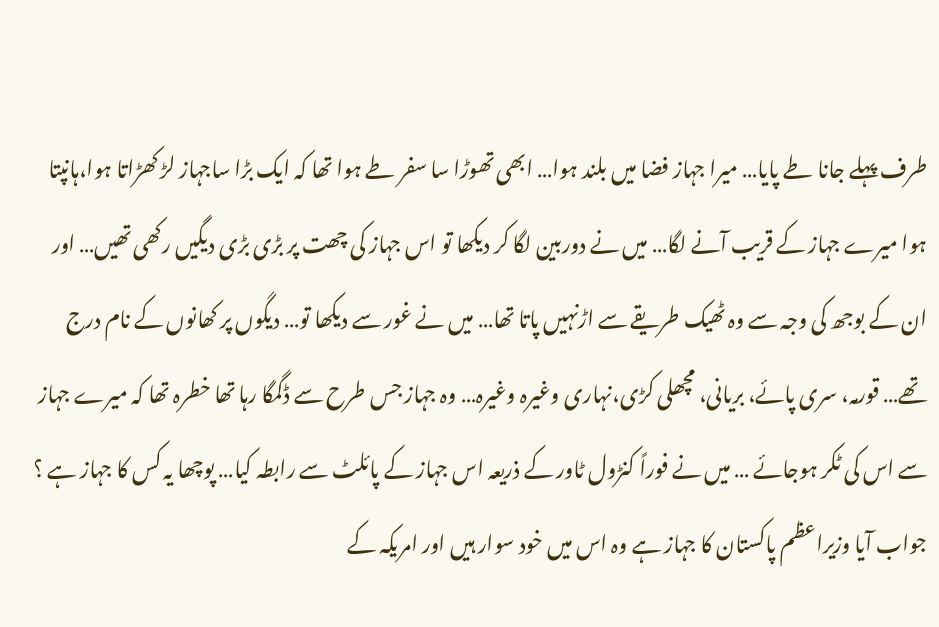طرف پہلے جانا طے پایا… میرا جہاز فضا میں بلند ہوا… ابھی تھوڑا سا سفر طے ہوا تھا کہ ایک بڑا ساجہاز لڑ کھڑاتا ہوا،ہانپتا ہوا میرے جہاز کے قریب آنے لگا… میں نے دوربین لگا کر دیکھا تو اس جہاز کی چھت پر بڑی بڑی دیگیں رکھی تھیں… اور ان کے بوجھ کی وجہ سے وہ ٹھیک طریقے سے اڑنہیں پاتا تھا… میں نے غور سے دیکھا تو… دیگوں پر کھانوں کے نام درج تھے… قورمہ، سری پائے، بریانی، مچھلی کڑی،نہاری وغیرہ وغیرہ… وہ جہاز جس طرح سے ڈگمگا رہا تھا خطرہ تھا کہ میرے جہاز سے اس کی ٹکر ہوجائے … میں نے فوراً کنڑول ٹاور کے ذریعہ اس جہاز کے پائلٹ سے رابطہ کیا… پوچھا یہ کس کا جہاز ہے ؟ جواب آیا وزیراعظم پاکستان کا جہاز ہے وہ اس میں خود سوار ہیں اور امریکہ کے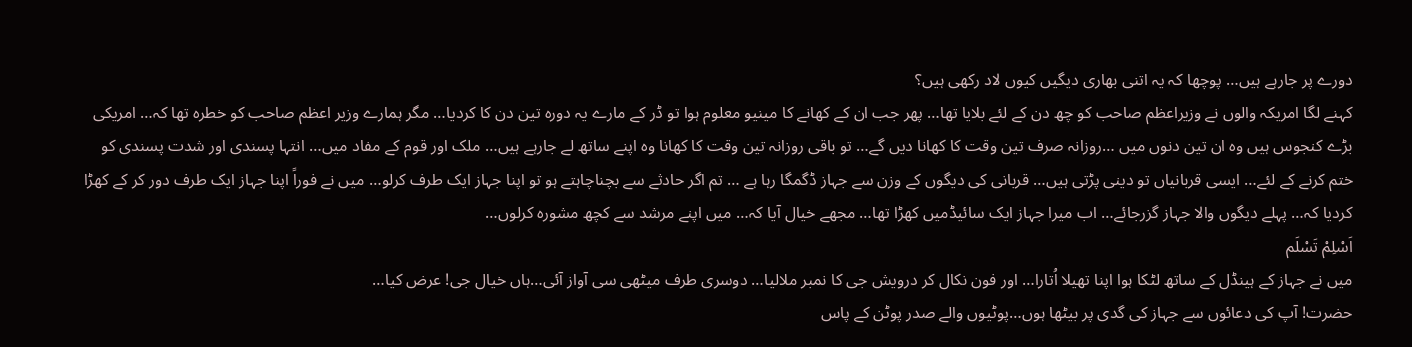دورے پر جارہے ہیں… پوچھا کہ یہ اتنی بھاری دیگیں کیوں لاد رکھی ہیں؟
کہنے لگا امریکہ والوں نے وزیراعظم صاحب کو چھ دن کے لئے بلایا تھا… پھر جب ان کے کھانے کا مینیو معلوم ہوا تو ڈر کے مارے یہ دورہ تین دن کا کردیا… مگر ہمارے وزیر اعظم صاحب کو خطرہ تھا کہ… امریکی بڑے کنجوس ہیں وہ ان تین دنوں میں …روزانہ صرف تین وقت کا کھانا دیں گے… تو باقی روزانہ تین وقت کا کھانا وہ اپنے ساتھ لے جارہے ہیں… ملک اور قوم کے مفاد میں… انتہا پسندی اور شدت پسندی کو ختم کرنے کے لئے… ایسی قربانیاں تو دینی پڑتی ہیں… قربانی کی دیگوں کے وزن سے جہاز ڈگمگا رہا ہے … تم اگر حادثے سے بچناچاہتے ہو تو اپنا جہاز ایک طرف کرلو… میں نے فوراً اپنا جہاز ایک طرف دور کر کے کھڑا کردیا کہ… پہلے دیگوں والا جہاز گزرجائے… اب میرا جہاز ایک سائیڈمیں کھڑا تھا… مجھے خیال آیا کہ… میں اپنے مرشد سے کچھ مشورہ کرلوں…
اَسْلِمْ تَسْلَم
میں نے جہاز کے ہینڈل کے ساتھ لٹکا ہوا اپنا تھیلا اُتارا… اور فون نکال کر درویش جی کا نمبر ملالیا… دوسری طرف میٹھی سی آواز آئی…ہاں خیال جی! عرض کیا…
حضرت! آپ کی دعائوں سے جہاز کی گدی پر بیٹھا ہوں…پوٹیوں والے صدر پوٹن کے پاس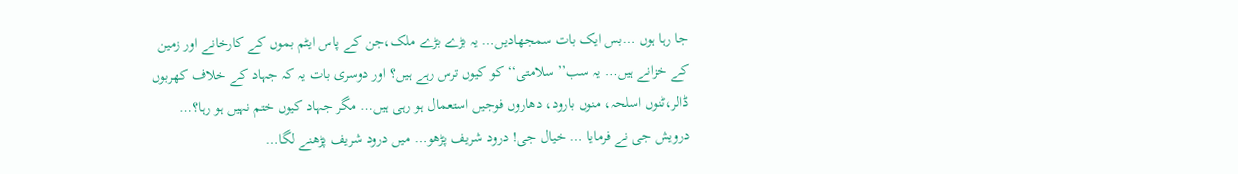جا رہا ہوں …بس ایک بات سمجھادیں… یہ بڑے بڑے ملک،جن کے پاس ایٹم بموں کے کارخانے اور زمین کے خزانے ہیں… یہ سب’’ سلامتی‘‘ کو کیوں ترس رہے ہیں؟ اور دوسری بات یہ کہ جہاد کے خلاف کھربوں ڈالر،ٹنوں اسلحہ، منوں بارود، دھاروں فوجیں استعمال ہو رہی ہیں… مگر جہاد کیوں ختم نہیں ہو رہا؟… درویش جی نے فرمایا … خیال جی! درود شریف پڑھو… میں درود شریف پڑھنے لگا…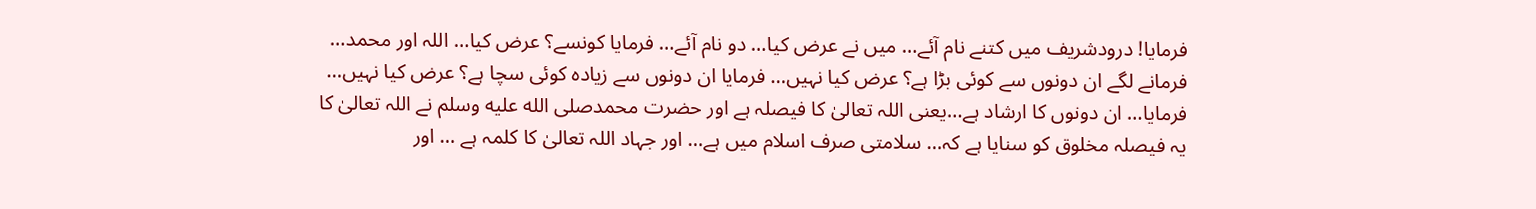فرمایا! درودشریف میں کتنے نام آئے… میں نے عرض کیا… دو نام آئے… فرمایا کونسے؟ عرض کیا… اللہ اور محمد… فرمانے لگے ان دونوں سے کوئی بڑا ہے؟ عرض کیا نہیں… فرمایا ان دونوں سے زیادہ کوئی سچا ہے؟ عرض کیا نہیں… فرمایا… ان دونوں کا ارشاد ہے…یعنی اللہ تعالیٰ کا فیصلہ ہے اور حضرت محمدصلى الله عليه وسلم نے اللہ تعالیٰ کا یہ فیصلہ مخلوق کو سنایا ہے کہ… سلامتی صرف اسلام میں ہے… اور جہاد اللہ تعالیٰ کا کلمہ ہے … اور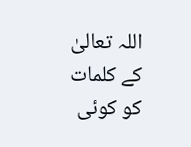اللہ تعالیٰ کے کلمات کو کوئی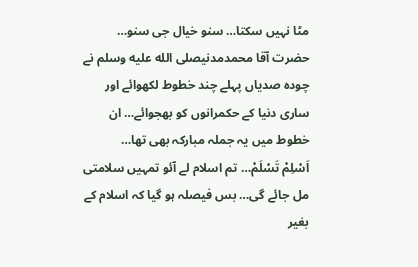مٹا نہیں سکتا… سنو خیال جی سنو… حضرت آقا محمدمدنیصلى الله عليه وسلم نے چودہ صدیاں پہلے چند خطوط لکھوائے اور ساری دنیا کے حکمرانوں کو بھجوائے… ان خطوط میں یہ جملہ مبارکہ بھی تھا…
اَسْلِمْ تَسْلَمْ… تم اسلام لے آئو تمہیں سلامتی مل جائے گی… بس فیصلہ ہو گیا کہ اسلام کے بغیر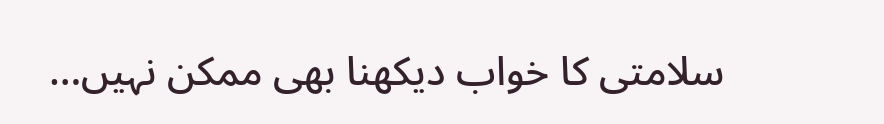سلامتی کا خواب دیکھنا بھی ممکن نہیں…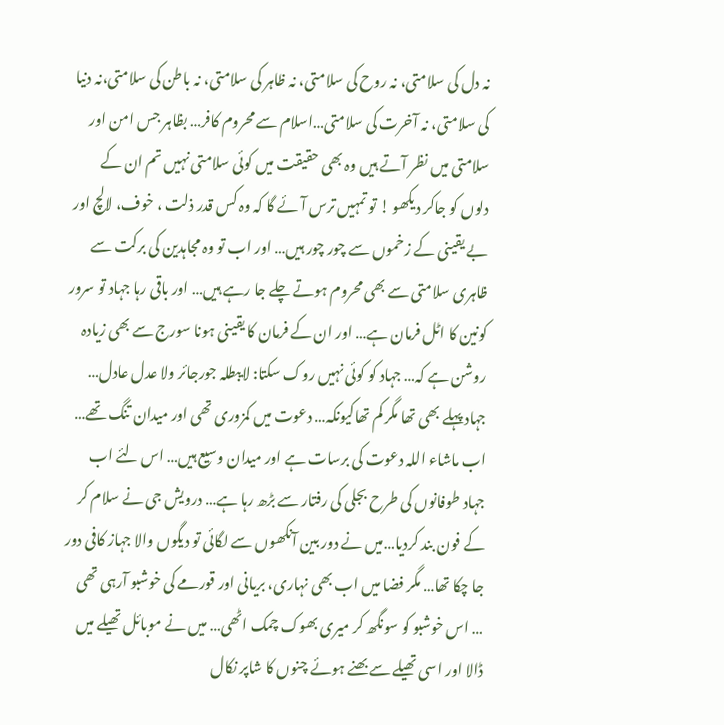نہ دل کی سلامتی، نہ روح کی سلامتی، نہ ظاہر کی سلامتی، نہ باطن کی سلامتی،نہ دنیا کی سلامتی، نہ آخرت کی سلامتی…اسلام سے محروم کافر… بظاہر جس امن اور سلامتی میں نظر آتے ہیں وہ بھی حقیقت میں کوئی سلامتی نہیں تم ان کے دلوں کو جاکر دیکھو ! تو تمہیں ترس آئے گا کہ وہ کس قدر ذلت ، خوف، لالچ اور بے یقینی کے زخموں سے چور چور ہیں… اور اب تو وہ مجاہدین کی برکت سے ظاہری سلامتی سے بھی محروم ہوتے چلے جا رہے ہیں… اور باقی رہا جہاد تو سرور کونین کا اٹل فرمان ہے… اور ان کے فرمان کا یقینی ہونا سورج سے بھی زیادہ روشن ہے کہ… جہاد کو کوئی نہیں روک سکتا: لایبطلہ جورجائر ولا عدل عادل…
جہاد پہلے بھی تھا مگر کم تھاکیونکہ… دعوت میں کمزوری تھی اور میدان تنگ تھے… اب ماشاء اللہ دعوت کی برسات ہے اور میدان وسیع ہیں… اس لئے اب جہاد طوفانوں کی طرح بجلی کی رفتار سے بڑھ رہا ہے… درویش جی نے سلام کر کے فون بند کردیا…میں نے دور بین آنکھوں سے لگائی تو دیگوں والا جہاز کافی دور جا چکا تھا… مگر فضا میں اب بھی نہاری، بریانی اور قورمے کی خوشبو آرہی تھی … اس خوشبو کو سونگھ کر میری بھوک چمک اٹھی… میں نے موبائل تھیلے میں ڈالا اور اسی تھیلے سے بھنے ہوئے چنوں کا شاپر نکال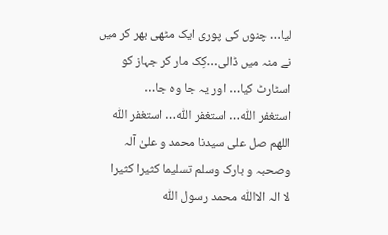لیا… چنوں کی پوری ایک مٹھی بھر کر میں نے منہ میں ڈالی…کِک مار کر جہاز کو اسٹارٹ کیا… اور یہ جا وہ جا…
استغفر اللّٰہ… استغفر اللّٰہ… استغفر اللّٰہ
اللھم صل علی سیدنا محمد و علیٰ آلہ وصحبہ و بارک وسلم تسلیما کثیرا کثیرا
لا الہ الااللّٰہ محمد رسول اللّٰہ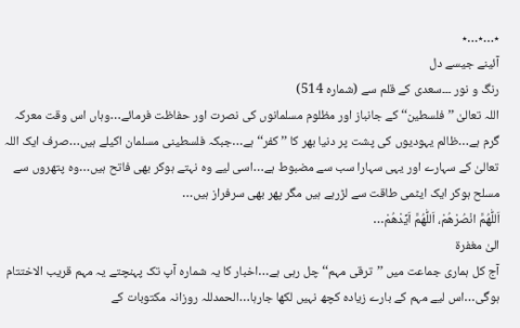٭…٭…٭
آئینے جیسے دل
رنگ و نور ۔۔۔سعدی کے قلم سے (شمارہ 514)
اللہ تعالیٰ ’’فلسطین‘‘ کے جانباز اور مظلوم مسلمانوں کی نصرت اور حفاظت فرمائے…وہاں اس وقت معرکہ گرم ہے…ظالم یہودیوں کی پشت پر دنیا بھر کا ’’کفر‘‘ ہے…جبکہ فلسطینی مسلمان اکیلے ہیں…صرف ایک اللہ تعالیٰ کے سہارے اور یہی سہارا سب سے مضبوط ہے…اسی لیے وہ نہتے ہوکر بھی فاتح ہیں…وہ پتھروں سے مسلح ہوکر ایک ایٹمی طاقت سے لڑرہے ہیں مگر پھر بھی سرفراز ہیں…
اَللّٰھُمَّ انْصُرْھُمْ، اَللّٰھُمَّ اَیِّدْھُمْ…
الیٰ مغفرۃ
آج کل ہماری جماعت میں ’’ترقی مہم‘‘ چل رہی ہے…اخبار کا یہ شمارہ آپ تک پہنچتے یہ مہم قریب الاختتام ہوگی…اس لیے مہم کے بارے زیادہ کچھ نہیں لکھا جارہا…الحمدللہ روزانہ مکتوبات کے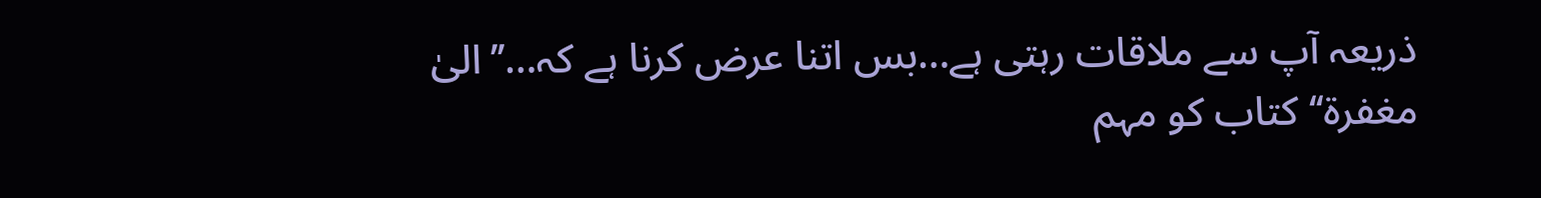ذریعہ آپ سے ملاقات رہتی ہے…بس اتنا عرض کرنا ہے کہ…’’الیٰ مغفرۃ‘‘ کتاب کو مہم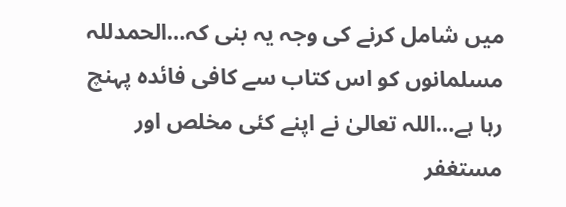میں شامل کرنے کی وجہ یہ بنی کہ…الحمدللہ مسلمانوں کو اس کتاب سے کافی فائدہ پہنچ رہا ہے…اللہ تعالیٰ نے اپنے کئی مخلص اور مستغفر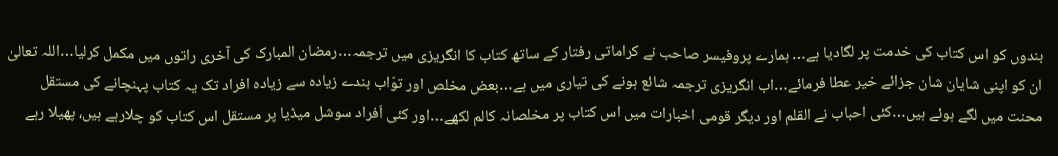بندوں کو اس کتاب کی خدمت پر لگادیا ہے… ہمارے پروفیسر صاحب نے کراماتی رفتار کے ساتھ کتاب کا انگریزی میں ترجمہ…رمضان المبارک کی آخری راتوں میں مکمل کرلیا…اللہ تعالیٰ ان کو اپنی شایان شان جزائے خیر عطا فرمائے…اب انگریزی ترجمہ شائع ہونے کی تیاری میں ہے…بعض مخلص اور توّاب بندے زیادہ سے زیادہ افراد تک یہ کتاب پہنچانے کی مستقل محنت میں لگے ہوئے ہیں…کئی احباب نے القلم اور دیگر قومی اخبارات میں اس کتاب پر مخلصانہ کالم لکھے…اور کئی اَفراد سوشل میڈیا پر مستقل اس کتاب کو چلارہے ہیں، پھیلا رہے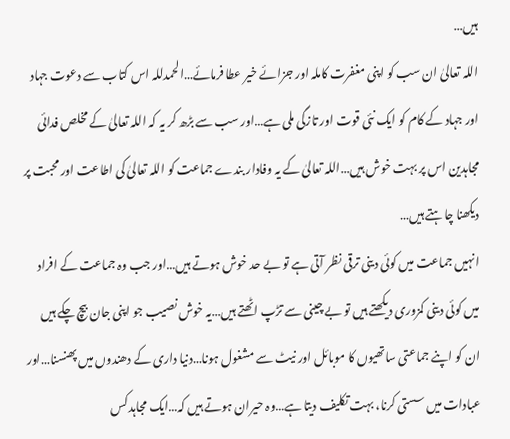ہیں…
اللہ تعالیٰ ان سب کو اپنی مغفرت کاملہ اور جزائے خیر عطا فرمائے…الحمدللہ اس کتاب سے دعوت جہاد اور جہاد کے کام کو ایک نئی قوت اور تازگی ملی ہے…اور سب سے بڑھ کر یہ کہ اللہ تعالیٰ کے مخلص فدائی مجاہدین اس پر بہت خوش ہیں…اللہ تعالیٰ کے یہ وفادار بندے جماعت کو اللہ تعالیٰ کی اطاعت اور محبت پر دیکھنا چاہتے ہیں…
انہیں جماعت میں کوئی دینی ترقی نظر آتی ہے تو بے حد خوش ہوتے ہیں…اور جب وہ جماعت کے افراد میں کوئی دینی کمزوری دیکھتے ہیں تو بے چینی سے تڑپ اٹھتے ہیں…یہ خوش نصیب جو اپنی جان بیچ چکے ہیں ان کو اپنے جماعتی ساتھیوں کا موبائل اور نیٹ سے مشغول ہونا…دنیا داری کے دھندوں میں پھنسنا…اور عبادات میں سستی کرنا، بہت تکلیف دیتا ہے…وہ حیران ہوتے ہیں کہ…ایک مجاہد کس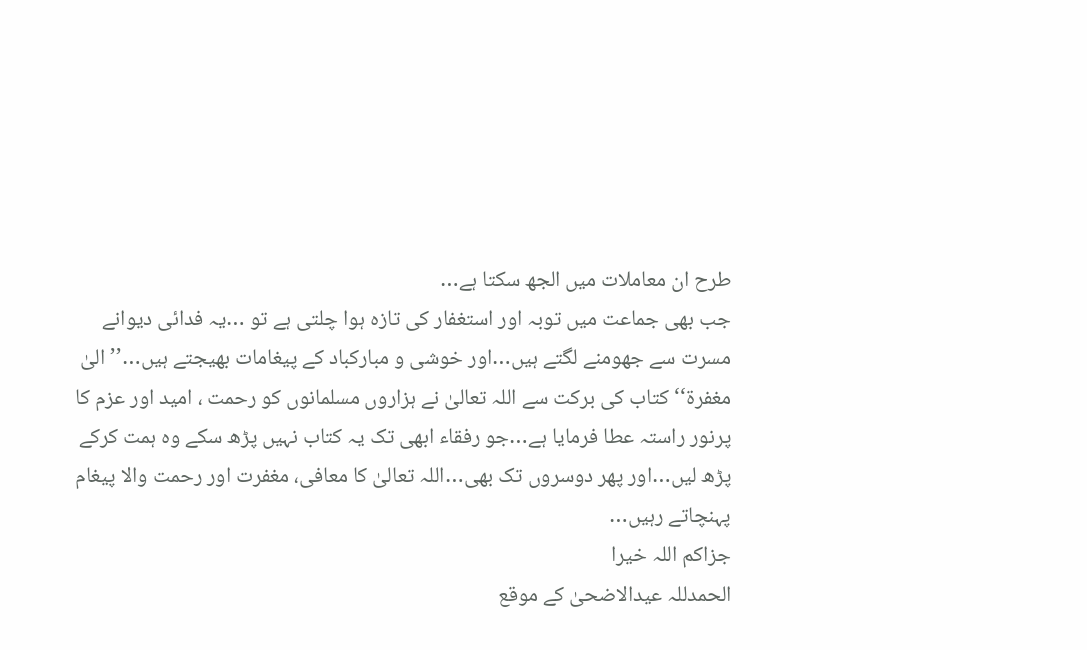طرح ان معاملات میں الجھ سکتا ہے…
جب بھی جماعت میں توبہ اور استغفار کی تازہ ہوا چلتی ہے تو …یہ فدائی دیوانے مسرت سے جھومنے لگتے ہیں…اور خوشی و مبارکباد کے پیغامات بھیجتے ہیں…’’الیٰ مغفرۃ‘‘ کتاب کی برکت سے اللہ تعالیٰ نے ہزاروں مسلمانوں کو رحمت ، امید اور عزم کا پرنور راستہ عطا فرمایا ہے…جو رفقاء ابھی تک یہ کتاب نہیں پڑھ سکے وہ ہمت کرکے پڑھ لیں…اور پھر دوسروں تک بھی…اللہ تعالیٰ کا معافی، مغفرت اور رحمت والا پیغام پہنچاتے رہیں…
جزاکم اللہ خیرا
الحمدللہ عیدالاضحیٰ کے موقع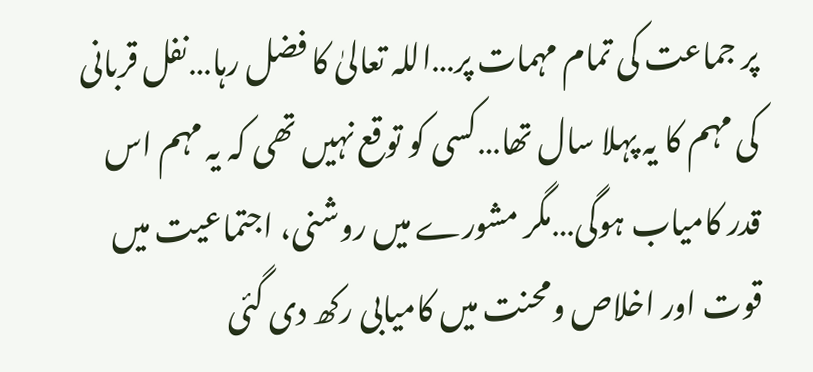پر جماعت کی تمام مہمات پر…اللہ تعالیٰ کا فضل رہا…نفل قربانی کی مہم کا یہ پہلا سال تھا…کسی کو توقع نہیں تھی کہ یہ مہم اس قدر کامیاب ہوگی…مگر مشورے میں روشنی، اجتماعیت میں قوت اور اخلاص ومحنت میں کامیابی رکھ دی گئی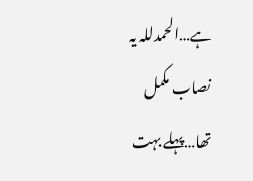ہے…الحمدللہ یہ نصاب مکمل تھا…پہلے بہت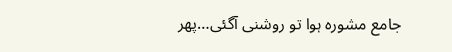جامع مشورہ ہوا تو روشنی آگئی…پھر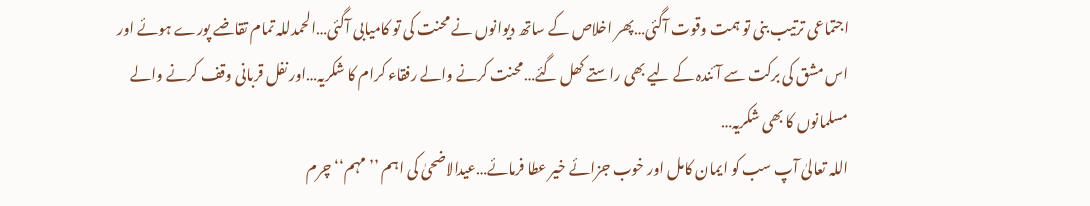اجتماعی ترتیب بنی تو ہمت وقوت آگئی…پھر اخلاص کے ساتھ دیوانوں نے محنت کی تو کامیابی آگئی…الحمدللہ تمام تقاضے پورے ہوئے اور اس مشق کی برکت سے آئندہ کے لیے بھی راستے کھل گئے…محنت کرنے والے رفقاء کرام کا شکریہ…اور نفل قربانی وقف کرنے والے مسلمانوں کا بھی شکریہ…
اللہ تعالیٰ آپ سب کو ایمان کامل اور خوب جزائے خیر عطا فرمائے…عیدالاضحیٰ کی اہم ’’مہم‘‘ چرم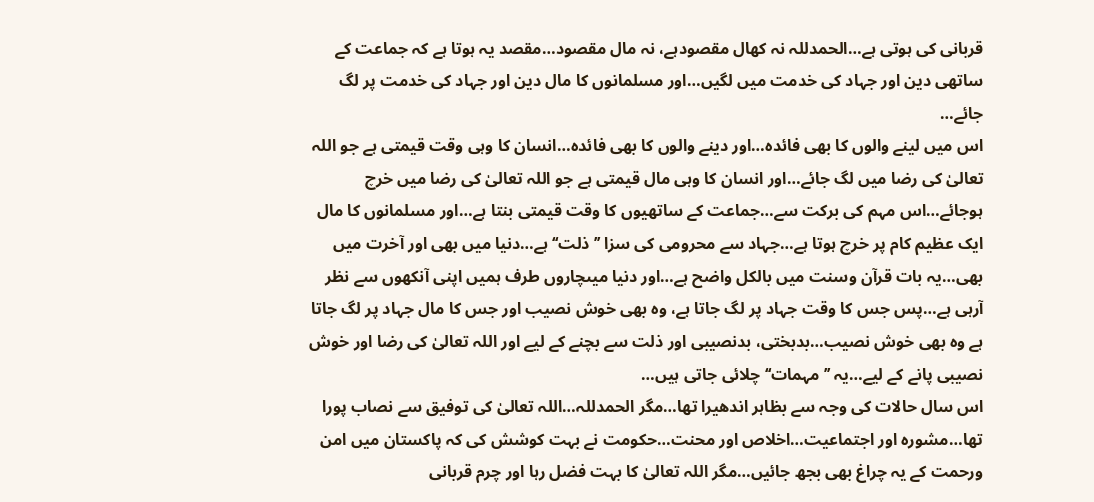قربانی کی ہوتی ہے…الحمدللہ نہ کھال مقصودہے، نہ مال مقصود…مقصد یہ ہوتا ہے کہ جماعت کے ساتھی دین اور جہاد کی خدمت میں لگیں…اور مسلمانوں کا مال دین اور جہاد کی خدمت پر لگ جائے…
اس میں لینے والوں کا بھی فائدہ…اور دینے والوں کا بھی فائدہ…انسان کا وہی وقت قیمتی ہے جو اللہ تعالیٰ کی رضا میں لگ جائے…اور انسان کا وہی مال قیمتی ہے جو اللہ تعالیٰ کی رضا میں خرچ ہوجائے…اس مہم کی برکت سے…جماعت کے ساتھیوں کا وقت قیمتی بنتا ہے…اور مسلمانوں کا مال ایک عظیم کام پر خرچ ہوتا ہے…جہاد سے محرومی کی سزا ’’ذلت‘‘ ہے…دنیا میں بھی اور آخرت میں بھی…یہ بات قرآن وسنت میں بالکل واضح ہے…اور دنیا میںچاروں طرف ہمیں اپنی آنکھوں سے نظر آرہی ہے…پس جس کا وقت جہاد پر لگ جاتا ہے، وہ بھی خوش نصیب اور جس کا مال جہاد پر لگ جاتا ہے وہ بھی خوش نصیب…بدبختی، بدنصیبی اور ذلت سے بچنے کے لیے اور اللہ تعالیٰ کی رضا اور خوش نصیبی پانے کے لیے…یہ ’’مہمات‘‘ چلائی جاتی ہیں…
اس سال حالات کی وجہ سے بظاہر اندھیرا تھا…مگر الحمدللہ…اللہ تعالیٰ کی توفیق سے نصاب پورا تھا…مشورہ اور اجتماعیت…اخلاص اور محنت…حکومت نے بہت کوشش کی کہ پاکستان میں امن ورحمت کے یہ چراغ بھی بجھ جائیں…مگر اللہ تعالیٰ کا بہت فضل رہا اور چرم قربانی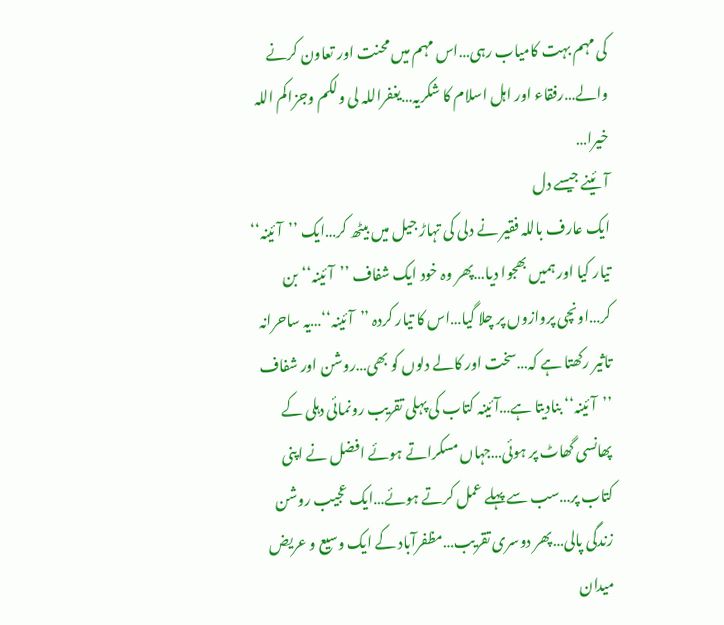کی مہم بہت کامیاب رہی…اس مہم میں محنت اور تعاون کرنے والے…رفقاء اور اہل اسلام کا شکریہ…یغفراللہ لی ولکم وجزاکم اللہ خیرا…
آئینے جیسے دل
ایک عارف باللہ فقیر نے دلی کی تہاڑ جیل میں بیٹھ کر…ایک ’’آئینہ‘‘ تیار کیا اور ہمیں بھجوا دیا…پھر وہ خود ایک شفاف ’’آئینہ‘‘ بن کر…اونچی پروازوں پر چلا گیا…اس کا تیار کردہ ’’آئینہ‘‘…یہ ساحرانہ تاثیر رکھتا ہے کہ…سخت اور کالے دلوں کو بھی…روشن اور شفاف ’’آئینہ‘‘ بنادیتا ہے…آئینہ کتاب کی پہلی تقریب رونمائی دہلی کے پھانسی گھاٹ پر ہوئی…جہاں مسکراتے ہوئے افضل نے اپنی کتاب پر…سب سے پہلے عمل کرتے ہوئے…ایک عجیب روشن زندگی پالی…پھر دوسری تقریب…مظفرآباد کے ایک وسیع و عریض میدان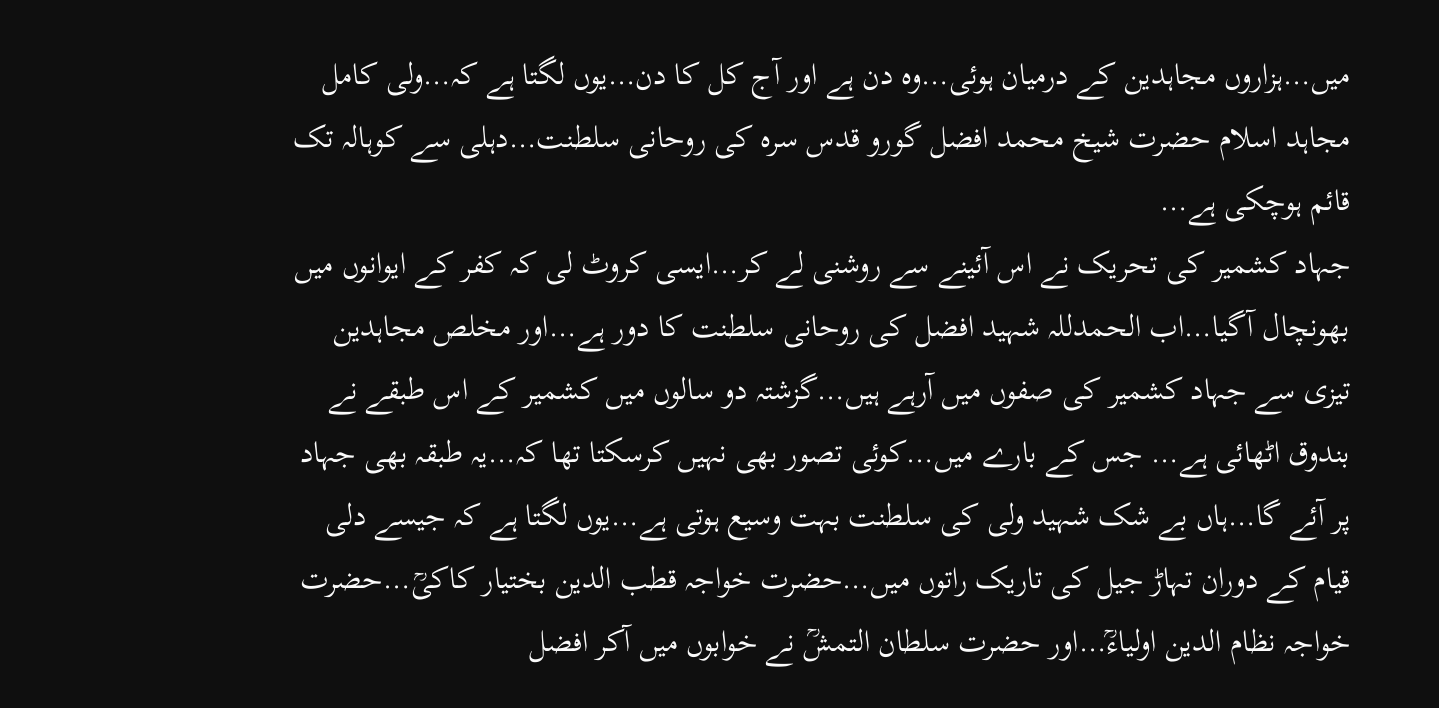میں…ہزاروں مجاہدین کے درمیان ہوئی…وہ دن ہے اور آج کل کا دن…یوں لگتا ہے کہ…ولی کامل مجاہد اسلام حضرت شیخ محمد افضل گورو قدس سرہ کی روحانی سلطنت…دہلی سے کوہالہ تک قائم ہوچکی ہے…
جہاد کشمیر کی تحریک نے اس آئینے سے روشنی لے کر…ایسی کروٹ لی کہ کفر کے ایوانوں میں بھونچال آگیا…اب الحمدللہ شہید افضل کی روحانی سلطنت کا دور ہے…اور مخلص مجاہدین تیزی سے جہاد کشمیر کی صفوں میں آرہے ہیں…گزشتہ دو سالوں میں کشمیر کے اس طبقے نے بندوق اٹھائی ہے… جس کے بارے میں…کوئی تصور بھی نہیں کرسکتا تھا کہ…یہ طبقہ بھی جہاد پر آئے گا…ہاں بے شک شہید ولی کی سلطنت بہت وسیع ہوتی ہے…یوں لگتا ہے کہ جیسے دلی قیام کے دوران تہاڑ جیل کی تاریک راتوں میں…حضرت خواجہ قطب الدین بختیار کاکیؒ…حضرت خواجہ نظام الدین اولیاءؒ…اور حضرت سلطان التمشؒ نے خوابوں میں آکر افضل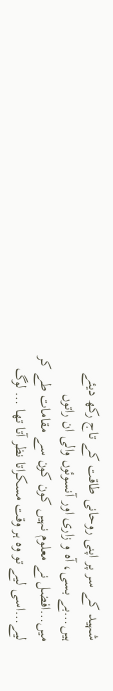شہید کے سر پر اپنی روحانی طاقت کے تاج رکھ دیئے ہیں…بے بسی، آہ و زاری اور آنسوئوں والی ان راتوں میں…افضل نے معلوم نہیں کون کون سے مقامات طے کر لیے…اسی لیے تو وہ ہر وقت مسکراتا نظر آتا تھا … لوگ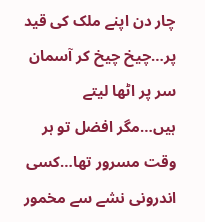چار دن اپنے ملک کی قید پر…چیخ چیخ کر آسمان سر پر اٹھا لیتے ہیں…مگر افضل تو ہر وقت مسرور تھا…کسی اندرونی نشے سے مخمور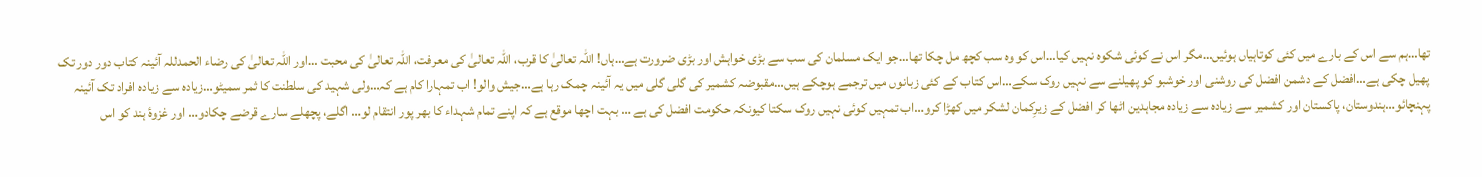تھا…ہم سے اس کے بارے میں کئی کوتاہیاں ہوئیں…مگر اس نے کوئی شکوہ نہیں کیا…اس کو وہ سب کچھ مل چکا تھا…جو ایک مسلمان کی سب سے بڑی خواہش اور بڑی ضرورت ہے…ہاں! اللہ تعالیٰ کا قرب، اللہ تعالیٰ کی معرفت، اللہ تعالیٰ کی محبت …اور اللہ تعالیٰ کی رضاء الحمدللہ آئینہ کتاب دور دور تک پھیل چکی ہے…افضل کے دشمن افضل کی روشنی اور خوشبو کو پھیلنے سے نہیں روک سکے…اس کتاب کے کئی زبانوں میں ترجمے ہوچکے ہیں…مقبوضہ کشمیر کی گلی گلی میں یہ آئینہ چمک رہا ہے…جیش والو! اب تمہارا کام ہے کہ…ولی شہید کی سلطنت کا ثمر سمیٹو…زیادہ سے زیادہ افراد تک آئینہ پہنچائو…ہندوستان، پاکستان اور کشمیر سے زیادہ سے زیادہ مجاہدین اٹھا کر افضل کے زیرِکمان لشکر میں کھڑا کرو…اب تمہیں کوئی نہیں روک سکتا کیونکہ حکومت افضل کی ہے … بہت اچھا موقع ہے کہ اپنے تمام شہداء کا بھر پور انتقام لو… اگلے، پچھلے سارے قرضے چکادو… اور غزوۂ ہند کو اس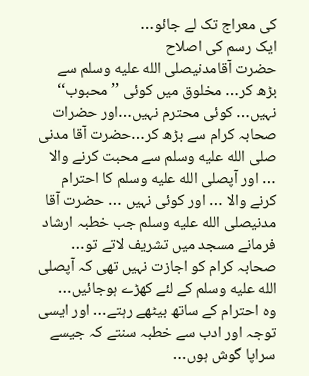کی معراج تک لے جائو…
ایک رسم کی اصلاح
حضرت آقامدنیصلى الله عليه وسلم سے بڑھ کر… مخلوق میں کوئی ’’محبوب‘‘ نہیں… کوئی محترم نہیں…اور حضرات صحابہ کرام سے بڑھ کر…حضرت آقا مدنی صلى الله عليه وسلم سے محبت کرنے والا … اور آپصلى الله عليه وسلم کا احترام کرنے والا … اور کوئی نہیں … حضرت آقا مدنیصلى الله عليه وسلم جب خطبہ ارشاد فرمانے مسجد میں تشریف لاتے تو… صحابہ کرام کو اجازت نہیں تھی کہ آپصلى الله عليه وسلم کے لئے کھڑے ہوجائیں…
وہ احترام کے ساتھ بیٹھے رہتے… اور ایسی توجہ اور ادب سے خطبہ سنتے کہ جیسے سراپا گوش ہوں…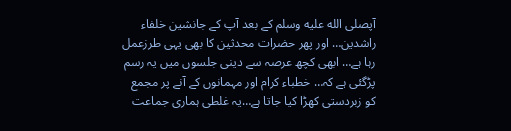آپصلى الله عليه وسلم کے بعد آپ کے جانشین خلفاء راشدین… اور پھر حضرات محدثین کا بھی یہی طرزعمل رہا ہے… ابھی کچھ عرصہ سے دینی جلسوں میں یہ رسم پڑگئی ہے کہ… خطباء کرام اور مہمانوں کے آنے پر مجمع کو زبردستی کھڑا کیا جاتا ہے…یہ غلطی ہماری جماعت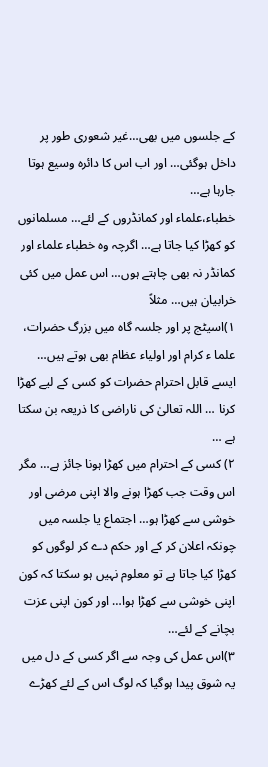کے جلسوں میں بھی…غیر شعوری طور پر داخل ہوگئی… اور اب اس کا دائرہ وسیع ہوتا جارہا ہے…
خطباء،علماء اور کمانڈروں کے لئے… مسلمانوں کو کھڑا کیا جاتا ہے… اگرچہ وہ خطباء علماء اور کمانڈر نہ بھی چاہتے ہوں… اس عمل میں کئی خرابیان ہیں… مثلاً
۱)اسیٹج پر اور جلسہ گاہ میں بزرگ حضرات، علما ء کرام اور اولیاء عظام بھی ہوتے ہیں… ایسے قابل احترام حضرات کو کسی کے لیے کھڑا کرنا … اللہ تعالیٰ کی ناراضی کا ذریعہ بن سکتا ہے …
۲) کسی کے احترام میں کھڑا ہونا جائز ہے… مگر اس وقت جب کھڑا ہونے والا اپنی مرضی اور خوشی سے کھڑا ہو… اجتماع یا جلسہ میں چونکہ اعلان کر کے اور حکم دے کر لوگوں کو کھڑا کیا جاتا ہے تو معلوم نہیں ہو سکتا کہ کون اپنی خوشی سے کھڑا ہوا… اور کون اپنی عزت بچانے کے لئے…
۳)اس عمل کی وجہ سے اگر کسی کے دل میں یہ شوق پیدا ہوگیا کہ لوگ اس کے لئے کھڑے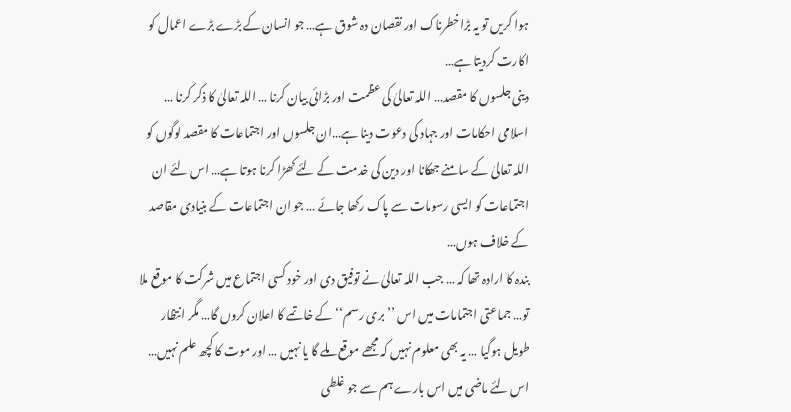ہوا کریں تو یہ بڑاخطرناک اور نقصان دہ شوق ہے… جو انسان کے بڑے بڑے اعمال کو اکارت کردیتا ہے…
دینی جلسوں کا مقصد… اللہ تعالیٰ کی عظمت اور بڑائی بیان کرنا … اللہ تعالیٰ کا ذکر کرنا … اسلامی احکامات اور جہاد کی دعوت دینا ہے…ان جلسوں اور اجتماعات کا مقصد لوگوں کو اللہ تعالیٰ کے سامنے جھکانا اور دین کی خدمت کے لئے کھڑا کرنا ہوتا ہے… اس لئے ان اجتماعات کو ایسی رسومات سے پاک رکھا جائے … جو ان اجتماعات کے بنیادی مقاصد کے خلاف ہوں…
بندہ کا ارادہ تھا کہ … جب اللہ تعالیٰ نے توفیق دی اور خود کسی اجتماع میں شرکت کا موقع ملا تو… جماعتی اجتمامات میں اس ’’بری رسم‘‘ کے خاتمے کا اعلان کروں گا… مگر انتظار طویل ہوگیا … یہ بھی معلوم نہیں کہ مجھے موقع ملے گا یا نہیں … اور موت کا کچھ علم نہیں… اس لئے ماضی میں اس بارے ہم سے جو غلطی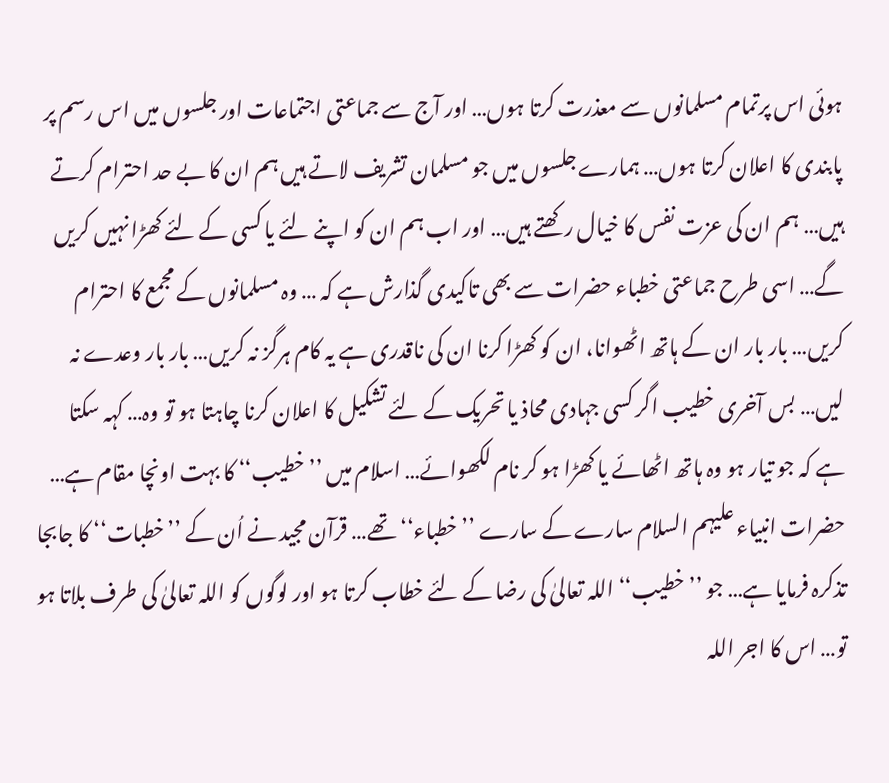ہوئی اس پرتمام مسلمانوں سے معذرت کرتا ہوں… اور آج سے جماعتی اجتماعات اور جلسوں میں اس رسم پر پابندی کا اعلان کرتا ہوں… ہمارے جلسوں میں جو مسلمان تشریف لاتے ہیں ہم ان کا بے حد احترام کرتے ہیں… ہم ان کی عزت نفس کا خیال رکھتے ہیں… اور اب ہم ان کو اپنے لئے یا کسی کے لئے کھڑا نہیں کریں گے… اسی طرح جماعتی خطباء حضرات سے بھی تاکیدی گذارش ہے کہ … وہ مسلمانوں کے مجمع کا احترام کریں… بار بار ان کے ہاتھ اٹھوانا، ان کو کھڑا کرنا ان کی ناقدری ہے یہ کام ہرگز نہ کریں… بار بار وعدے نہ لیں… بس آخری خطیب اگر کسی جہادی محاذ یا تحریک کے لئے تشکیل کا اعلان کرنا چاہتا ہو تو وہ… کہہ سکتا ہے کہ جو تیار ہو وہ ہاتھ اٹھائے یا کھڑا ہو کر نام لکھوائے… اسلام میں ’’خطیب‘‘ کا بہت اونچا مقام ہے… حضرات انبیاء علیہم السلام سارے کے سارے ’’خطباء‘‘ تھے… قرآن مجید نے اُن کے ’’خطبات‘‘ کا جابجا تذکرہ فرمایا ہے… جو ’’خطیب‘‘ اللہ تعالیٰ کی رضا کے لئے خطاب کرتا ہو اور لوگوں کو اللہ تعالیٰ کی طرف بلاتا ہو تو… اس کا اجر اللہ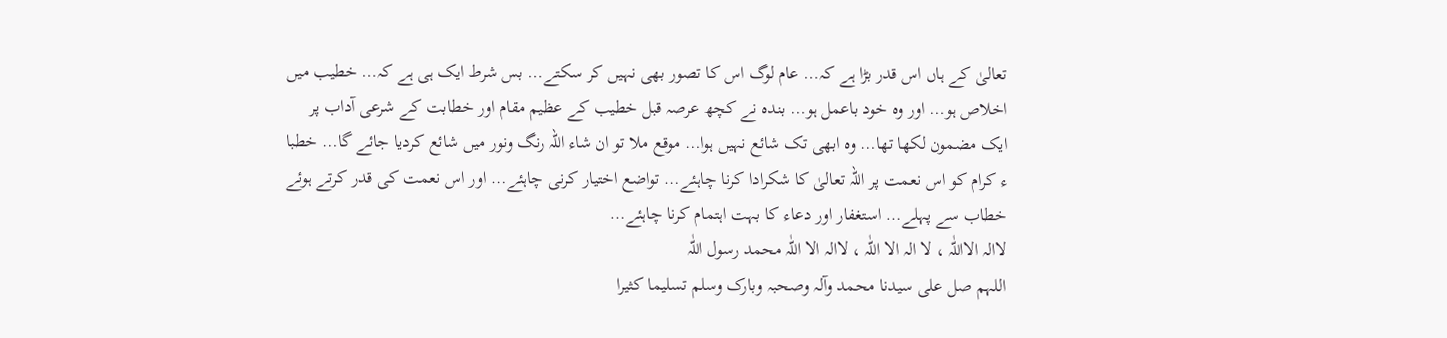تعالیٰ کے ہاں اس قدر بڑا ہے کہ… عام لوگ اس کا تصور بھی نہیں کر سکتے… بس شرط ایک ہی ہے کہ… خطیب میں اخلاص ہو… اور وہ خود باعمل ہو… بندہ نے کچھ عرصہ قبل خطیب کے عظیم مقام اور خطابت کے شرعی آداب پر ایک مضمون لکھا تھا… وہ ابھی تک شائع نہیں ہوا… موقع ملا تو ان شاء اللہ رنگ ونور میں شائع کردیا جائے گا… خطبا ء کرام کو اس نعمت پر اللہ تعالیٰ کا شکرادا کرنا چاہئے… تواضع اختیار کرنی چاہئے… اور اس نعمت کی قدر کرتے ہوئے خطاب سے پہلے… استغفار اور دعاء کا بہت اہتمام کرنا چاہئے…
لاالہ الااللّٰہ ، لا الہ الا اللّٰہ ، لاالہ الا اللّٰہ محمد رسول اللّٰہ
اللہم صل علی سیدنا محمد وآلہ وصحبہ وبارک وسلم تسلیما کثیرا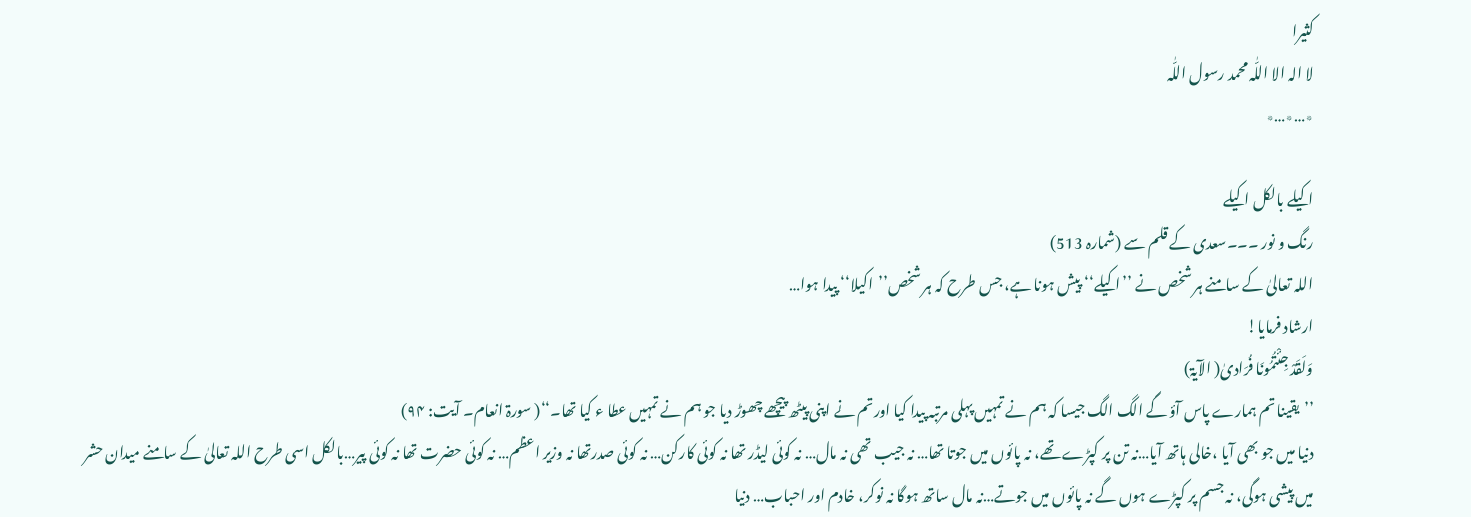کثیرا
لا الہ الا اللّٰہ محمد رسول اللّٰہ
٭…٭…٭

اکیلے بالکل اکیلے
رنگ و نور ۔۔۔سعدی کے قلم سے (شمارہ 513)
اللہ تعالیٰ کے سامنے ہر شخص نے ’’اکیلے‘‘ پیش ہونا ہے، جس طرح کہ ہر شخص’’اکیلا‘‘ پیدا ہوا…
ارشاد فرمایا!
وَلَقَدْ جِئْتُمُونَا فُرَادیٰ( الآیۃ)
’’یقینا تم ہمارے پاس آؤ گے الگ الگ جیسا کہ ہم نے تمہیں پہلی مرتبہ پیدا کیا اورتم نے اپنی پیٹھ پیچھے چھوڑ دیا جو ہم نے تمہیں عطا ء کیا تھا۔‘‘( سورۃ انعام۔ آیت: ۹۴)
دنیا میں جو بھی آیا ،خالی ہاتھ آیا…نہ تن پر کپڑے تھے، نہ پائوں میں جوتا تھا… نہ جیب تھی نہ مال… نہ کوئی لیڈر تھا نہ کوئی کارکن… نہ کوئی صدرتھا نہ وزیر اعظم… نہ کوئی حضرت تھا نہ کوئی پیر…بالکل اسی طرح اللہ تعالیٰ کے سامنے میدان حشر میں پیشی ہوگی، نہ جسم پر کپڑے ہوں گے نہ پائوں میں جوتے…نہ مال ساتھ ہوگا نہ نوکر، خادم اور احباب… دنیا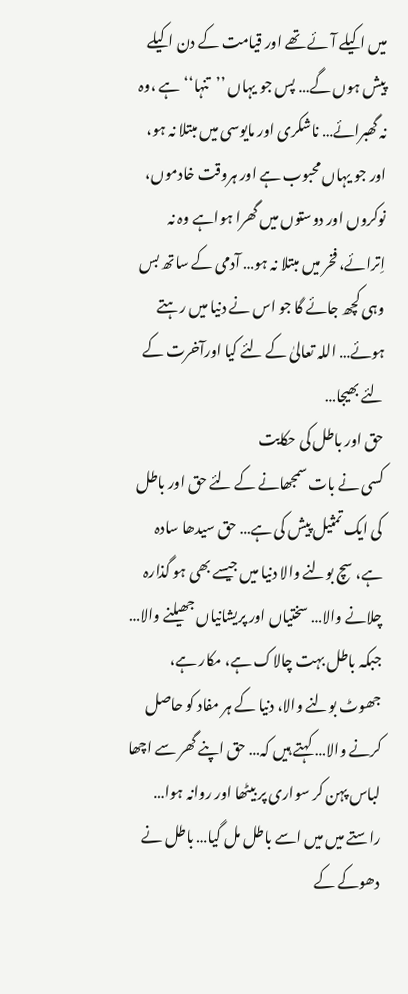میں اکیلے آئے تھے اور قیامت کے دن اکیلے پیش ہوں گے… پس جو یہاں ’’تنہا‘‘ ہے ،وہ نہ گھبرائے… ناشکری اور مایوسی میں مبتلا نہ ہو، اور جو یہاں محبوب ہے اور ہروقت خادموں، نوکروں اور دوستوں میں گھرا ہواہے وہ نہ اِترائے، فخر میں مبتلا نہ ہو… آدمی کے ساتھ بس وہی کچھ جائے گا جو اس نے دنیا میں رہتے ہوئے… اللہ تعالیٰ کے لئے کیا اورآخرت کے لئے بھیجا…
حق اور باطل کی حکایت
کسی نے بات سمجھانے کے لئے حق اور باطل کی ایک تمثیل پیش کی ہے… حق سیدھا سادہ ہے، سچ بولنے والا دنیا میں جیسے بھی ہو گذارہ چلانے والا… سختیاں اور پریشانیاں جھیلنے والا… جبکہ باطل بہت چالاک ہے، مکار ہے، جھوٹ بولنے والا، دنیا کے ہر مفاد کو حاصل کرنے والا… کہتے ہیں کہ… حق اپنے گھر سے اچھا لباس پہن کر سواری پر بیٹھا اور روانہ ہوا… راستے میں میں اسے باطل مل گیا… باطل نے دھوکے کے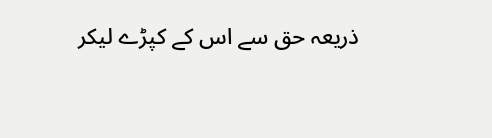ذریعہ حق سے اس کے کپڑے لیکر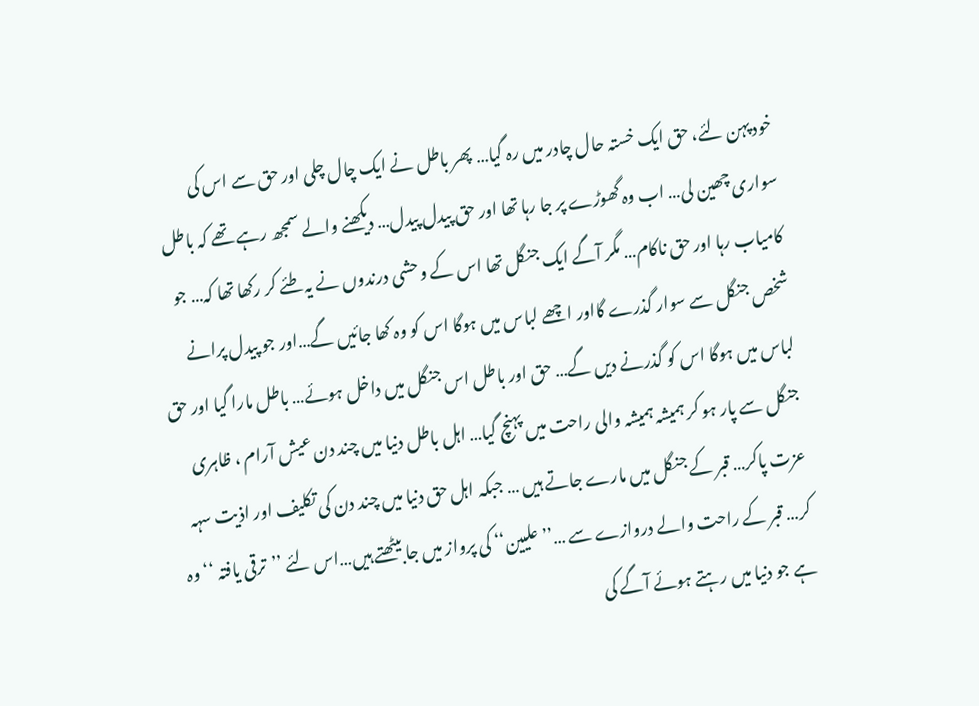خود پہن لئے، حق ایک خستہ حال چادر میں رہ گیا… پھر باطل نے ایک چال چلی اور حق سے اس کی سواری چھین لی… اب وہ گھوڑے پر جا رہا تھا اور حق پیدل پیدل… دیکھنے والے سمجھ رہے تھے کہ باطل کامیاب رہا اور حق ناکام… مگر آگے ایک جنگل تھا اس کے وحشی درندوں نے یہ طئے کر رکھا تھا کہ… جو شخص جنگل سے سوار گذرے گااور اچھے لباس میں ہوگا اس کو وہ کھا جائیں گے…اور جو پیدل پرانے لباس میں ہوگا اس کو گذرنے دیں گے… حق اور باطل اس جنگل میں داخل ہوئے… باطل مارا گیا اور حق جنگل سے پار ہو کر ہمیشہ ہمیشہ والی راحت میں پہنچ گیا… اہل باطل دنیا میں چند دن عیش آرام ، ظاہری عزت پاکر… قبر کے جنگل میں مارے جاتے ہیں … جبکہ اہل حق دنیا میں چند دن کی تکلیف اور اذیت سہہ کر… قبر کے راحت والے دروازے سے …’’علیین‘‘ کی پرواز میں جا بیٹھتے ہیں…اس لئے ’’ترقی یافتہ ‘‘ وہ ہے جو دنیا میں رہتے ہوئے آگے کی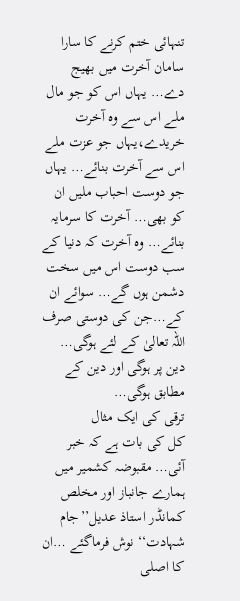تنہائی ختم کرنے کا سارا سامان آخرت میں بھیج دے… یہاں اس کو جو مال ملے اس سے وہ آخرت خریدے،یہاں جو عزت ملے اس سے آخرت بنائے… یہاں جو دوست احباب ملیں ان کو بھی… آخرت کا سرمایہ بنائے… وہ آخرت کہ دنیا کے سب دوست اس میں سخت دشمن ہوں گے… سوائے ان کے…جن کی دوستی صرف اللہ تعالیٰ کے لئے ہوگی… دین پر ہوگی اور دین کے مطابق ہوگی…
ترقی کی ایک مثال
کل کی بات ہے کہ خبر آئی… مقبوضہ کشمیر میں ہمارے جانباز اور مخلص کمانڈر استاذ عدیل’’جام شہادت‘‘ نوش فرماگئے …ان کا اصلی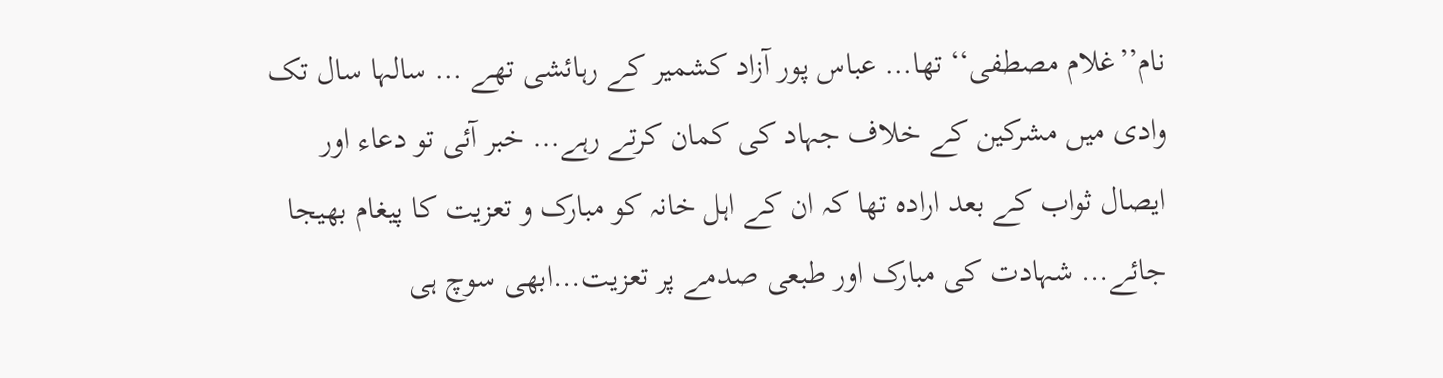نام’’غلام مصطفی‘‘ تھا… عباس پور آزاد کشمیر کے رہائشی تھے … سالہا سال تک وادی میں مشرکین کے خلاف جہاد کی کمان کرتے رہے… خبر آئی تو دعاء اور ایصال ثواب کے بعد ارادہ تھا کہ ان کے اہل خانہ کو مبارک و تعزیت کا پیغام بھیجا جائے… شہادت کی مبارک اور طبعی صدمے پر تعزیت…ابھی سوچ ہی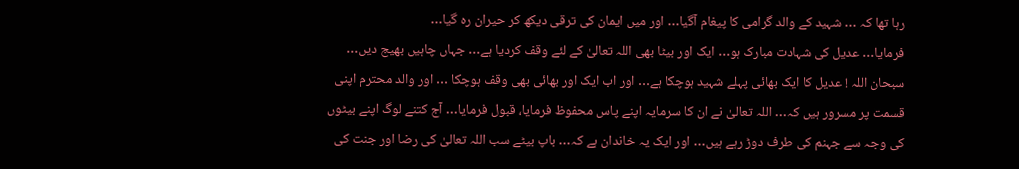رہا تھا کہ … شہید کے والد گرامی کا پیغام آگیا… اور میں ایمان کی ترقی دیکھ کر حیران رہ گیا…
فرمایا… عدیل کی شہادت مبارک ہو… ایک اور بیٹا بھی اللہ تعالیٰ کے لئے وقف کردیا ہے… جہاں چاہیں بھیج دیں… سبحان اللہ ! عدیل کا ایک بھائی پہلے شہید ہوچکا ہے… اور اب ایک اور بھائی بھی وقف ہوچکا … اور والد محترم اپنی قسمت پر مسرور ہیں کہ… اللہ تعالیٰ نے ان کا سرمایہ اپنے پاس محفوظ فرمایا، قبول فرمایا… آج کتنے لوگ اپنے بیٹوں کی وجہ سے جہنم کی طرف دوڑ رہے ہیں… اور ایک یہ خاندان ہے کہ… باپ بیٹے سب اللہ تعالیٰ کی رضا اور جنت کی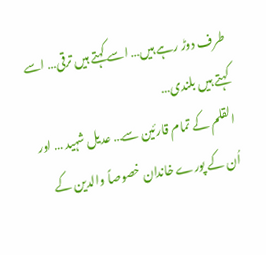طرف دوڑ رہے ہیں… اسے کہتے ہیں ترقی… اسے کہتے ہیں بلندی…
القلم کے تمام قارئین سے… عدیل شہید … اور اُن کے پورے خاندان خصوصاً والدین کے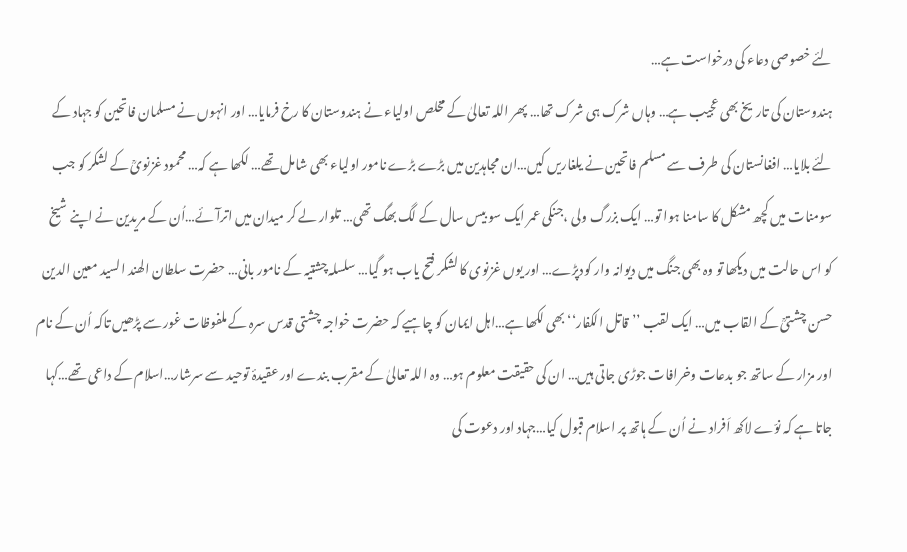لئے خصوصی دعاء کی درخواست ہے…
ہندوستان کی تاریخ بھی عجیب ہے… وہاں شرک ہی شرک تھا… پھر اللہ تعالیٰ کے مخلص اولیاء نے ہندوستان کا رخ فرمایا… اور انہوں نے مسلمان فاتحین کو جہاد کے لئے بلایا… افغانستان کی طرف سے مسلم فاتحین نے یلغاریں کیں…ان مجاہدین میں بڑے بڑے نامور اولیاء بھی شامل تھے… لکھا ہے کہ… محمود غزنویؒ کے لشکر کو جب سومنات میں کچھ مشکل کا سامنا ہوا تو… ایک بزرگ ولی ،جنکی عمر ایک سو بیس سال کے لگ بھگ تھی… تلوار لے کر میدان میں اترآئے…اُن کے مریدین نے اپنے شیخ کو اس حالت میں دیکھا تو وہ بھی جنگ میں دیوانہ وار کودپڑے… اور یوں غزنوی کا لشکر فتح یاب ہو گیا… سلسلہ چشتیہ کے نامور بانی… حضرت سلطان الھند السید معین الدین حسن چشتیؒ کے القاب میں… ایک لقب ’’قاتل الکفار‘‘ بھی لکھا ہے…اہل ایمان کو چاہیے کہ حضرت خواجہ چشتی قدس سرہ کے ملفوظات غور سے پڑھیں تاکہ اُن کے نام اور مزار کے ساتھ جو بدعات وخرافات جوڑی جاتی ہیں… ان کی حقیقت معلوم ہو… وہ اللہ تعالیٰ کے مقرب بندے اور عقیدۂ توحید سے سرشار…اسلام کے داعی تھے…کہا جاتا ہے کہ نوّے لاکھ اَفراد نے اُن کے ہاتھ پر اسلام قبول کیا…جہاد اور دعوت کی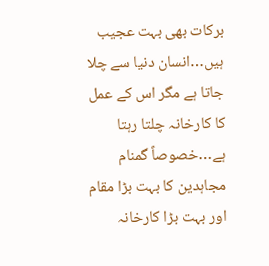برکات بھی بہت عجیب ہیں…انسان دنیا سے چلا جاتا ہے مگر اس کے عمل کا کارخانہ چلتا رہتا ہے…خصوصاً گمنام مجاہدین کا بہت بڑا مقام اور بہت بڑا کارخانہ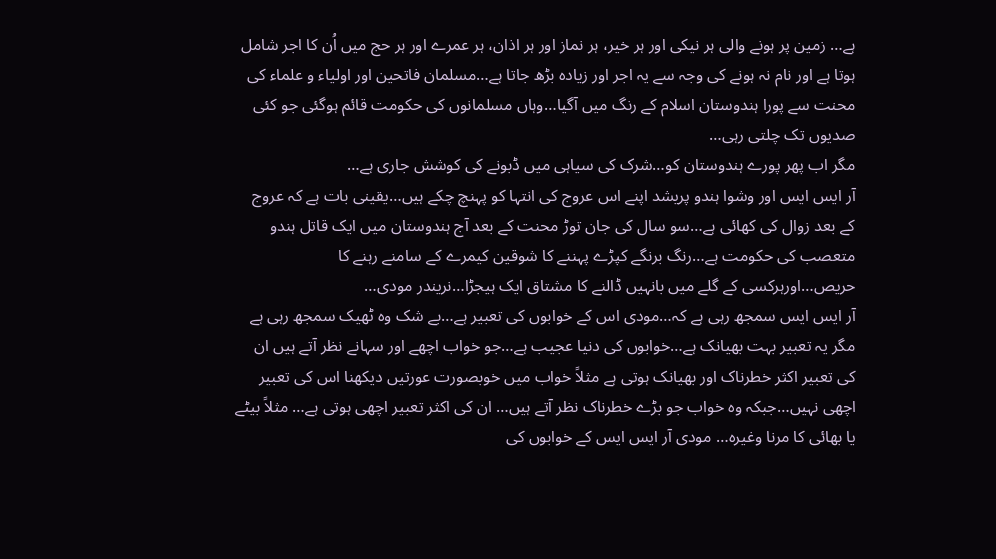ہے… زمین پر ہونے والی ہر نیکی اور ہر خیر، ہر نماز اور ہر اذان، ہر عمرے اور ہر حج میں اُن کا اجر شامل ہوتا ہے اور نام نہ ہونے کی وجہ سے یہ اجر اور زیادہ بڑھ جاتا ہے…مسلمان فاتحین اور اولیاء و علماء کی محنت سے پورا ہندوستان اسلام کے رنگ میں آگیا…وہاں مسلمانوں کی حکومت قائم ہوگئی جو کئی صدیوں تک چلتی رہی…
مگر اب پھر پورے ہندوستان کو…شرک کی سیاہی میں ڈبونے کی کوشش جاری ہے…
آر ایس ایس اور وشوا ہندو پریشد اپنے اس عروج کی انتہا کو پہنچ چکے ہیں…یقینی بات ہے کہ عروج کے بعد زوال کی کھائی ہے…سو سال کی جان توڑ محنت کے بعد آج ہندوستان میں ایک قاتل ہندو متعصب کی حکومت ہے…رنگ برنگے کپڑے پہننے کا شوقین کیمرے کے سامنے رہنے کا حریص…اورہرکسی کے گلے میں بانہیں ڈالنے کا مشتاق ایک ہیجڑا…نریندر مودی…
آر ایس ایس سمجھ رہی ہے کہ…مودی اس کے خوابوں کی تعبیر ہے…بے شک وہ ٹھیک سمجھ رہی ہے مگر یہ تعبیر بہت بھیانک ہے…خوابوں کی دنیا عجیب ہے…جو خواب اچھے اور سہانے نظر آتے ہیں ان کی تعبیر اکثر خطرناک اور بھیانک ہوتی ہے مثلاً خواب میں خوبصورت عورتیں دیکھنا اس کی تعبیر اچھی نہیں…جبکہ وہ خواب جو بڑے خطرناک نظر آتے ہیں… ان کی اکثر تعبیر اچھی ہوتی ہے… مثلاً بیٹے یا بھائی کا مرنا وغیرہ… مودی آر ایس ایس کے خوابوں کی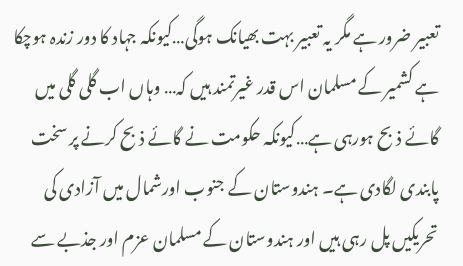تعبیر ضرور ہے مگر یہ تعبیر بہت بھیانک ہوگی…کیونکہ جہاد کا دور زندہ ہوچکا ہے کشمیر کے مسلمان اس قدر غیرتمند ہیں کہ… وہاں اب گلی گلی میں گائے ذبح ہورہی ہے…کیونکہ حکومت نے گائے ذبح کرنے پر سخت پابندی لگادی ہے۔ ہندوستان کے جنوب اورشمال میں آزادی کی تحریکیں پل رہی ہیں اور ہندوستان کے مسلمان عزم اور جذبے سے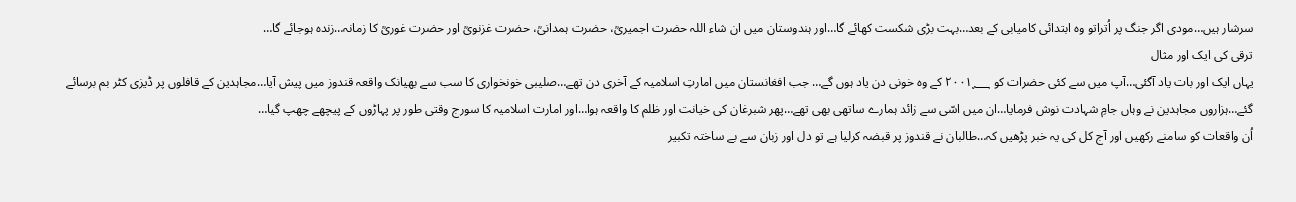سرشار ہیں…مودی اگر جنگ پر اُتراتو وہ ابتدائی کامیابی کے بعد…بہت بڑی شکست کھائے گا…اور ہندوستان میں ان شاء اللہ حضرت اجمیریؒ، حضرت ہمدانیؒ، حضرت غزنویؒ اور حضرت غوریؒ کا زمانہ…زندہ ہوجائے گا…
ترقی کی ایک اور مثال
یہاں ایک اور بات یاد آگئی…آپ میں سے کئی حضرات کو ۲۰۰۱؁ کے وہ خونی دن یاد ہوں گے… جب افغانستان میں امارتِ اسلامیہ کے آخری دن تھے…صلیبی خونخواری کا سب سے بھیانک واقعہ قندوز میں پیش آیا…مجاہدین کے قافلوں پر ڈیزی کٹر بم برسائے گئے…ہزاروں مجاہدین نے وہاں جامِ شہادت نوش فرمایا…ان میں اسّی سے زائد ہمارے ساتھی بھی تھے…پھر شبرغان کی خیانت اور ظلم کا واقعہ ہوا…اور امارت اسلامیہ کا سورج وقتی طور پر پہاڑوں کے پیچھے چھپ گیا…
اُن واقعات کو سامنے رکھیں اور آج کل کی یہ خبر پڑھیں کہ…طالبان نے قندوز پر قبضہ کرلیا ہے تو دل اور زبان سے بے ساختہ تکبیر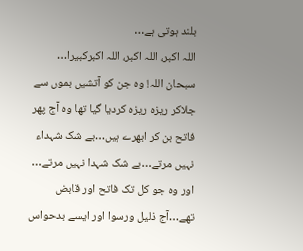بلند ہوتی ہے…
اللہ اکبر، اللہ اکبر، اللہ اکبرکبیرا…
سبحان اللہ! وہ جن کو آتشیں بموں سے جلاکر ریزہ ریزہ کردیا گیا تھا وہ آج پھر فاتح بن کر ابھرے ہیں…بے شک شہداء نہیں مرتے…بے شک شہدا نہیں مرتے…
اور وہ جو کل تک فاتح اور قابض تھے…آج ذلیل ورسوا اور ایسے بدحواس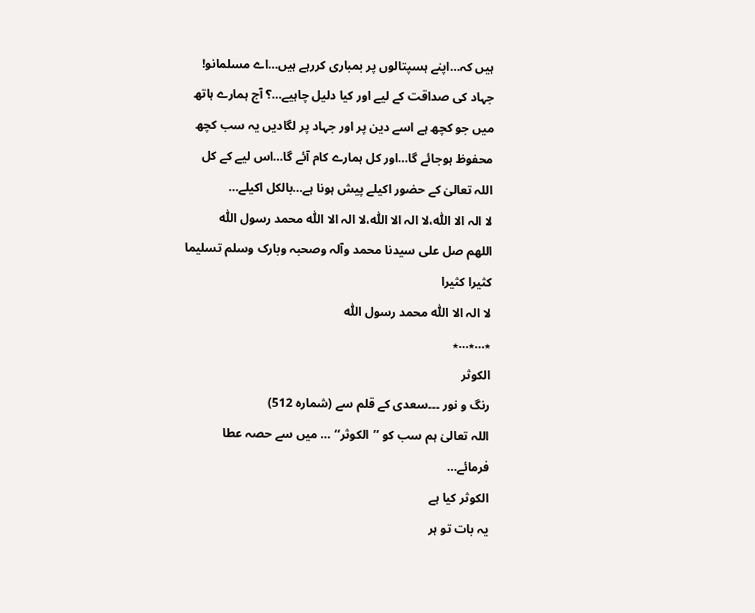ہیں کہ…اپنے ہسپتالوں پر بمباری کررہے ہیں…اے مسلمانو! جہاد کی صداقت کے لیے اور کیا دلیل چاہیے…؟ آج ہمارے ہاتھ میں جو کچھ ہے اسے دین پر اور جہاد پر لگادیں یہ سب کچھ محفوظ ہوجائے گا…اور کل ہمارے کام آئے گا…اس لیے کے کل اللہ تعالیٰ کے حضور اکیلے پیش ہونا ہے…بالکل اکیلے…
لا الہ الا اللّٰہ،لا الہ الا اللّٰہ،لا الہ الا اللّٰہ محمد رسول اللّٰہ
اللھم صل علی سیدنا محمد وآلہ وصحبہ وبارک وسلم تسلیما کثیرا کثیرا
لا الہ الا اللّٰہ محمد رسول اللّٰہ
٭…٭…٭
الکوثر
رنگ و نور ۔۔۔سعدی کے قلم سے (شمارہ 512)
اللہ تعالیٰ ہم سب کو ’’الکوثر‘‘ … میں سے حصہ عطا فرمائے…
الکوثر کیا ہے
یہ بات تو ہر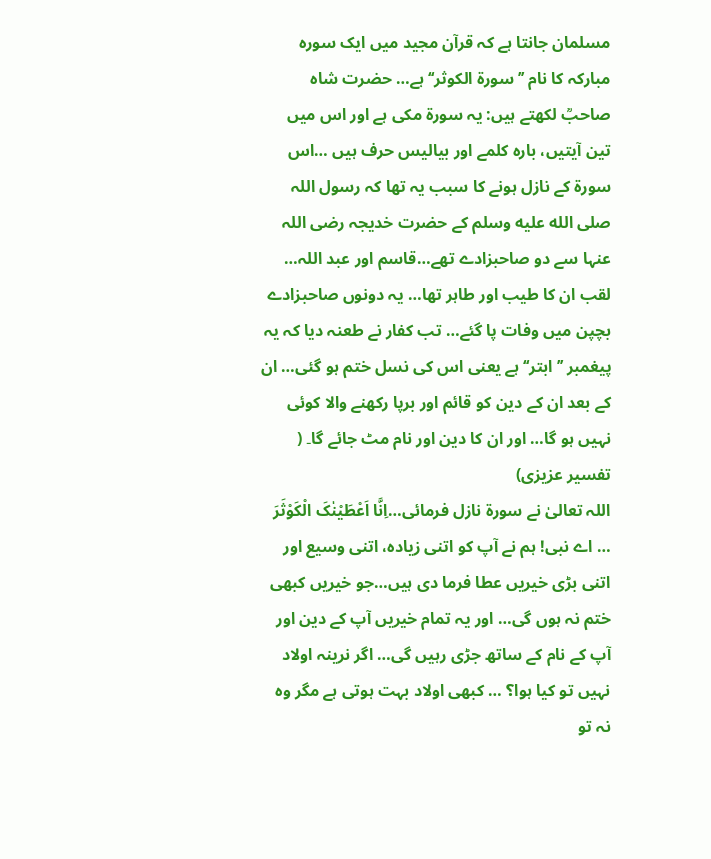مسلمان جانتا ہے کہ قرآن مجید میں ایک سورہ مبارکہ کا نام ’’سورۃ الکوثر‘‘ ہے… حضرت شاہ صاحبؒ لکھتے ہیں: یہ سورۃ مکی ہے اور اس میں تین آیتیں، بارہ کلمے اور بیالیس حرف ہیں …اس سورۃ کے نازل ہونے کا سبب یہ تھا کہ رسول اللہ صلى الله عليه وسلم کے حضرت خدیجہ رضی اللہ عنہا سے دو صاحبزادے تھے…قاسم اور عبد اللہ… لقب ان کا طیب اور طاہر تھا… یہ دونوں صاحبزادے بچپن میں وفات پا گئے… تب کفار نے طعنہ دیا کہ یہ پیغمبر ’’ابتر‘‘ ہے یعنی اس کی نسل ختم ہو گئی… ان کے بعد ان کے دین کو قائم اور برپا رکھنے والا کوئی نہیں ہو گا… اور ان کا دین اور نام مٹ جائے گا۔ ( تفسیر عزیزی)
اللہ تعالیٰ نے سورۃ نازل فرمائی…اِنَّا اَعْطَیْنٰکَ الْکَوْثَرَ … اے نبی! ہم نے آپ کو اتنی زیادہ، اتنی وسیع اور اتنی بڑی خیریں عطا فرما دی ہیں…جو خیریں کبھی ختم نہ ہوں گی… اور یہ تمام خیریں آپ کے دین اور آپ کے نام کے ساتھ جڑی رہیں گی… اگر نرینہ اولاد نہیں تو کیا ہوا؟ … کبھی اولاد بہت ہوتی ہے مگر وہ نہ تو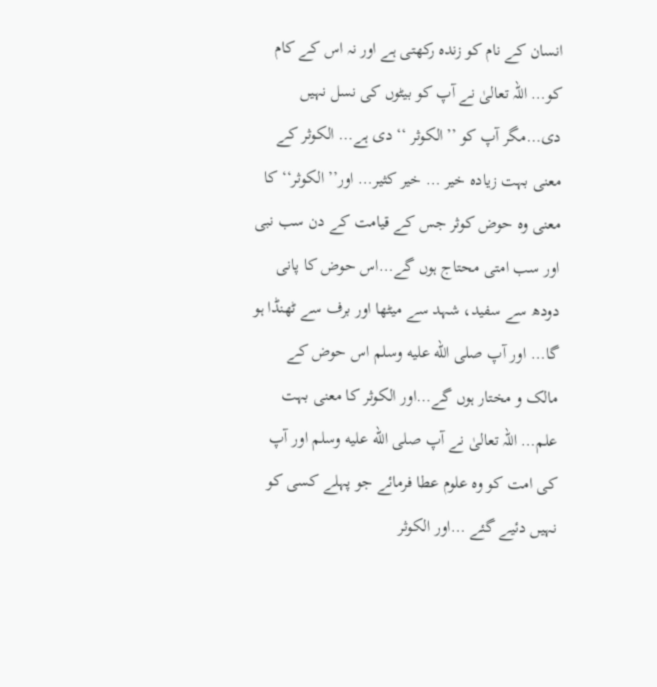انسان کے نام کو زندہ رکھتی ہے اور نہ اس کے کام کو… اللہ تعالیٰ نے آپ کو بیٹوں کی نسل نہیں دی…مگر آپ کو ’’الکوثر ‘‘ دی ہے… الکوثر کے معنی بہت زیادہ خیر … خیر کثیر… اور’’ الکوثر‘‘ کا معنی وہ حوض کوثر جس کے قیامت کے دن سب نبی اور سب امتی محتاج ہوں گے…اس حوض کا پانی دودھ سے سفید، شہد سے میٹھا اور برف سے ٹھنڈا ہو گا… اور آپ صلى الله عليه وسلم اس حوض کے مالک و مختار ہوں گے…اور الکوثر کا معنی بہت علم… اللہ تعالیٰ نے آپ صلى الله عليه وسلم اور آپ کی امت کو وہ علوم عطا فرمائے جو پہلے کسی کو نہیں دئیے گئے …اور الکوثر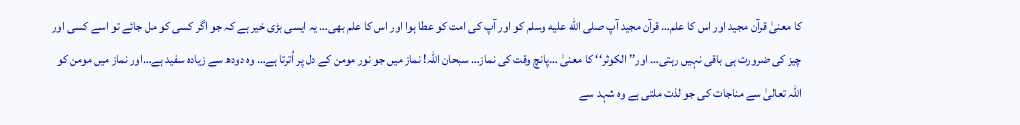کا معنیٰ قرآن مجید اور اس کا علم… قرآن مجید آپ صلى الله عليه وسلم کو اور آپ کی امت کو عطا ہوا اور اس کا علم بھی… یہ ایسی بڑی خیر ہے کہ جو اگر کسی کو مل جائے تو اسے کسی اور چیز کی ضرورت ہی باقی نہیں رہتی… اور’’ الکوثر‘‘ کا معنیٰ …پانچ وقت کی نماز… سبحان اللہ! نماز میں جو نور مومن کے دل پر اُترتا ہے… وہ دودھ سے زیادہ سفید ہے…اور نماز میں مومن کو اللہ تعالیٰ سے مناجات کی جو لذت ملتی ہے وہ شہد سے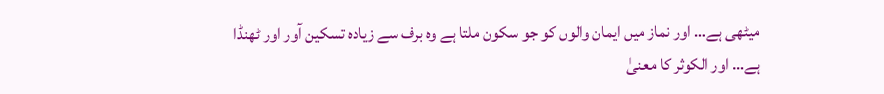میٹھی ہے… اور نماز میں ایمان والوں کو جو سکون ملتا ہے وہ برف سے زیادہ تسکین آور اور ٹھنڈا ہے… اور الکوثر کا معنیٰ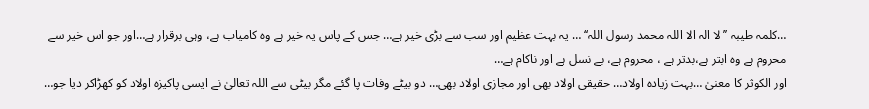…کلمہ طیبہ ’’لا الہ الا اللہ محمد رسول اللہ‘‘ … یہ بہت عظیم اور سب سے بڑی خیر ہے… جس کے پاس یہ خیر ہے وہ کامیاب ہے، وہی برقرار ہے…اور جو اس خیر سے محروم ہے وہ ابتر ہے،بدتر ہے ، محروم ہے، بے نسل ہے اور ناکام ہے…
اور الکوثر کا معنیٰ …بہت زیادہ اولاد… حقیقی اولاد بھی اور مجازی اولاد بھی… دو بیٹے وفات پا گئے مگر بیٹی سے اللہ تعالیٰ نے ایسی پاکیزہ اولاد کو کھڑاکر دیا جو…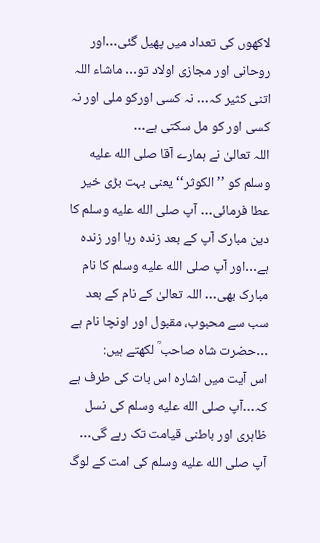لاکھوں کی تعداد میں پھیل گئی…اور روحانی اور مجازی اولاد تو… ماشاء اللہ اتنی کثیر کہ… نہ کسی اورکو ملی اور نہ کسی اور کو مل سکتی ہے…
اللہ تعالیٰ نے ہمارے آقا صلى الله عليه وسلم کو ’’الکوثر‘‘ یعنی بہت بڑی خیر عطا فرمائی… آپ صلى الله عليه وسلم کا دین مبارک آپ کے بعد زندہ رہا اور زندہ ہے…اور آپ صلى الله عليه وسلم کا نام مبارک بھی… اللہ تعالیٰ کے نام کے بعد سب سے محبوب، مقبول اور اونچا نام ہے …حضرت شاہ صاحب ؒ لکھتے ہیں:
اس آیت میں اشارہ اس بات کی طرف ہے کہ…آپ صلى الله عليه وسلم کی نسل ظاہری اور باطنی قیامت تک رہے گی… آپ صلى الله عليه وسلم کی امت کے لوگ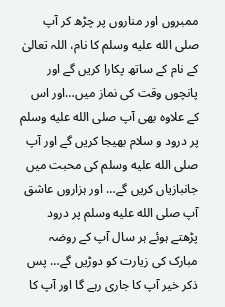ممبروں اور مناروں پر چڑھ کر آپ صلى الله عليه وسلم کا نام، اللہ تعالیٰ کے نام کے ساتھ پکارا کریں گے اور پانچوں وقت کی نماز میں…اور اس کے علاوہ بھی آپ صلى الله عليه وسلم پر درود و سلام بھیجا کریں گے اور آپ صلى الله عليه وسلم کی محبت میں جانبازیاں کریں گے… اور ہزاروں عاشق آپ صلى الله عليه وسلم پر درود پڑھتے ہوئے ہر سال آپ کے روضہ مبارک کی زیارت کو دوڑیں گے… پس ذکر خیر آپ کا جاری رہے گا اور آپ کا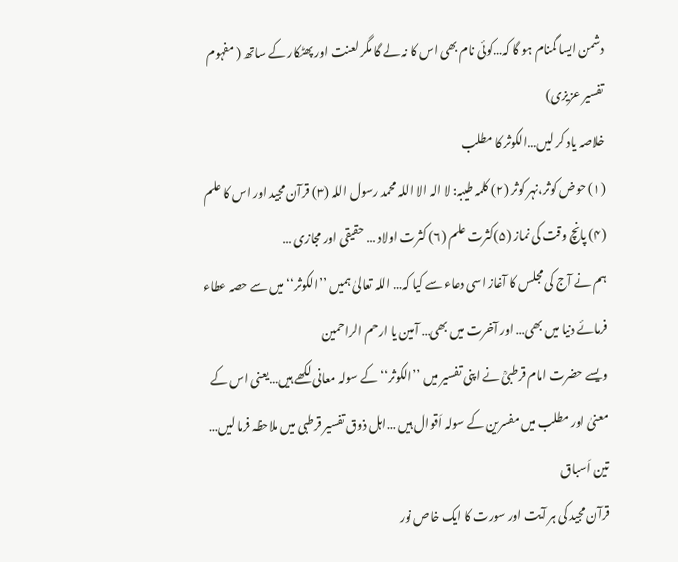دشمن ایسا گمنام ہو گا کہ…کوئی نام بھی اس کا نہ لے گا مگر لعنت اور پھٹکار کے ساتھ ( مفہوم تفسیر عزیزی)
خلاصہ یاد کر لیں…الکوثر کا مطلب
(۱) حوض کوثر،نہر کوثر (۲) کلمہ طیبہ: لا الہ الا اللہ محمد رسول اللہ (۳) قرآن مجید اور اس کا علم (۴) پانچ وقت کی نماز (۵)کثرت علم (۶) کثرت اولاد … حقیقی اور مجازی …
ہم نے آج کی مجلس کا آغاز اسی دعاء سے کیا کہ… اللہ تعالیٰ ہمیں ’’الکوثر‘‘ میں سے حصہ عطاء فرمائے دنیا میں بھی… اور آخرت میں بھی… آمین یا ارحم الراحمین
ویسے حضرت امام قرطبیؒ نے اپنی تفسیر میں ’’الکوثر‘‘ کے سولہ معانی لکھے ہیں…یعنی اس کے معنیٰ اور مطلب میں مفسرین کے سولہ اَقوال ہیں …اہل ذوق تفسیر قرطبی میں ملاحظہ فرما لیں…
تین اَسباق
قرآن مجید کی ہر آیت اور سورت کا ایک خاص نور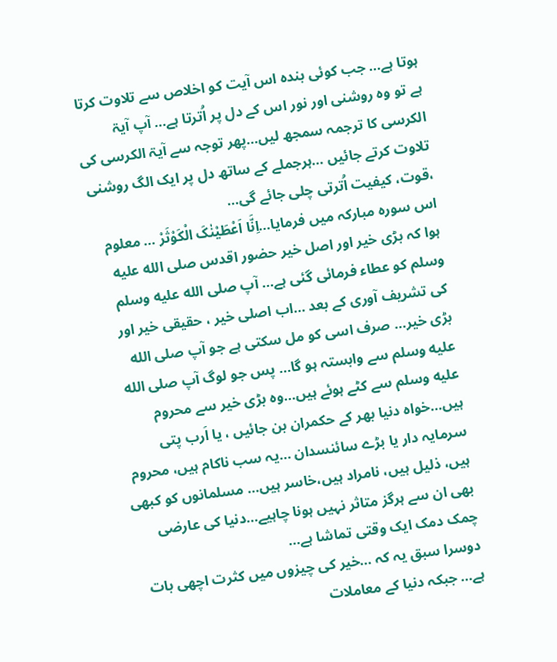ہوتا ہے… جب کوئی بندہ اس آیت کو اخلاص سے تلاوت کرتا ہے تو وہ روشنی اور نور اس کے دل پر اُترتا ہے… آپ آیۃ الکرسی کا ترجمہ سمجھ لیں…پھر توجہ سے آیۃ الکرسی کی تلاوت کرتے جائیں …ہرجملے کے ساتھ دل پر ایک الگ روشنی ،قوت، کیفیت اُترتی چلی جائے گی…
اس سورہ مبارکہ میں فرمایا…اِنَّا اَعْطَیْنٰکَ الْکَوْثَرْ … معلوم ہوا کہ بڑی خیر اور اصل خیر حضور اقدس صلى الله عليه وسلم کو عطاء فرمائی گئی ہے… آپ صلى الله عليه وسلم کی تشریف آوری کے بعد …اب اصلی خیر ، حقیقی خیر اور بڑی خیر… صرف اسی کو مل سکتی ہے جو آپ صلى الله عليه وسلم سے وابستہ ہو گا… پس جو لوگ آپ صلى الله عليه وسلم سے کٹے ہوئے ہیں…وہ بڑی خیر سے محروم ہیں…خواہ دنیا بھر کے حکمران بن جائیں ، یا اَرب پتی سرمایہ دار یا بڑے سائنسدان …یہ سب ناکام ہیں، محروم ہیں، ذلیل ہیں، نامراد ہیں،خاسر ہیں… مسلمانوں کو کبھی بھی ان سے ہرگز متاثر نہیں ہونا چاہیے…دنیا کی عارضی چمک دمک ایک وقتی تماشا ہے…
دوسرا سبق یہ کہ …خیر کی چیزوں میں کثرت اچھی بات ہے… جبکہ دنیا کے معاملات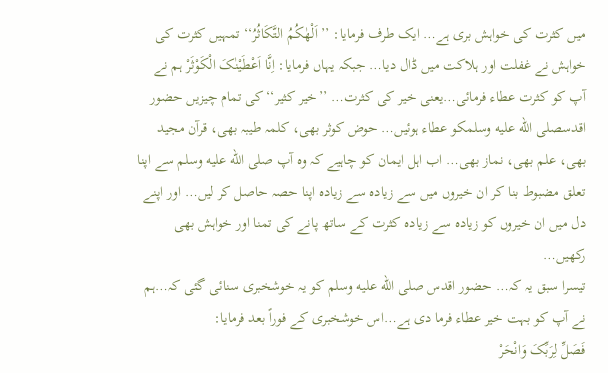میں کثرت کی خواہش بری ہے… ایک طرف فرمایا: ’’اَلْھٰکُمُ التَّکَاثُرُ‘‘ تمہیں کثرت کی خواہش نے غفلت اور ہلاکت میں ڈال دیا… جبکہ یہاں فرمایا: اِنَّا اَعْطَیْنٰکَ الْکَوْثَرْ ہم نے آپ کو کثرت عطاء فرمائی…یعنی خیر کی کثرت… ’’خیر کثیر‘‘کی تمام چیزیں حضور اقدسصلى الله عليه وسلمکو عطاء ہوئیں… حوض کوثر بھی، کلمہ طیبہ بھی، قرآن مجید بھی، علم بھی، نماز بھی… اب اہل ایمان کو چاہیے کہ وہ آپ صلى الله عليه وسلم سے اپنا تعلق مضبوط بنا کر ان خیروں میں سے زیادہ سے زیادہ اپنا حصہ حاصل کر لیں… اور اپنے دل میں ان خیروں کو زیادہ سے زیادہ کثرت کے ساتھ پانے کی تمنا اور خواہش بھی رکھیں…
تیسرا سبق یہ کہ… حضور اقدس صلى الله عليه وسلم کو یہ خوشخبری سنائی گئی کہ…ہم نے آپ کو بہت خیر عطاء فرما دی ہے…اس خوشخبری کے فوراً بعد فرمایا:
فَصَلِّ لِرَبِّکَ وَانْحَرْ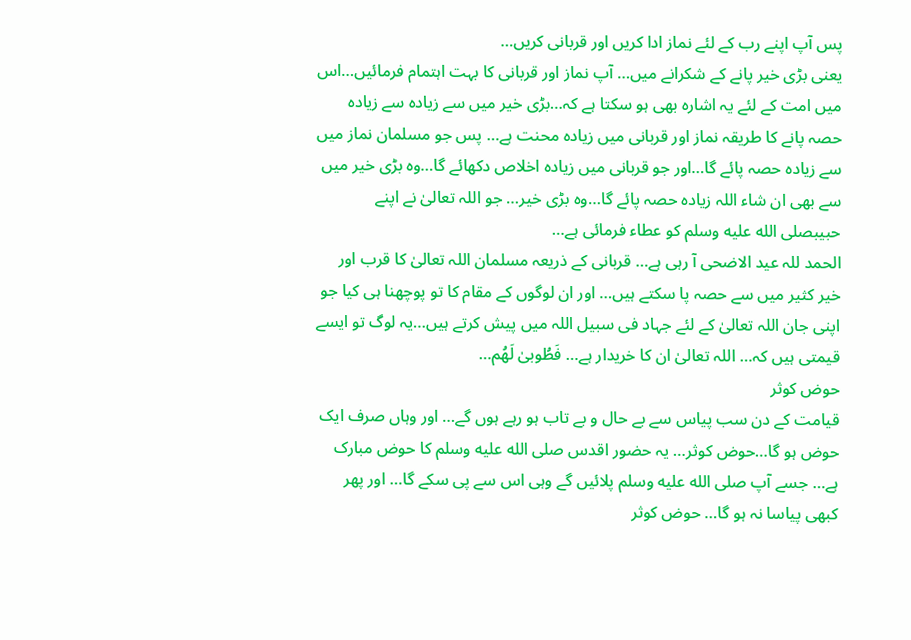پس آپ اپنے رب کے لئے نماز ادا کریں اور قربانی کریں…
یعنی بڑی خیر پانے کے شکرانے میں… آپ نماز اور قربانی کا بہت اہتمام فرمائیں…اس میں امت کے لئے یہ اشارہ بھی ہو سکتا ہے کہ…بڑی خیر میں سے زیادہ سے زیادہ حصہ پانے کا طریقہ نماز اور قربانی میں زیادہ محنت ہے… پس جو مسلمان نماز میں سے زیادہ حصہ پائے گا…اور جو قربانی میں زیادہ اخلاص دکھائے گا…وہ بڑی خیر میں سے بھی ان شاء اللہ زیادہ حصہ پائے گا…وہ بڑی خیر… جو اللہ تعالیٰ نے اپنے حبیبصلى الله عليه وسلم کو عطاء فرمائی ہے…
الحمد للہ عید الاضحی آ رہی ہے… قربانی کے ذریعہ مسلمان اللہ تعالیٰ کا قرب اور خیر کثیر میں سے حصہ پا سکتے ہیں… اور ان لوگوں کے مقام کا تو پوچھنا ہی کیا جو اپنی جان اللہ تعالیٰ کے لئے جہاد فی سبیل اللہ میں پیش کرتے ہیں…یہ لوگ تو ایسے قیمتی ہیں کہ… اللہ تعالیٰ ان کا خریدار ہے… فَطُوبیٰ لَھُم…
حوض کوثر
قیامت کے دن سب پیاس سے بے حال و بے تاب ہو رہے ہوں گے… اور وہاں صرف ایک حوض ہو گا…حوض کوثر… یہ حضور اقدس صلى الله عليه وسلم کا حوض مبارک ہے… جسے آپ صلى الله عليه وسلم پلائیں گے وہی اس سے پی سکے گا… اور پھر کبھی پیاسا نہ ہو گا… حوض کوثر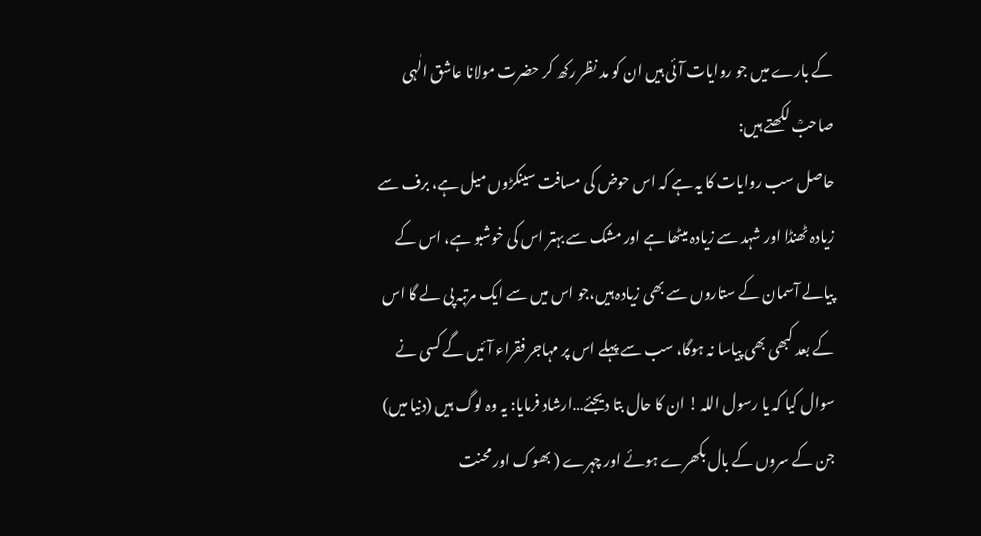کے بارے میں جو روایات آئی ہیں ان کو مد نظر رکھ کر حضرت مولانا عاشق الٰہی صاحبؒ لکھتے ہیں:
حاصل سب روایات کا یہ ہے کہ اس حوض کی مسافت سینکڑوں میل ہے، برف سے زیادہ ٹھنڈا اور شہد سے زیادہ میٹھا ہے اور مشک سے بہتر اس کی خوشبو ہے، اس کے پیالے آسمان کے ستاروں سے بھی زیادہ ہیں،جو اس میں سے ایک مرتبہ پی لے گا اس کے بعد کبھی بھی پیاسا نہ ہوگا، سب سے پہلے اس پر مہاجر فقراء آئیں گے کسی نے سوال کیا کہ یا رسول اللہ ! ان کا حال بتا دیجئے…ارشاد فرمایا: یہ وہ لوگ ہیں (دنیا میں) جن کے سروں کے بال بکھرے ہوئے اور چہرے ( بھوک اور محنت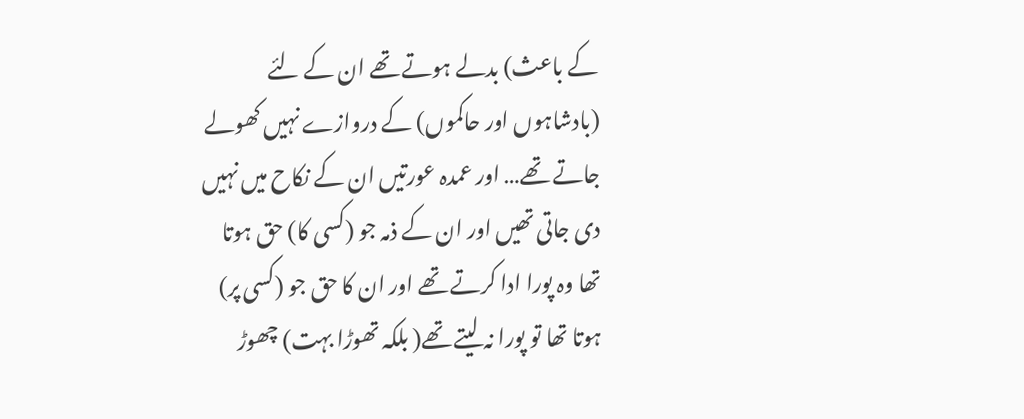کے باعث) بدلے ہوتے تھے ان کے لئے (بادشاہوں اور حاکموں) کے دروازے نہیں کھولے جاتے تھے… اور عمدہ عورتیں ان کے نکاح میں نہیں دی جاتی تھیں اور ان کے ذمہ جو (کسی کا) حق ہوتا تھا وہ پورا ادا کرتے تھے اور ان کا حق جو (کسی پر) ہوتا تھا تو پورا نہ لیتے تھے( بلکہ تھوڑا بہت) چھوڑ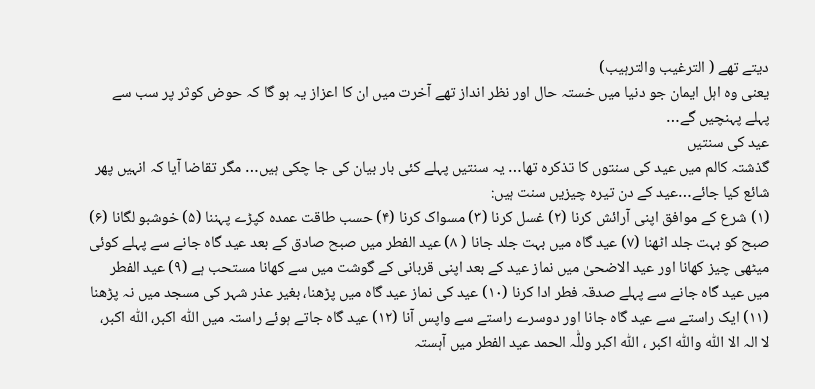دیتے تھے ( الترغیب والترہیب)
یعنی وہ اہل ایمان جو دنیا میں خستہ حال اور نظر انداز تھے آخرت میں ان کا اعزاز یہ ہو گا کہ حوض کوثر پر سب سے پہلے پہنچیں گے…
عید کی سنتیں
گذشتہ کالم میں عید کی سنتوں کا تذکرہ تھا… یہ سنتیں پہلے کئی بار بیان کی جا چکی ہیں… مگر تقاضا آیا کہ انہیں پھر شائع کیا جائے…عید کے دن تیرہ چیزیں سنت ہیں:
(۱) شرع کے موافق اپنی آرائش کرنا (۲) غسل کرنا (۳) مسواک کرنا (۴) حسب طاقت عمدہ کپڑے پہننا (۵) خوشبو لگانا (۶) صبح کو بہت جلد اٹھنا (۷) عید گاہ میں بہت جلد جانا ( ۸) عید الفطر میں صبح صادق کے بعد عید گاہ جانے سے پہلے کوئی میٹھی چیز کھانا اور عید الاضحیٰ میں نماز عید کے بعد اپنی قربانی کے گوشت میں سے کھانا مستحب ہے (۹) عید الفطر میں عید گاہ جانے سے پہلے صدقہ فطر ادا کرنا (۱۰) عید کی نماز عید گاہ میں پڑھنا، بغیر عذر شہر کی مسجد میں نہ پڑھنا (۱۱) ایک راستے سے عید گاہ جانا اور دوسرے راستے سے واپس آنا (۱۲) عید گاہ جاتے ہوئے راستہ میں اللّٰہ اکبر، اللّٰہ اکبر، لا الہ الا اللّٰہ واللّٰہ اکبر ، اللّٰہ اکبر وللّٰہ الحمد عید الفطر میں آہستہ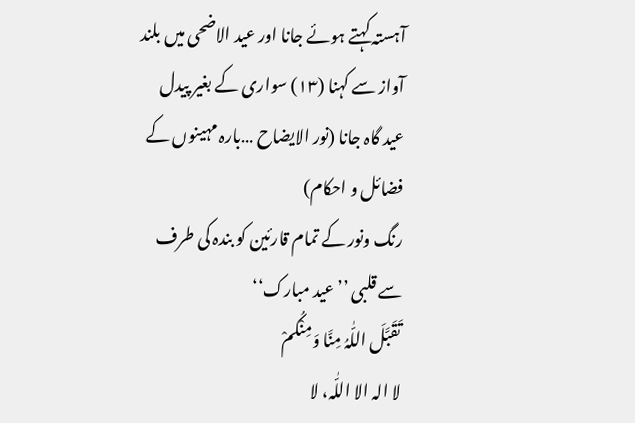آہستہ کہتے ہوئے جانا اور عید الاضحی میں بلند آواز سے کہنا (۱۳) سواری کے بغیر پیدل عید گاہ جانا (نور الایضاح …بارہ مہینوں کے فضائل و احکام)
رنگ ونور کے تمام قارئین کو بندہ کی طرف سے قلبی ’’عید مبارک‘‘
تَقَبَّلَ اللّٰہُ مِنَّا وَمِنْکُمْ
لا الہ الا اللّٰہ، لا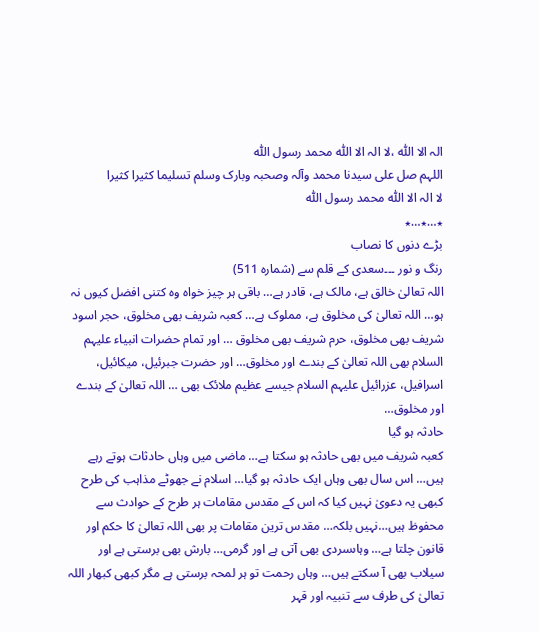الہ الا اللّٰہ ،لا الہ الا اللّٰہ محمد رسول اللّٰہ
اللہم صل علی سیدنا محمد وآلہ وصحبہ وبارک وسلم تسلیما کثیرا کثیرا
لا الہ الا اللّٰہ محمد رسول اللّٰہ
٭…٭…٭
بڑے دنوں کا نصاب
رنگ و نور ۔۔۔سعدی کے قلم سے (شمارہ 511)
اللہ تعالیٰ خالق ہے، مالک ہے، قادر ہے… باقی ہر چیز خواہ وہ کتنی افضل کیوں نہ ہو… اللہ تعالیٰ کی مخلوق ہے، مملوک ہے… کعبہ شریف بھی مخلوق، حجر اسود شریف بھی مخلوق، حرم شریف بھی مخلوق … اور تمام حضرات انبیاء علیہم السلام بھی اللہ تعالیٰ کے بندے اور مخلوق… اور حضرت جبرئیل، میکائیل، اسرافیل، عزرائیل علیہم السلام جیسے عظیم ملائک بھی … اللہ تعالیٰ کے بندے اور مخلوق…
حادثہ ہو گیا
کعبہ شریف میں بھی حادثہ ہو سکتا ہے… ماضی میں وہاں حادثات ہوتے رہے ہیں… اس سال بھی وہاں ایک حادثہ ہو گیا… اسلام نے جھوٹے مذاہب کی طرح کبھی یہ دعویٰ نہیں کیا کہ اس کے مقدس مقامات ہر طرح کے حوادث سے محفوظ ہیں…نہیں بلکہ… مقدس ترین مقامات پر بھی اللہ تعالیٰ کا حکم اور قانون چلتا ہے… وہاںسردی بھی آتی ہے اور گرمی… بارش بھی برستی ہے اور سیلاب بھی آ سکتے ہیں… وہاں رحمت تو ہر لمحہ برستی ہے مگر کبھی کبھار اللہ تعالیٰ کی طرف سے تنبیہ اور قہر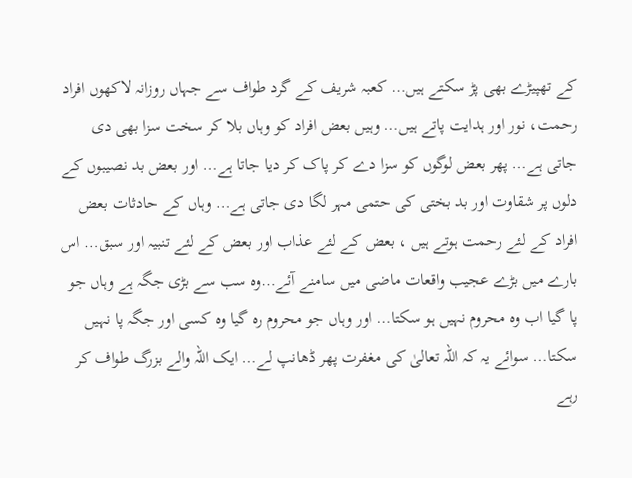کے تھپیڑے بھی پڑ سکتے ہیں… کعبہ شریف کے گرد طواف سے جہاں روزانہ لاکھوں افراد رحمت، نور اور ہدایت پاتے ہیں… وہیں بعض افراد کو وہاں بلا کر سخت سزا بھی دی جاتی ہے… پھر بعض لوگوں کو سزا دے کر پاک کر دیا جاتا ہے… اور بعض بد نصیبوں کے دلوں پر شقاوت اور بد بختی کی حتمی مہر لگا دی جاتی ہے… وہاں کے حادثات بعض افراد کے لئے رحمت ہوتے ہیں ، بعض کے لئے عذاب اور بعض کے لئے تنبیہ اور سبق… اس بارے میں بڑے عجیب واقعات ماضی میں سامنے آئے…وہ سب سے بڑی جگہ ہے وہاں جو پا گیا اب وہ محروم نہیں ہو سکتا… اور وہاں جو محروم رہ گیا وہ کسی اور جگہ پا نہیں سکتا… سوائے یہ کہ اللہ تعالیٰ کی مغفرت پھر ڈھانپ لے… ایک اللہ والے بزرگ طواف کر رہے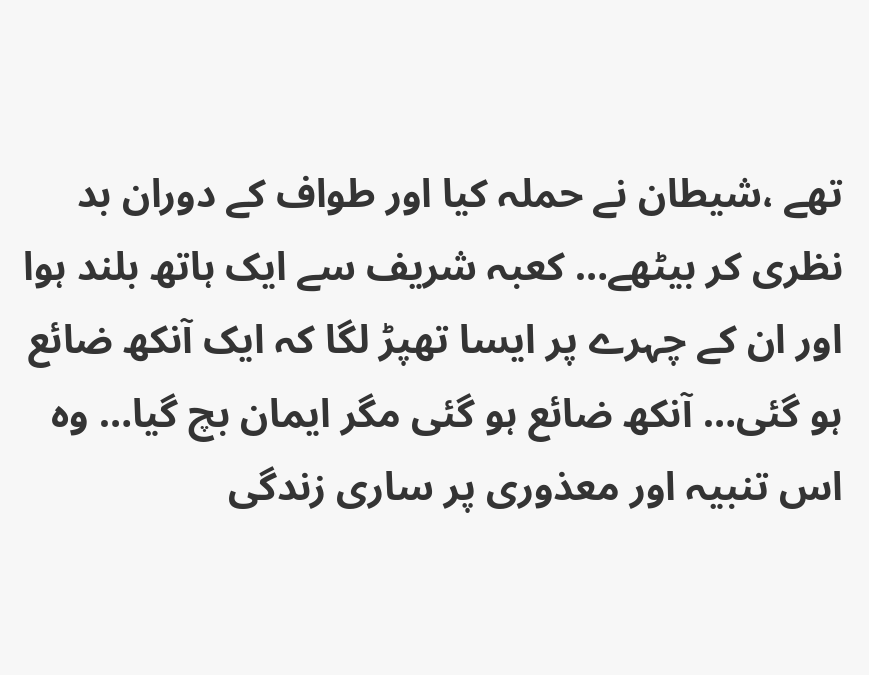تھے ،شیطان نے حملہ کیا اور طواف کے دوران بد نظری کر بیٹھے… کعبہ شریف سے ایک ہاتھ بلند ہوا اور ان کے چہرے پر ایسا تھپڑ لگا کہ ایک آنکھ ضائع ہو گئی… آنکھ ضائع ہو گئی مگر ایمان بچ گیا… وہ اس تنبیہ اور معذوری پر ساری زندگی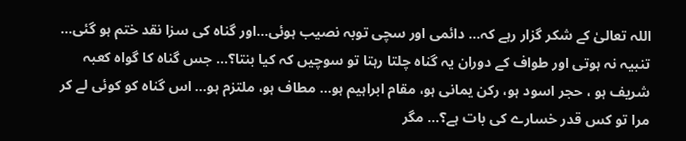اللہ تعالیٰ کے شکر گزار رہے کہ… دائمی اور سچی توبہ نصیب ہوئی…اور گناہ کی سزا نقد ختم ہو گئی… تنبیہ نہ ہوتی اور طواف کے دوران یہ گناہ چلتا رہتا تو سوچیں کہ کیا بنتا؟… جس گناہ کا گواہ کعبہ شریف ہو ، حجر اسود ہو، رکن یمانی ہو، مقام ابراہیم ہو… مطاف ہو، ملتزم ہو… اس گناہ کو کوئی لے کر مرا تو کس قدر خسارے کی بات ہے؟… مگر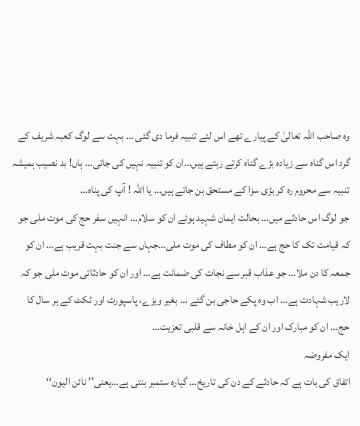وہ صاحب اللہ تعالیٰ کے پیارے تھے اس لئے تنبیہ فرما دی گئی … بہت سے لوگ کعبہ شریف کے گرد اس گناہ سے زیادہ بڑے گناہ کرتے رہتے ہیں…ان کو تنبیہ نہیں کی جاتی… ہاں! بد نصیب ہمیشہ تنبیہ سے محروم رہ کر بڑی سزا کے مستحق بن جاتے ہیں… یا اللہ ! آپ کی پناہ…
جو لوگ اس حادثے میں… بحالت ایمان شہید ہوئے ان کو سلام… انہیں سفر حج کی موت ملی جو کہ قیامت تک کا حج ہے… ان کو مطاف کی موت ملی…جہاں سے جنت بہت قریب ہے… ان کو جمعہ کا دن ملا… جو عذاب قبر سے نجات کی ضمانت ہے… اور ان کو حادثاتی موت ملی جو کہ لاریب شہادت ہے… اب وہ پکے حاجی بن گئے … بغیر ویزے، پاسپورٹ اور ٹکٹ کے ہر سال کا حج… ان کو مبارک اور ان کے اہل خانہ سے قلبی تعزیت…
ایک مفروضہ
اتفاق کی بات ہے کہ حادثے کے دن کی تاریخ… گیارہ ستمبر بنتی ہے…یعنی’’ نائن الیون‘‘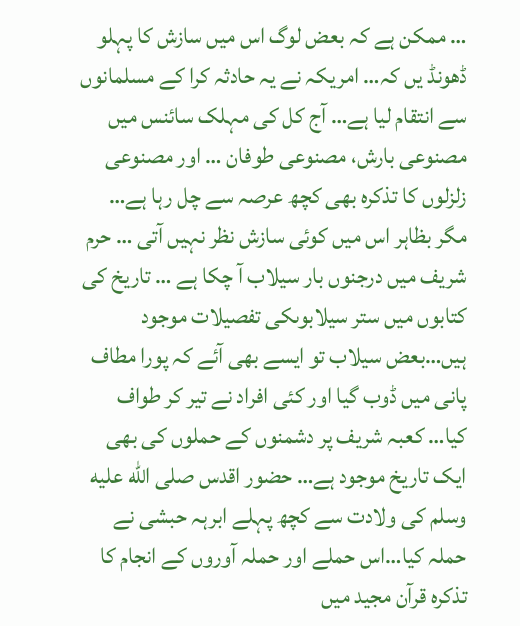… ممکن ہے کہ بعض لوگ اس میں سازش کا پہلو ڈھونڈ یں کہ… امریکہ نے یہ حادثہ کرا کے مسلمانوں سے انتقام لیا ہے… آج کل کی مہلک سائنس میں مصنوعی بارش، مصنوعی طوفان … اور مصنوعی زلزلوں کا تذکرہ بھی کچھ عرصہ سے چل رہا ہے… مگر بظاہر اس میں کوئی سازش نظر نہیں آتی … حرم شریف میں درجنوں بار سیلاب آ چکا ہے … تاریخ کی کتابوں میں ستر سیلابوںکی تفصیلات موجود ہیں…بعض سیلاب تو ایسے بھی آئے کہ پورا مطاف پانی میں ڈوب گیا اور کئی افراد نے تیر کر طواف کیا… کعبہ شریف پر دشمنوں کے حملوں کی بھی ایک تاریخ موجود ہے… حضور اقدس صلى الله عليه وسلم کی ولادت سے کچھ پہلے ابرہہ حبشی نے حملہ کیا…اس حملے اور حملہ آوروں کے انجام کا تذکرہ قرآن مجید میں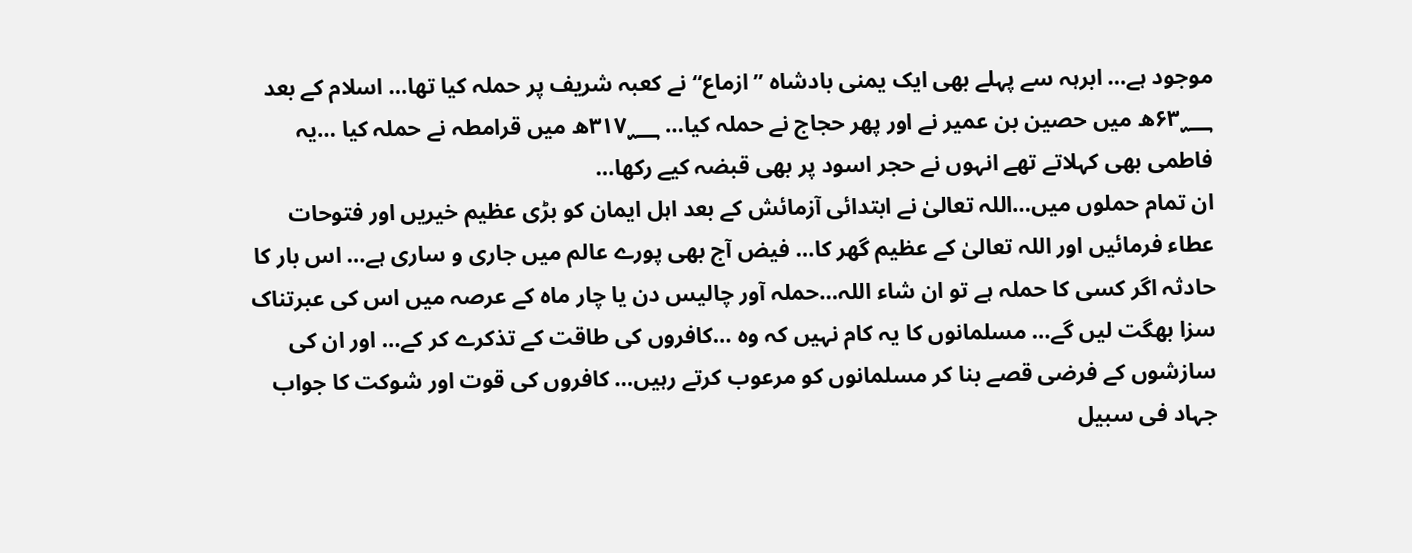موجود ہے… ابرہہ سے پہلے بھی ایک یمنی بادشاہ ’’ازماع‘‘ نے کعبہ شریف پر حملہ کیا تھا… اسلام کے بعد ۶۳؁ھ میں حصین بن عمیر نے اور پھر حجاج نے حملہ کیا… ۳۱۷؁ھ میں قرامطہ نے حملہ کیا …یہ فاطمی بھی کہلاتے تھے انہوں نے حجر اسود پر بھی قبضہ کیے رکھا…
ان تمام حملوں میں…اللہ تعالیٰ نے ابتدائی آزمائش کے بعد اہل ایمان کو بڑی عظیم خیریں اور فتوحات عطاء فرمائیں اور اللہ تعالیٰ کے عظیم گھر کا… فیض آج بھی پورے عالم میں جاری و ساری ہے… اس بار کا حادثہ اگر کسی کا حملہ ہے تو ان شاء اللہ…حملہ آور چالیس دن یا چار ماہ کے عرصہ میں اس کی عبرتناک سزا بھگت لیں گے… مسلمانوں کا یہ کام نہیں کہ وہ …کافروں کی طاقت کے تذکرے کر کے… اور ان کی سازشوں کے فرضی قصے بنا کر مسلمانوں کو مرعوب کرتے رہیں… کافروں کی قوت اور شوکت کا جواب جہاد فی سبیل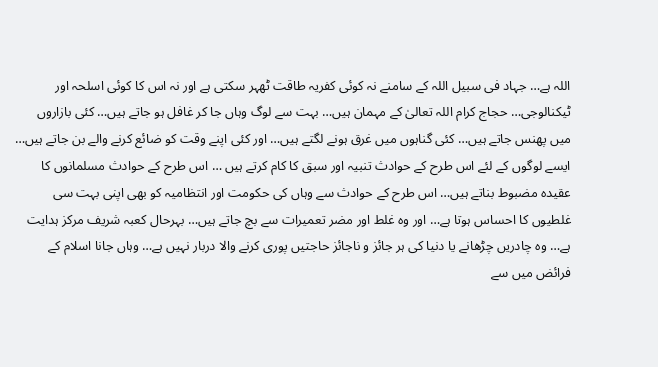اللہ ہے… جہاد فی سبیل اللہ کے سامنے نہ کوئی کفریہ طاقت ٹھہر سکتی ہے اور نہ اس کا کوئی اسلحہ اور ٹیکنالوجی… حجاج کرام اللہ تعالیٰ کے مہمان ہیں… بہت سے لوگ وہاں جا کر غافل ہو جاتے ہیں… کئی بازاروں میں پھنس جاتے ہیں… کئی گناہوں میں غرق ہونے لگتے ہیں… اور کئی اپنے وقت کو ضائع کرنے والے بن جاتے ہیں… ایسے لوگوں کے لئے اس طرح کے حوادث تنبیہ اور سبق کا کام کرتے ہیں … اس طرح کے حوادث مسلمانوں کا عقیدہ مضبوط بناتے ہیں… اس طرح کے حوادث سے وہاں کی حکومت اور انتظامیہ کو بھی اپنی بہت سی غلطیوں کا احساس ہوتا ہے… اور وہ غلط اور مضر تعمیرات سے بچ جاتے ہیں… بہرحال کعبہ شریف مرکز ہدایت ہے… وہ چادریں چڑھانے یا دنیا کی ہر جائز و ناجائز حاجتیں پوری کرنے والا دربار نہیں ہے… وہاں جانا اسلام کے فرائض میں سے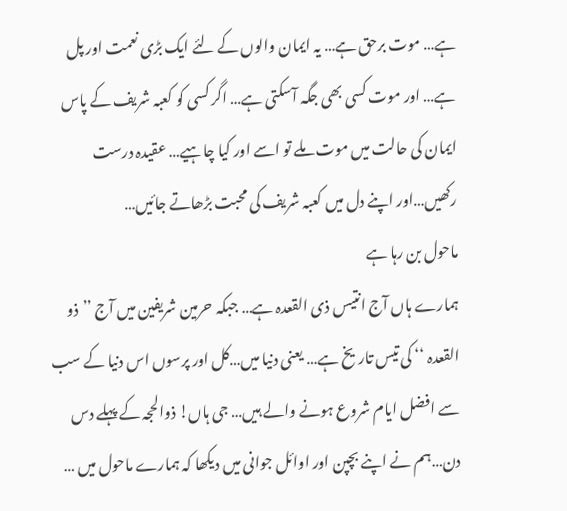ہے… موت برحق ہے… یہ ایمان والوں کے لئے ایک بڑی نعمت اور پل ہے… اور موت کسی بھی جگہ آسکتی ہے… اگر کسی کو کعبہ شریف کے پاس ایمان کی حالت میں موت ملے تو اسے اور کیا چاہیے… عقیدہ درست رکھیں…اور اپنے دل میں کعبہ شریف کی محبت بڑھاتے جائیں…
ماحول بن رہا ہے
ہمارے ہاں آج انتیس ذی القعدہ ہے… جبکہ حرمین شریفین میں آج ’’ذو القعدہ ‘‘ کی تیس تاریخ ہے… یعنی دنیا میں…کل اور پرسوں اس دنیا کے سب سے افضل ایام شروع ہونے والے ہیں… جی ہاں! ذوالحجہ کے پہلے دس دن…ہم نے اپنے بچپن اور اوائل جوانی میں دیکھا کہ ہمارے ماحول میں …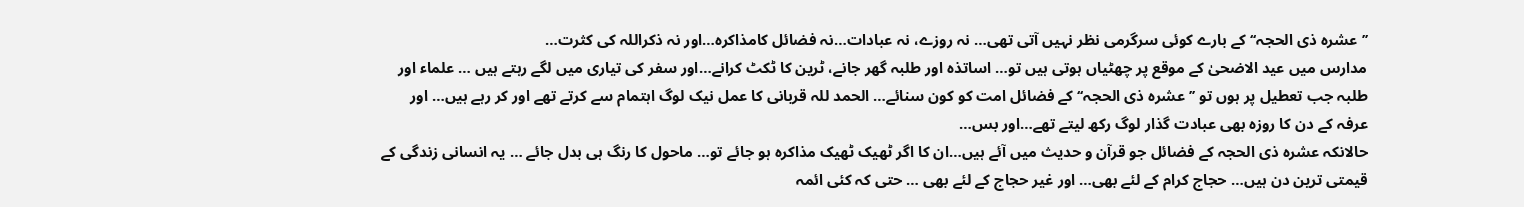’’عشرہ ذی الحجہ‘‘ کے بارے کوئی سرگرمی نظر نہیں آتی تھی… نہ روزے، نہ عبادات…نہ فضائل کامذاکرہ…اور نہ ذکراللہ کی کثرت…
مدارس میں عید الاضحیٰ کے موقع پر چھٹیاں ہوتی ہیں تو… اساتذہ اور طلبہ گھر جانے، ٹرین کا ٹکٹ کرانے…اور سفر کی تیاری میں لگے رہتے ہیں … علماء اور طلبہ جب تعطیل پر ہوں تو ’’عشرہ ذی الحجہ‘‘ کے فضائل امت کو کون سنائے… الحمد للہ قربانی کا عمل نیک لوگ اہتمام سے کرتے تھے اور کر رہے ہیں… اور عرفہ کے دن کا روزہ بھی عبادت گذار لوگ رکھ لیتے تھے…اور بس…
حالانکہ عشرہ ذی الحجہ کے فضائل جو قرآن و حدیث میں آئے ہیں…ان کا اگر ٹھیک ٹھیک مذاکرہ ہو جائے تو… ماحول کا رنگ ہی بدل جائے … یہ انسانی زندگی کے قیمتی ترین دن ہیں… حجاج کرام کے لئے بھی… اور غیر حجاج کے لئے بھی … حتی کہ کئی ائمہ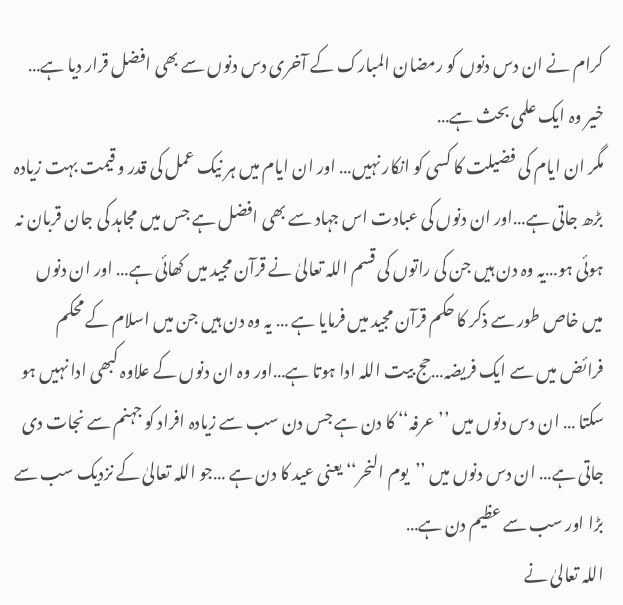کرام نے ان دس دنوں کو رمضان المبارک کے آخری دس دنوں سے بھی افضل قرار دیا ہے… خیر وہ ایک علمی بحث ہے…
مگر ان ایام کی فضیلت کا کسی کو انکار نہیں… اور ان ایام میں ہر نیک عمل کی قدر و قیمت بہت زیادہ بڑھ جاتی ہے…اور ان دنوں کی عبادت اس جہاد سے بھی افضل ہے جس میں مجاہد کی جان قربان نہ ہوئی ہو…یہ وہ دن ہیں جن کی راتوں کی قسم اللہ تعالیٰ نے قرآن مجید میں کھائی ہے… اور ان دنوں میں خاص طور سے ذکر کا حکم قرآن مجید میں فرمایا ہے … یہ وہ دن ہیں جن میں اسلام کے محکم فرائض میں سے ایک فریضہ…حج بیت اللہ ادا ہوتا ہے…اور وہ ان دنوں کے علاوہ کبھی ادا نہیں ہو سکتا … ان دس دنوں میں ’’عرفہ‘‘ کا دن ہے جس دن سب سے زیادہ افراد کو جہنم سے نجات دی جاتی ہے… ان دس دنوں میں ’’یوم النحر‘‘ یعنی عید کا دن ہے …جو اللہ تعالیٰ کے نزدیک سب سے بڑا اور سب سے عظیم دن ہے…
اللہ تعالیٰ نے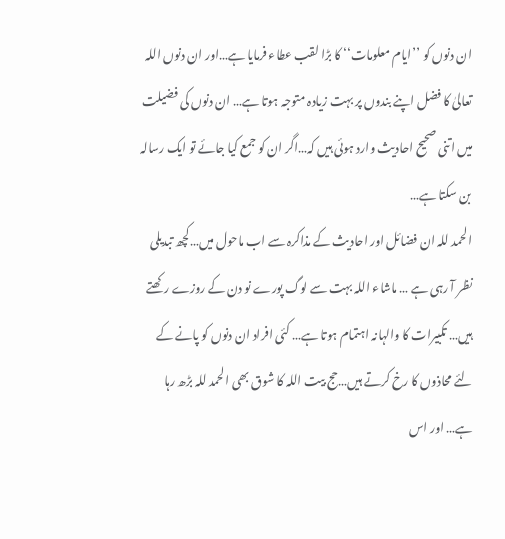ان دنوں کو ’’ایام معلومات‘‘ کا بڑا لقب عطاء فرمایا ہے…اور ان دنوں اللہ تعالیٰ کا فضل اپنے بندوں پر بہت زیادہ متوجہ ہوتا ہے… ان دنوں کی فضیلت میں اتنی صحیح احادیث وارد ہوئی ہیں کہ…اگر ان کو جمع کیا جائے تو ایک رسالہ بن سکتا ہے…
الحمد للہ ان فضائل اور احادیث کے مذاکرہ سے اب ماحول میں…کچھ تبدیلی نظر آ رہی ہے … ماشاء اللہ بہت سے لوگ پورے نو دن کے روزے رکھتے ہیں… تکبیرات کا والہانہ اہتمام ہوتا ہے… کئی افراد ان دنوں کو پانے کے لئے محاذوں کا رخ کرتے ہیں…حج بیت اللہ کا شوق بھی الحمد للہ بڑھ رہا ہے… اور اس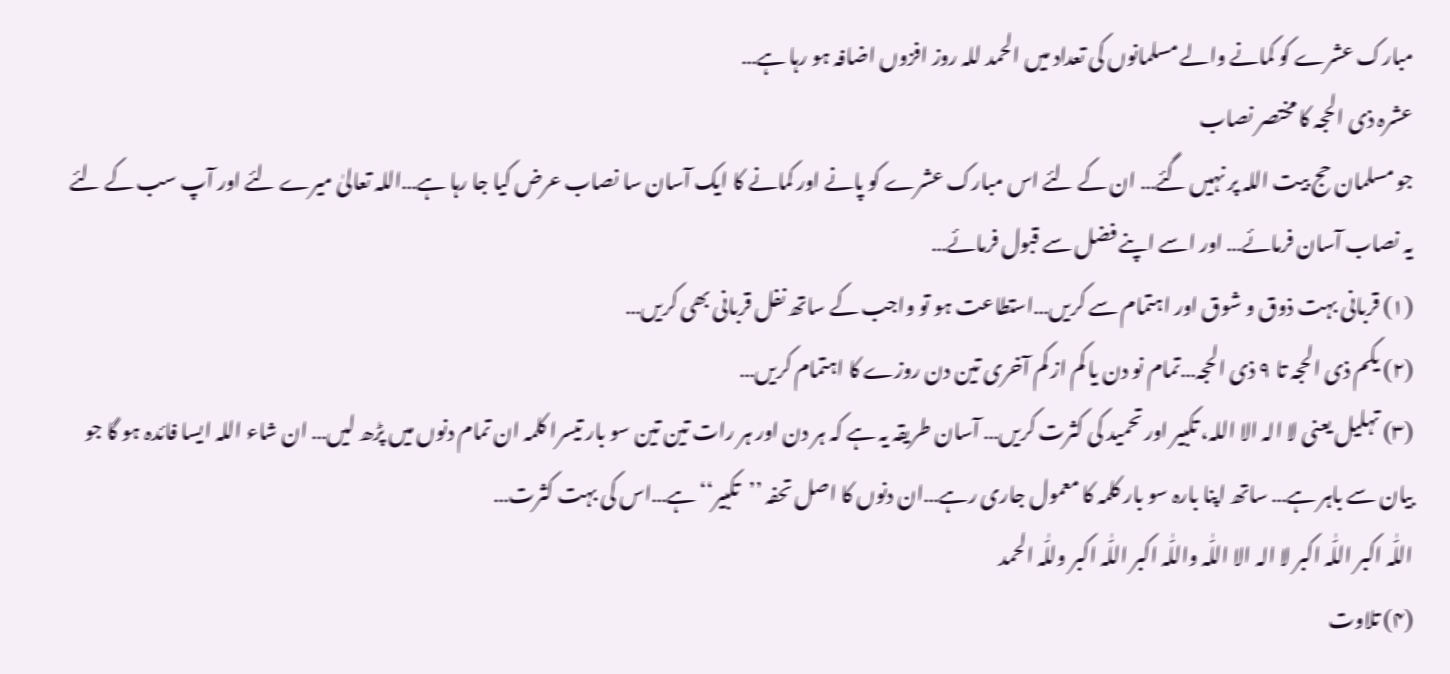مبارک عشرے کو کمانے والے مسلمانوں کی تعداد میں الحمد للہ روز افزوں اضافہ ہو رہا ہے…
عشرہ ذی الحجہ کا مختصر نصاب
جو مسلمان حج بیت اللہ پر نہیں گئے… ان کے لئے اس مبارک عشرے کو پانے اور کمانے کا ایک آسان سا نصاب عرض کیا جا رہا ہے…اللہ تعالیٰ میرے لئے اور آپ سب کے لئے یہ نصاب آسان فرمائے… اور اسے اپنے فضل سے قبول فرمائے…
(۱) قربانی بہت ذوق و شوق اور اہتمام سے کریں…استطاعت ہو تو واجب کے ساتھ نفل قربانی بھی کریں…
(۲) یکم ذی الحجہ تا ۹ ذی الحجہ…تمام نو دن یا کم از کم آخری تین دن روزے کا اہتمام کریں…
(۳) تہلیل یعنی لا الہ الا اللہ، تکبیر اور تحمید کی کثرت کریں… آسان طریقہ یہ ہے کہ ہر دن اور ہر رات تین تین سو بار تیسرا کلمہ ان تمام دنوں میں پڑھ لیں… ان شاء اللہ ایسا فائدہ ہو گا جو بیان سے باہر ہے… ساتھ اپنا بارہ سو بار کلمہ کا معمول جاری رہے…ان دنوں کا اصل تحفہ ’’تکبیر‘‘ ہے…اس کی بہت کثرت…
اللّٰہ اکبر اللّٰہ اکبر لا الہ الا اللّٰہ واللّٰہ اکبر اللّٰہ اکبر وللّٰہ الحمد
(۴) تلاوت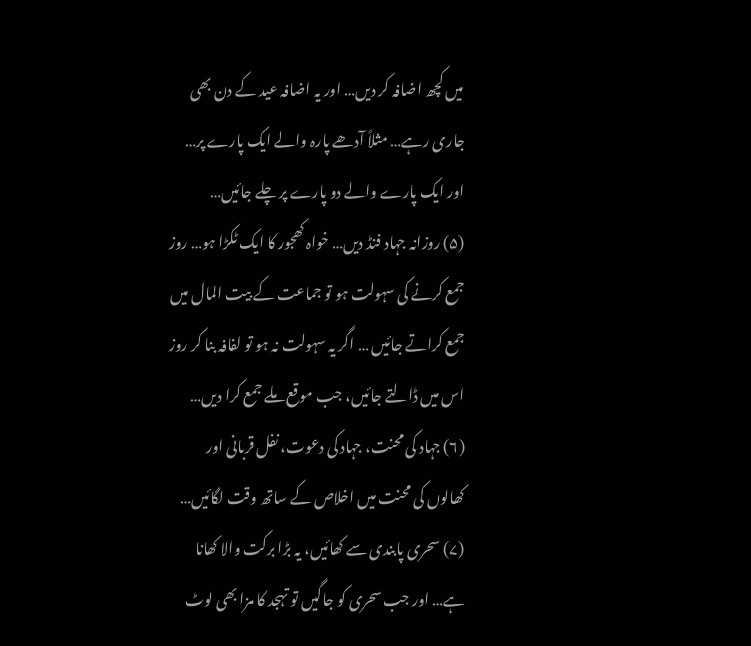میں کچھ اضافہ کر دیں… اور یہ اضافہ عید کے دن بھی جاری رہے… مثلاً آدھے پارہ والے ایک پارے پر… اور ایک پارے والے دو پارے پر چلے جائیں…
(۵) روزانہ جہاد فنڈ دیں… خواہ کھجور کا ایک ٹکڑا ہو… روز جمع کرنے کی سہولت ہو تو جماعت کے بیت المال میں جمع کراتے جائیں … اگر یہ سہولت نہ ہو تو لفافہ بنا کر روز اس میں ڈالتے جائیں، جب موقع ملے جمع کرا دیں…
(۶) جہاد کی محنت، جہاد کی دعوت، نفل قربانی اور کھالوں کی محنت میں اخلاص کے ساتھ وقت لگائیں…
(۷) سحری پابندی سے کھائیں، یہ بڑا برکت والا کھانا ہے… اور جب سحری کو جاگیں تو تہجد کا مزا بھی لوٹ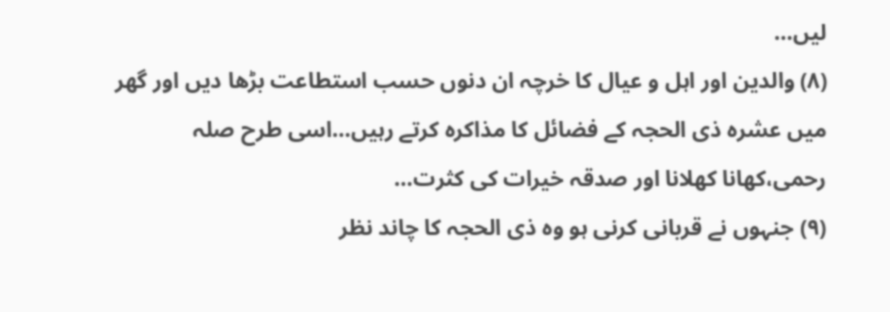لیں…
(۸) والدین اور اہل و عیال کا خرچہ ان دنوں حسب استطاعت بڑھا دیں اور گھر میں عشرہ ذی الحجہ کے فضائل کا مذاکرہ کرتے رہیں…اسی طرح صلہ رحمی،کھانا کھلانا اور صدقہ خیرات کی کثرت…
(۹) جنہوں نے قربانی کرنی ہو وہ ذی الحجہ کا چاند نظر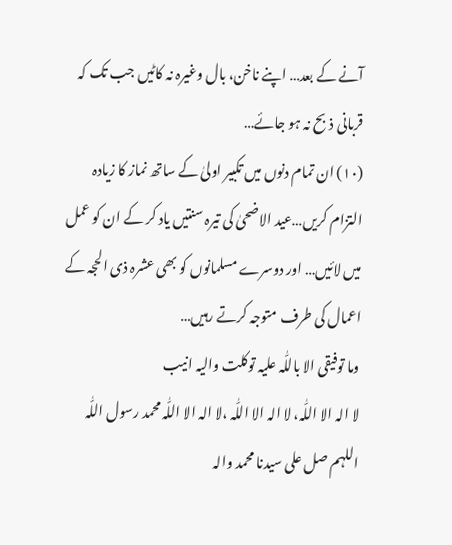آنے کے بعد… اپنے ناخن، بال وغیرہ نہ کاٹیں جب تک کہ قربانی ذبح نہ ہو جائے…
(۱۰) ان تمام دنوں میں تکبیر اولیٰ کے ساتھ نماز کا زیادہ التزام کریں…عید الاضحیٰ کی تیرہ سنتیں یاد کر کے ان کو عمل میں لائیں… اور دوسرے مسلمانوں کو بھی عشرہ ذی الحجہ کے اعمال کی طرف متوجہ کرتے رہیں…
وما توفیقی الا باللّٰہ علیہ توکلت والیہ انیب
لا الہ الا اللّٰہ، لا الہ الا اللّٰہ ،لا الہ الا اللّٰہ محمد رسول اللّٰہ
اللہم صل علی سیدنا محمد والہ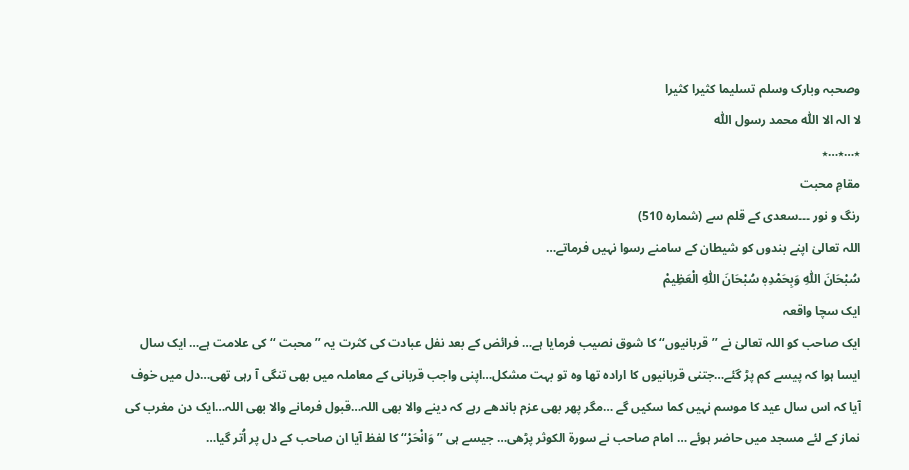وصحبہ وبارک وسلم تسلیما کثیرا کثیرا
لا الہ الا اللّٰہ محمد رسول اللّٰہ
٭…٭…٭
مقامِ محبت
رنگ و نور ۔۔۔سعدی کے قلم سے (شمارہ 510)
اللہ تعالیٰ اپنے بندوں کو شیطان کے سامنے رسوا نہیں فرماتے…
سُبْحَانَ اللّٰہِ وَبِحَمْدِہٖ سُبْحَانَ اللّٰہِ الْعَظِیمْ
ایک سچا واقعہ
ایک صاحب کو اللہ تعالیٰ نے ’’قربانیوں‘‘ کا شوق نصیب فرمایا ہے… فرائض کے بعد نفل عبادت کی کثرت یہ ’’محبت ‘‘ کی علامت ہے… ایک سال ایسا ہوا کہ پیسے کم پڑ گئے…جتنی قربانیوں کا ارادہ تھا وہ تو بہت مشکل…اپنی واجب قربانی کے معاملہ میں بھی تنگی آ رہی تھی…دل میں خوف آیا کہ اس سال عید کا موسم نہیں کما سکیں گے …مگر پھر بھی عزم باندھے رہے کہ دینے والا بھی اللہ…قبول فرمانے والا بھی اللہ…ایک دن مغرب کی نماز کے لئے مسجد میں حاضر ہوئے … امام صاحب نے سورۃ الکوثر پڑھی… جیسے ہی ’’ وَانْحَرْ‘‘ کا لفظ آیا ان صاحب کے دل پر اُتر گیا…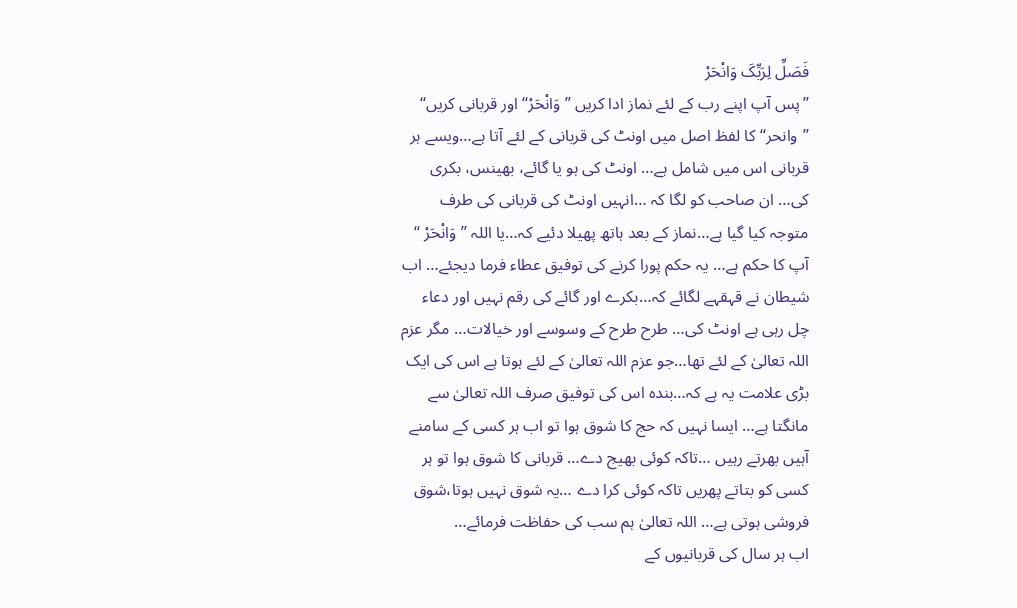فَصَلِّ لِرَبِّکَ وَانْحَرْ
’’پس آپ اپنے رب کے لئے نماز ادا کریں ’’وَانْحَرْ‘‘ اور قربانی کریں‘‘
’’وانحر‘‘ کا لفظ اصل میں اونٹ کی قربانی کے لئے آتا ہے…ویسے ہر قربانی اس میں شامل ہے… اونٹ کی ہو یا گائے، بھینس، بکری کی… ان صاحب کو لگا کہ …انہیں اونٹ کی قربانی کی طرف متوجہ کیا گیا ہے…نماز کے بعد ہاتھ پھیلا دئیے کہ…یا اللہ ’’وَانْحَرْ ‘‘ آپ کا حکم ہے… یہ حکم پورا کرنے کی توفیق عطاء فرما دیجئے… اب شیطان نے قہقہے لگائے کہ…بکرے اور گائے کی رقم نہیں اور دعاء چل رہی ہے اونٹ کی… طرح طرح کے وسوسے اور خیالات… مگر عزم اللہ تعالیٰ کے لئے تھا…جو عزم اللہ تعالیٰ کے لئے ہوتا ہے اس کی ایک بڑی علامت یہ ہے کہ…بندہ اس کی توفیق صرف اللہ تعالیٰ سے مانگتا ہے… ایسا نہیں کہ حج کا شوق ہوا تو اب ہر کسی کے سامنے آہیں بھرتے رہیں …تاکہ کوئی بھیج دے… قربانی کا شوق ہوا تو ہر کسی کو بتاتے پھریں تاکہ کوئی کرا دے …یہ شوق نہیں ہوتا،شوق فروشی ہوتی ہے… اللہ تعالیٰ ہم سب کی حفاظت فرمائے…
اب ہر سال کی قربانیوں کے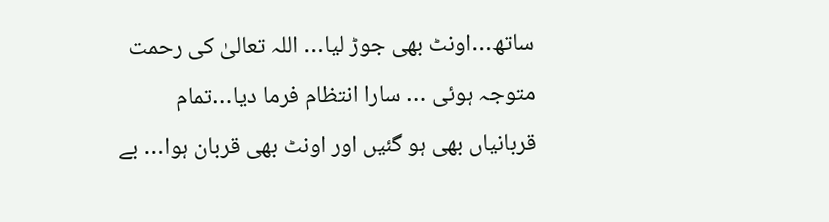ساتھ…اونٹ بھی جوڑ لیا… اللہ تعالیٰ کی رحمت متوجہ ہوئی … سارا انتظام فرما دیا…تمام قربانیاں بھی ہو گئیں اور اونٹ بھی قربان ہوا… بے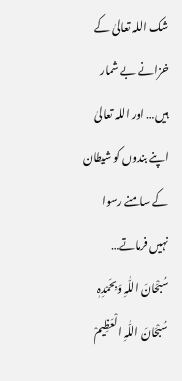شک اللہ تعالیٰ کے خزانے بے شمار ہیں… اور اللہ تعالیٰ اپنے بندوں کو شیطان کے سامنے رسوا نہیں فرماتے…
سُبْحَانَ اللّٰہِ وَبِحَمْدِہٖ سُبْحَانَ اللّٰہِ الْعَظِیمْ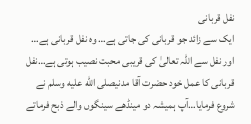نفل قربانی
ایک سے زائد جو قربانی کی جاتی ہے… وہ نفل قربانی ہے… اور نفل سے اللہ تعالیٰ کی قریبی محبت نصیب ہوتی ہے…نفل قربانی کا عمل خود حضرت آقا مدنیصلى الله عليه وسلم نے شروع فرمایا…آپ ہمیشہ دو مینڈھے سینگوں والے ذبح فرماتے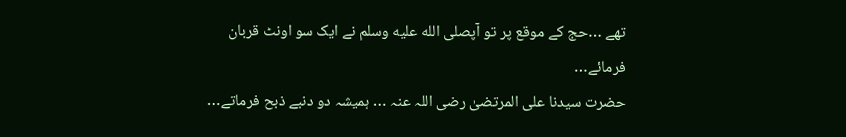تھے …حج کے موقع پر تو آپصلى الله عليه وسلم نے ایک سو اونٹ قربان فرمائے…
حضرت سیدنا علی المرتضیٰ رضی اللہ عنہ … ہمیشہ دو دنبے ذبح فرماتے…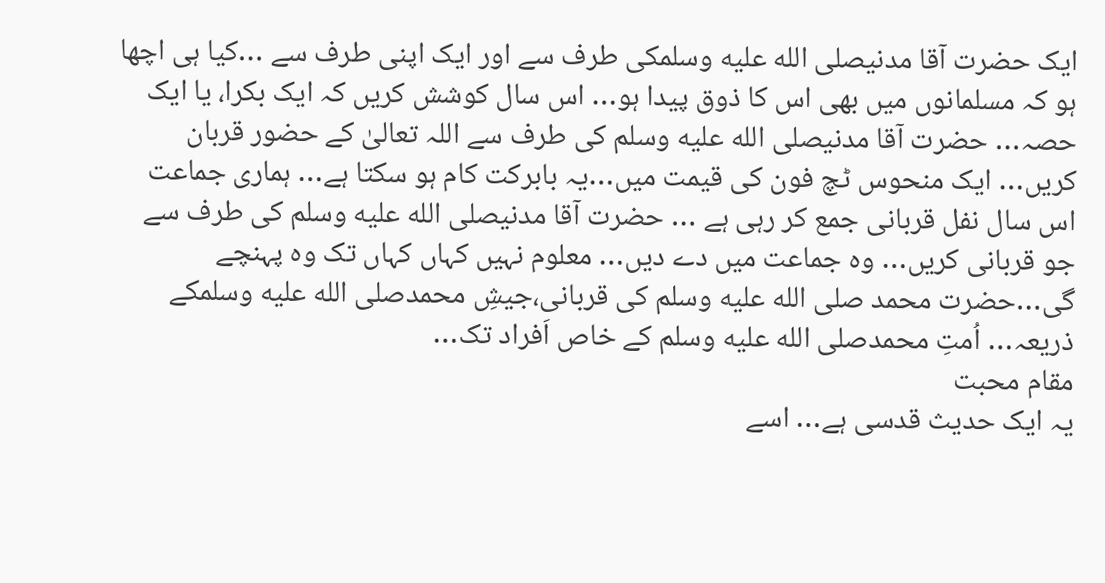ایک حضرت آقا مدنیصلى الله عليه وسلمکی طرف سے اور ایک اپنی طرف سے …کیا ہی اچھا ہو کہ مسلمانوں میں بھی اس کا ذوق پیدا ہو… اس سال کوشش کریں کہ ایک بکرا، یا ایک حصہ… حضرت آقا مدنیصلى الله عليه وسلم کی طرف سے اللہ تعالیٰ کے حضور قربان کریں… ایک منحوس ٹچ فون کی قیمت میں…یہ بابرکت کام ہو سکتا ہے… ہماری جماعت اس سال نفل قربانی جمع کر رہی ہے … حضرت آقا مدنیصلى الله عليه وسلم کی طرف سے جو قربانی کریں… وہ جماعت میں دے دیں… معلوم نہیں کہاں کہاں تک وہ پہنچے گی…حضرت محمد صلى الله عليه وسلم کی قربانی،جیشِ محمدصلى الله عليه وسلمکے ذریعہ… اُمتِ محمدصلى الله عليه وسلم کے خاص اَفراد تک…
مقام محبت
یہ ایک حدیث قدسی ہے… اسے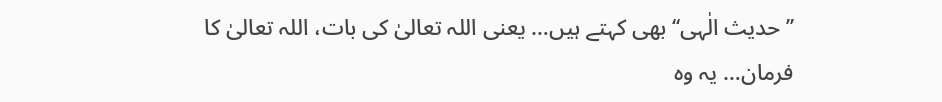’’حدیث الٰہی‘‘ بھی کہتے ہیں… یعنی اللہ تعالیٰ کی بات، اللہ تعالیٰ کا فرمان… یہ وہ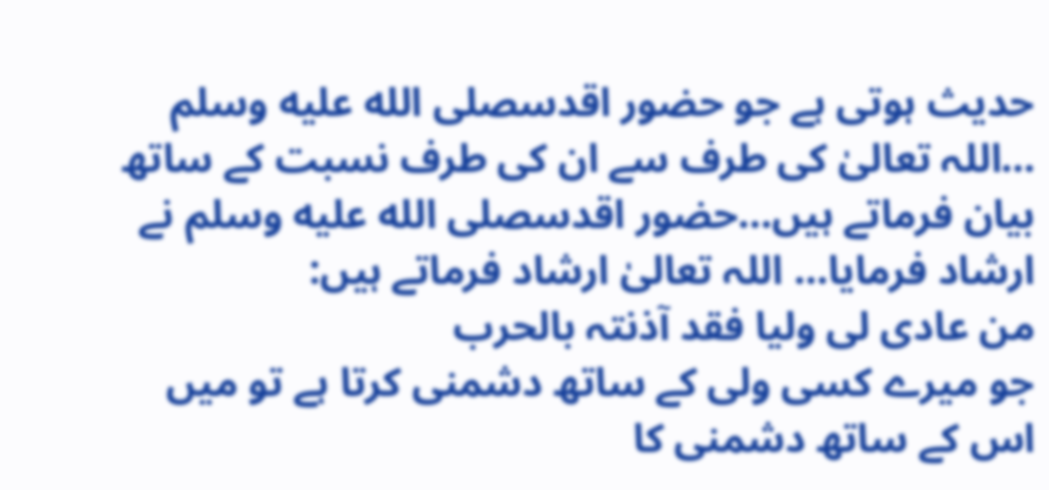حدیث ہوتی ہے جو حضور اقدسصلى الله عليه وسلم …اللہ تعالیٰ کی طرف سے ان کی طرف نسبت کے ساتھ بیان فرماتے ہیں…حضور اقدسصلى الله عليه وسلم نے ارشاد فرمایا… اللہ تعالیٰ ارشاد فرماتے ہیں:
من عادی لی ولیا فقد آذنتہ بالحرب
جو میرے کسی ولی کے ساتھ دشمنی کرتا ہے تو میں اس کے ساتھ دشمنی کا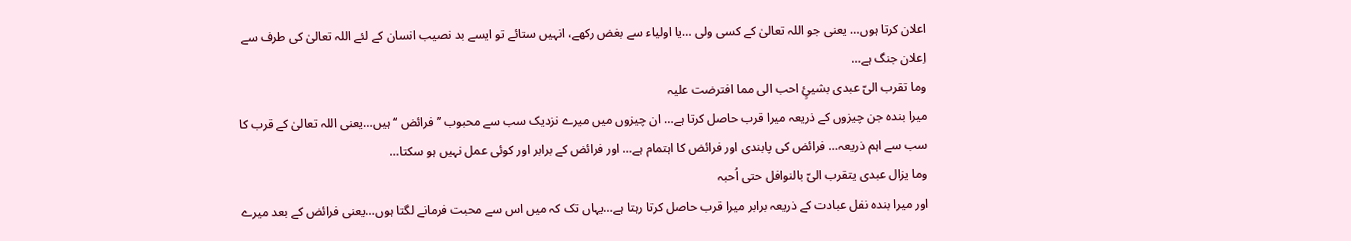اعلان کرتا ہوں… یعنی جو اللہ تعالیٰ کے کسی ولی …یا اولیاء سے بغض رکھے، انہیں ستائے تو ایسے بد نصیب انسان کے لئے اللہ تعالیٰ کی طرف سے اِعلان جنگ ہے…
وما تقرب الیّ عبدی بشیئٍ احب الی مما افترضت علیہ
میرا بندہ جن چیزوں کے ذریعہ میرا قرب حاصل کرتا ہے… ان چیزوں میں میرے نزدیک سب سے محبوب ’’فرائض ‘‘ ہیں…یعنی اللہ تعالیٰ کے قرب کا سب سے اہم ذریعہ… فرائض کی پابندی اور فرائض کا اہتمام ہے… اور فرائض کے برابر اور کوئی عمل نہیں ہو سکتا…
وما یزال عبدی یتقرب الیّ بالنوافل حتی اُحبہ
اور میرا بندہ نفل عبادت کے ذریعہ برابر میرا قرب حاصل کرتا رہتا ہے…یہاں تک کہ میں اس سے محبت فرمانے لگتا ہوں…یعنی فرائض کے بعد میرے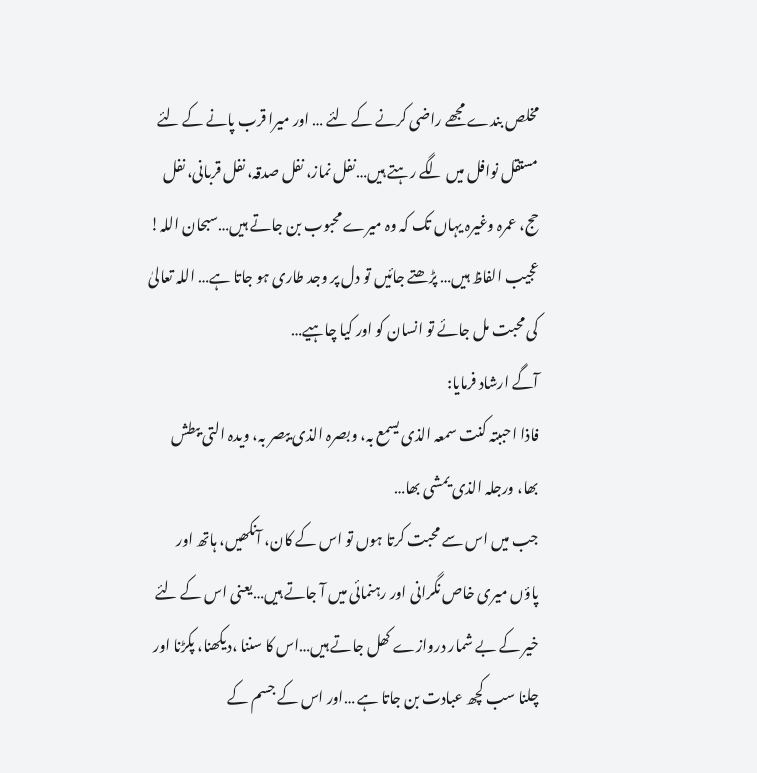مخلص بندے مجھے راضی کرنے کے لئے … اور میرا قرب پانے کے لئے مستقل نوافل میں لگے رہتے ہیں…نفل نماز، نفل صدقہ، نفل قربانی، نفل حج، عمرہ وغیرہ یہاں تک کہ وہ میرے محبوب بن جاتے ہیں…سبحان اللہ! عجیب الفاظ ہیں… پڑھتے جائیں تو دل پر وجد طاری ہو جاتا ہے… اللہ تعالیٰ کی محبت مل جائے تو انسان کو اور کیا چاہیے…
آگے ارشاد فرمایا:
فاذا احببتہ کنت سمعہ الذی یسمع بہ، وبصرہ الذی یبصر بہ، ویدہ التی یبطش بھا، ورجلہ الذی یمشی بھا…
جب میں اس سے محبت کرتا ہوں تو اس کے کان، آنکھیں، ہاتھ اور پاؤں میری خاص نگرانی اور رہنمائی میں آ جاتے ہیں…یعنی اس کے لئے خیر کے بے شمار دروازے کھل جاتے ہیں…اس کا سننا ،دیکھنا، پکڑنا اور چلنا سب کچھ عبادت بن جاتا ہے …اور اس کے جسم کے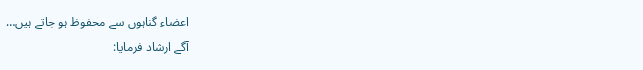اعضاء گناہوں سے محفوظ ہو جاتے ہیں…
آگے ارشاد فرمایا: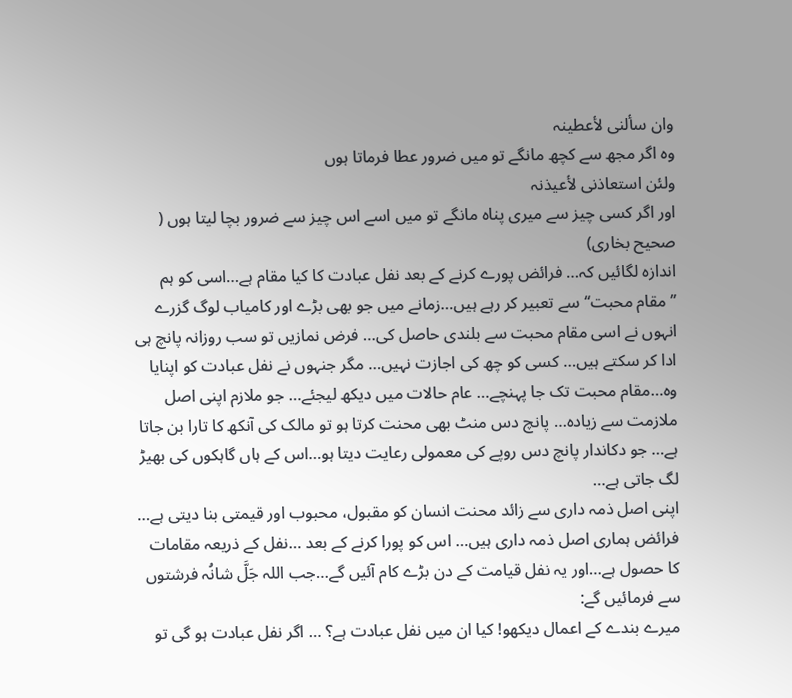وان سألنی لأعطینہ
وہ اگر مجھ سے کچھ مانگے تو میں ضرور عطا فرماتا ہوں
ولئن استعاذنی لأعیذنہ
اور اگر کسی چیز سے میری پناہ مانگے تو میں اسے اس چیز سے ضرور بچا لیتا ہوں ( صحیح بخاری)
اندازہ لگائیں کہ… فرائض پورے کرنے کے بعد نفل عبادت کا کیا مقام ہے…اسی کو ہم ’’مقام محبت‘‘ سے تعبیر کر رہے ہیں…زمانے میں جو بھی بڑے اور کامیاب لوگ گزرے انہوں نے اسی مقام محبت سے بلندی حاصل کی… فرض نمازیں تو سب روزانہ پانچ ہی ادا کر سکتے ہیں… کسی کو چھ کی اجازت نہیں… مگر جنہوں نے نفل عبادت کو اپنایا وہ…مقام محبت تک جا پہنچے… عام حالات میں دیکھ لیجئے… جو ملازم اپنی اصل ملازمت سے زیادہ… پانچ دس منٹ بھی محنت کرتا ہو تو مالک کی آنکھ کا تارا بن جاتا ہے… جو دکاندار پانچ دس روپے کی معمولی رعایت دیتا ہو…اس کے ہاں گاہکوں کی بھیڑ لگ جاتی ہے…
اپنی اصل ذمہ داری سے زائد محنت انسان کو مقبول، محبوب اور قیمتی بنا دیتی ہے…
فرائض ہماری اصل ذمہ داری ہیں… اس کو پورا کرنے کے بعد …نفل کے ذریعہ مقامات کا حصول ہے…اور یہ نفل قیامت کے دن بڑے کام آئیں گے…جب اللہ جَلَّ شانُہ فرشتوں سے فرمائیں گے:
میرے بندے کے اعمال دیکھو! کیا ان میں نفل عبادت ہے؟ … اگر نفل عبادت ہو گی تو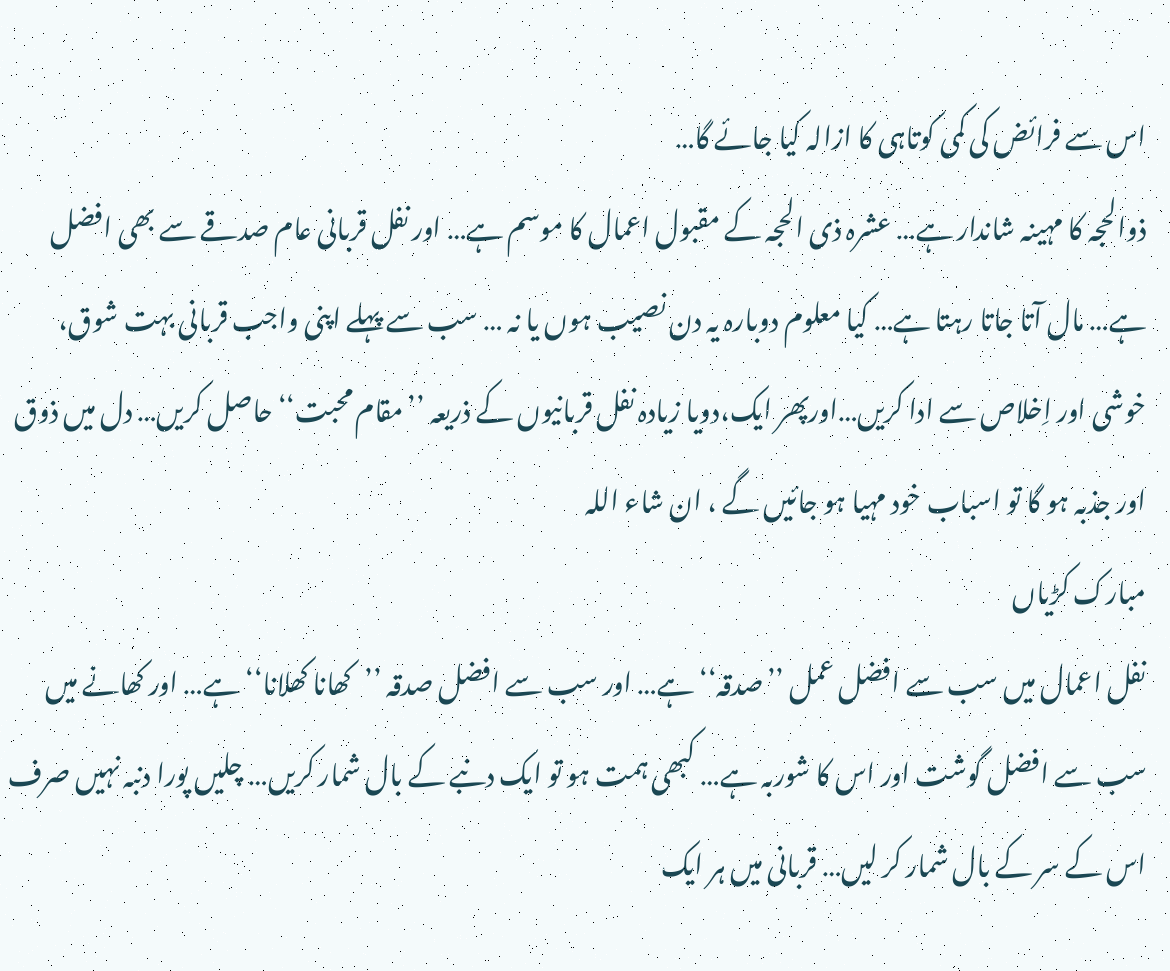اس سے فرائض کی کمی کوتاہی کا ازالہ کیا جائے گا…
ذوالحجہ کا مہینہ شاندار ہے… عشرہ ذی الحجہ کے مقبول اعمال کا موسم ہے… اور نفل قربانی عام صدقے سے بھی افضل ہے… مال آتا جاتا رہتا ہے… کیا معلوم دوبارہ یہ دن نصیب ہوں یا نہ … سب سے پہلے اپنی واجب قربانی بہت شوق، خوشی اور اِخلاص سے ادا کریں…اورپھر ایک،دویا زیادہ نفل قربانیوں کے ذریعہ ’’مقام محبت‘‘ حاصل کریں… دل میں ذوق اور جذبہ ہو گا تو اسباب خود مہیا ہو جائیں گے ، ان شاء اللہ
مبارک کڑیاں
نفل اعمال میں سب سے افضل عمل ’’صدقہ‘‘ ہے… اور سب سے افضل صدقہ ’’کھانا کھلانا‘‘ ہے… اور کھانے میں سب سے افضل گوشت اور اس کا شوربہ ہے… کبھی ہمت ہو تو ایک دنبے کے بال شمار کریں… چلیں پورا دنبہ نہیں صرف اس کے سر کے بال شمار کر لیں… قربانی میں ہر ایک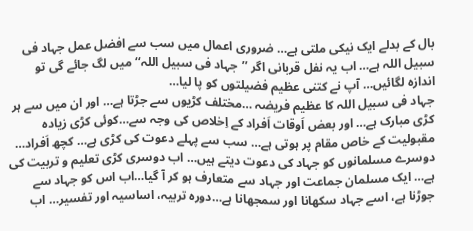بال کے بدلے ایک نیکی ملتی ہے… ضروری اعمال میں سب سے افضل عمل جہاد فی سبیل اللہ ہے… اب یہ نفل قربانی اگر ’’جہاد فی سبیل اللہ‘‘ میں لگ جائے گی تو اندازہ لگائیں… آپ نے کتنی عظیم فضیلتوں کو پا لیا…
جہاد فی سبیل اللہ کا عظیم فریضہ …مختلف کڑیوں سے جڑتا ہے… اور ان میں سے ہر کڑی مبارک ہے… اور بعض اَوقات اَفراد کے اِخلاص کی وجہ سے…کوئی کڑی زیادہ مقبولیت کے خاص مقام پر ہوتی ہے… سب سے پہلے دعوت کی کڑی ہے… کچھ اَفراد… دوسرے مسلمانوں کو جہاد کی دعوت دیتے ہیں… اب دوسری کڑی تعلیم و تربیت کی ہے… ایک مسلمان جماعت اور جہاد سے متعارف ہو کر آ گیا…اب اس کو جہاد سے جوڑنا ہے، اسے جہاد سکھانا اور سمجھانا ہے…دورہ تربیہ، اساسیہ اور تفسیر… اب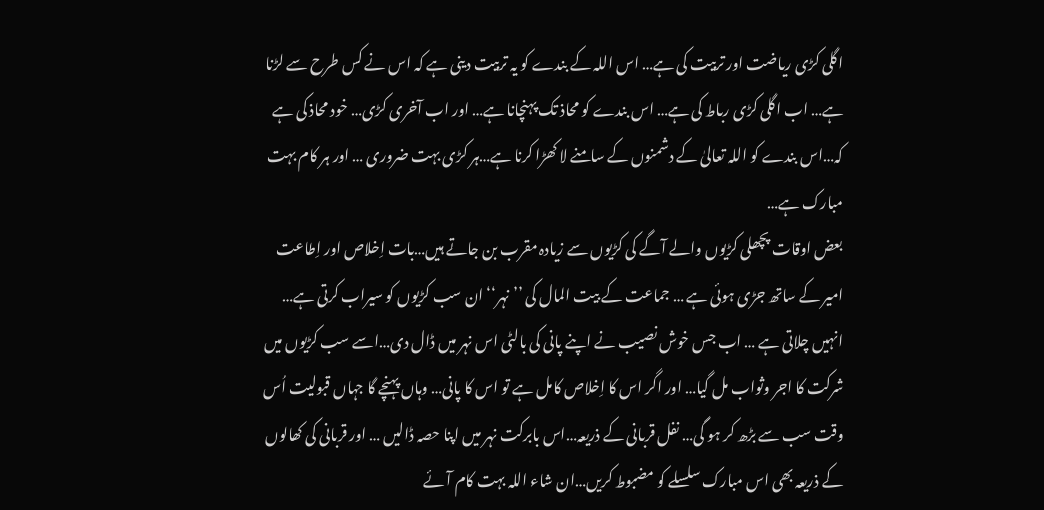اگلی کڑی ریاضت اور تربیت کی ہے… اس اللہ کے بندے کو یہ تربیت دینی ہے کہ اس نے کس طرح سے لڑنا ہے… اب اگلی کڑی رباط کی ہے… اس بندے کو محاذ تک پہنچانا ہے… اور اب آخری کڑی… خود محاذ کی ہے کہ…اس بندے کو اللہ تعالیٰ کے دشمنوں کے سامنے لا کھڑا کرنا ہے…ہر کڑی بہت ضروری … اور ہر کام بہت مبارک ہے…
بعض اوقات پچھلی کڑیوں والے آگے کی کڑیوں سے زیادہ مقرب بن جاتے ہیں…بات اِخلاص اور اِطاعت امیر کے ساتھ جڑی ہوئی ہے … جماعت کے بیت المال کی ’’ نہر‘‘ ان سب کڑیوں کو سیراب کرتی ہے… انہیں چلاتی ہے … اب جس خوش نصیب نے اپنے پانی کی بالٹی اس نہر میں ڈال دی…اسے سب کڑیوں میں شرکت کا اجر وثواب مل گیا… اور اگر اس کا اِخلاص کامل ہے تو اس کا پانی… وہاں پہنچے گا جہاں قبولیت اُس وقت سب سے بڑھ کر ہو گی… نفل قربانی کے ذریعہ…اس بابرکت نہر میں اپنا حصہ ڈالیں … اور قربانی کی کھالوں کے ذریعہ بھی اس مبارک سلسلے کو مضبوط کریں…ان شاء اللہ بہت کام آئے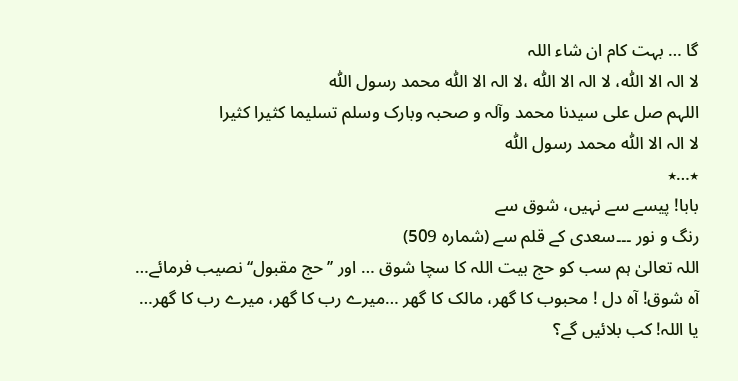گا … بہت کام ان شاء اللہ
لا الہ الا اللّٰہ، لا الہ الا اللّٰہ ،لا الہ الا اللّٰہ محمد رسول اللّٰہ
اللہم صل علی سیدنا محمد وآلہ و صحبہ وبارک وسلم تسلیما کثیرا کثیرا
لا الہ الا اللّٰہ محمد رسول اللّٰہ
٭…٭
بابا! پیسے سے نہیں، شوق سے
رنگ و نور ۔۔۔سعدی کے قلم سے (شمارہ 509)
اللہ تعالیٰ ہم سب کو حج بیت اللہ کا سچا شوق … اور ’’حج مقبول‘‘ نصیب فرمائے…
آہ شوق! آہ دل ! محبوب کا گھر، مالک کا گھر …میرے رب کا گھر، میرے رب کا گھر…
یا اللہ! کب بلائیں گے؟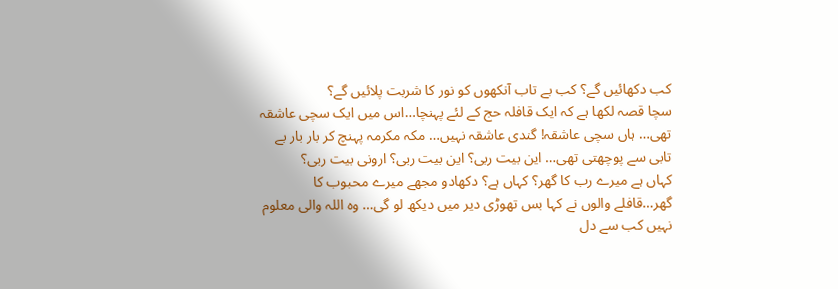کب دکھائیں گے؟ کب بے تاب آنکھوں کو نور کا شربت پلائیں گے؟
سچا قصہ لکھا ہے کہ ایک قافلہ حج کے لئے پہنچا…اس میں ایک سچی عاشقہ تھی… ہاں سچی عاشقہ! گندی عاشقہ نہیں… مکہ مکرمہ پہنچ کر بار بار بے تابی سے پوچھتی تھی… این بیت ربی؟ این بیت ربی؟ ارونی بیت ربی؟
کہاں ہے میرے رب کا گھر؟ کہاں ہے؟ دکھادو مجھے میرے محبوب کا گھر…قافلے والوں نے کہا بس تھوڑی دیر میں دیکھ لو گی… وہ اللہ والی معلوم نہیں کب سے دل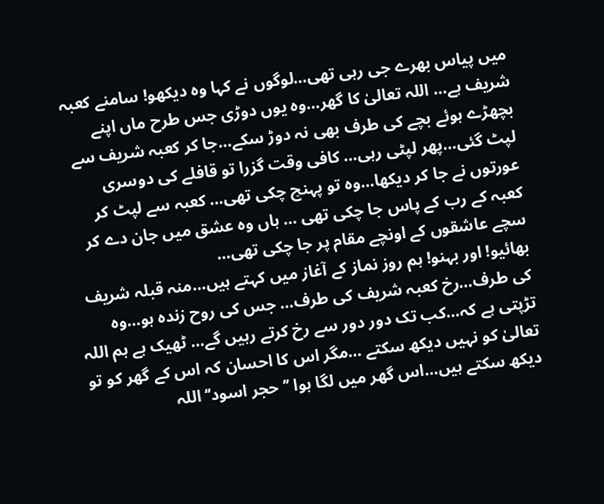میں پیاس بھرے جی رہی تھی…لوگوں نے کہا وہ دیکھو! سامنے کعبہ شریف ہے… اللہ تعالیٰ کا گھر…وہ یوں دوڑی جس طرح ماں اپنے بچھڑے ہوئے بچے کی طرف بھی نہ دوڑ سکے…جا کر کعبہ شریف سے لپٹ گئی…پھر لپٹی رہی… کافی وقت گزرا تو قافلے کی دوسری عورتوں نے جا کر دیکھا…وہ تو پہنچ چکی تھی… کعبہ سے لپٹ کر کعبہ کے رب کے پاس جا چکی تھی … ہاں وہ عشق میں جان دے کر سچے عاشقوں کے اونچے مقام پر جا چکی تھی…
بھائیو! اور بہنو! ہم روز نماز کے آغاز میں کہتے ہیں…منہ قبلہ شریف کی طرف…رخ کعبہ شریف کی طرف… جس کی روح زندہ ہو…وہ تڑپتی ہے کہ…کب تک دور دور سے رخ کرتے رہیں گے… ٹھیک ہے ہم اللہ تعالیٰ کو نہیں دیکھ سکتے …مگر اس کا احسان کہ اس کے گھر کو تو دیکھ سکتے ہیں…اس گھر میں لگا ہوا ’’حجر اسود‘‘ اللہ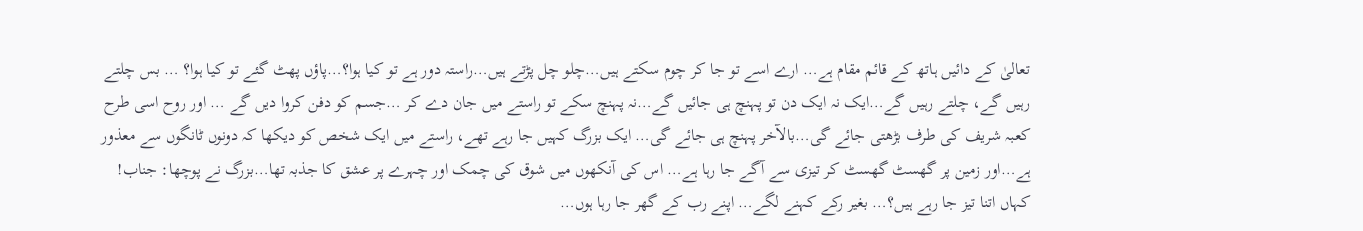تعالیٰ کے دائیں ہاتھ کے قائم مقام ہے… ارے اسے تو جا کر چوم سکتے ہیں…چلو چل پڑتے ہیں…راستہ دور ہے تو کیا ہوا؟…پاؤں پھٹ گئے تو کیا ہوا؟ … بس چلتے رہیں گے، چلتے رہیں گے…ایک نہ ایک دن تو پہنچ ہی جائیں گے…نہ پہنچ سکے تو راستے میں جان دے کر …جسم کو دفن کروا دیں گے … اور روح اسی طرح کعبہ شریف کی طرف بڑھتی جائے گی…بالآخر پہنچ ہی جائے گی… ایک بزرگ کہیں جا رہے تھے، راستے میں ایک شخص کو دیکھا کہ دونوں ٹانگوں سے معذور ہے…اور زمین پر گھسٹ گھسٹ کر تیزی سے آگے جا رہا ہے… اس کی آنکھوں میں شوق کی چمک اور چہرے پر عشق کا جذبہ تھا…بزرگ نے پوچھا: جناب! کہاں اتنا تیز جا رہے ہیں؟… بغیر رکے کہنے لگے… اپنے رب کے گھر جا رہا ہوں…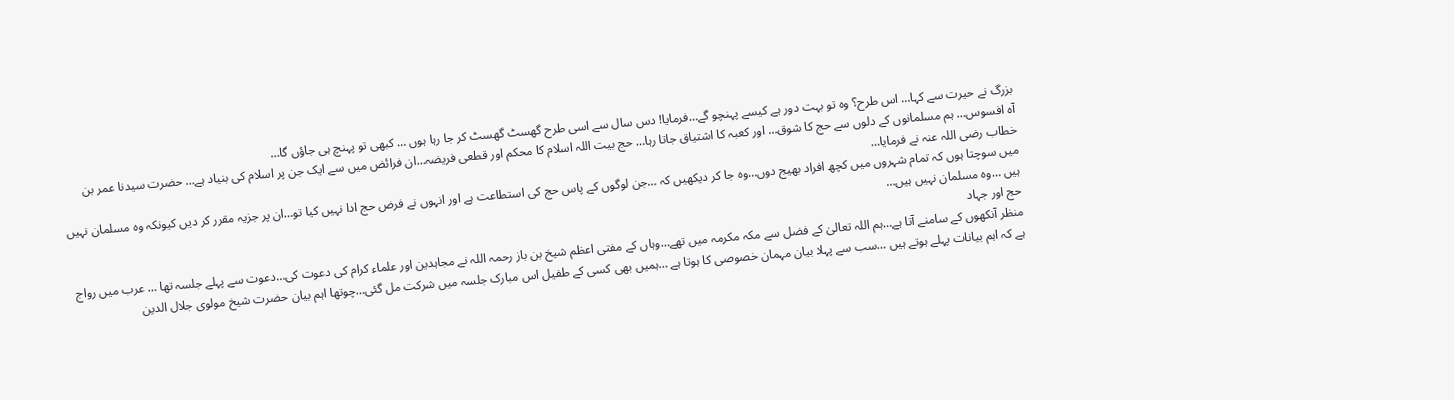بزرگ نے حیرت سے کہا… اس طرح؟ وہ تو بہت دور ہے کیسے پہنچو گے…فرمایا! دس سال سے اسی طرح گھسٹ گھسٹ کر جا رہا ہوں … کبھی تو پہنچ ہی جاؤں گا…
آہ افسوس… ہم مسلمانوں کے دلوں سے حج کا شوق… اور کعبہ کا اشتیاق جاتا رہا… حج بیت اللہ اسلام کا محکم اور قطعی فریضہ…ان فرائض میں سے ایک جن پر اسلام کی بنیاد ہے… حضرت سیدنا عمر بن خطاب رضی اللہ عنہ نے فرمایا…
میں سوچتا ہوں کہ تمام شہروں میں کچھ افراد بھیج دوں…وہ جا کر دیکھیں کہ …جن لوگوں کے پاس حج کی استطاعت ہے اور انہوں نے فرض حج ادا نہیں کیا تو…ان پر جزیہ مقرر کر دیں کیونکہ وہ مسلمان نہیں ہیں …وہ مسلمان نہیں ہیں…
حج اور جہاد
منظر آنکھوں کے سامنے آتا ہے…ہم اللہ تعالیٰ کے فضل سے مکہ مکرمہ میں تھے…وہاں کے مفتی اعظم شیخ بن باز رحمہ اللہ نے مجاہدین اور علماء کرام کی دعوت کی…دعوت سے پہلے جلسہ تھا … عرب میں رواج ہے کہ اہم بیانات پہلے ہوتے ہیں …سب سے پہلا بیان مہمان خصوصی کا ہوتا ہے …ہمیں بھی کسی کے طفیل اس مبارک جلسہ میں شرکت مل گئی…چوتھا اہم بیان حضرت شیخ مولوی جلال الدین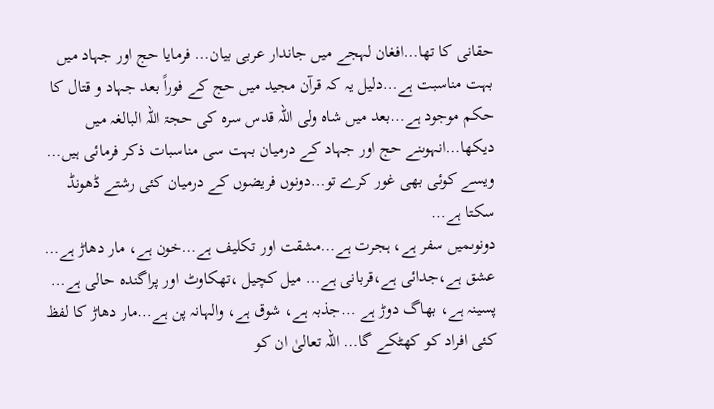حقانی کا تھا…افغان لہجے میں جاندار عربی بیان… فرمایا حج اور جہاد میں بہت مناسبت ہے…دلیل یہ کہ قرآن مجید میں حج کے فوراً بعد جہاد و قتال کا حکم موجود ہے…بعد میں شاہ ولی اللہ قدس سرہ کی حجۃ اللہ البالغہ میں دیکھا…انہوںنے حج اور جہاد کے درمیان بہت سی مناسبات ذکر فرمائی ہیں…
ویسے کوئی بھی غور کرے تو…دونوں فریضوں کے درمیان کئی رشتے ڈھونڈ سکتا ہے…
دونوںمیں سفر ہے، ہجرت ہے…مشقت اور تکلیف ہے…خون ہے، مار دھاڑ ہے… عشق ہے،جدائی ہے،قربانی ہے… میل کچیل ،تھکاوٹ اور پراگندہ حالی ہے… پسینہ ہے، بھاگ دوڑ ہے …جذبہ ہے، شوق ہے، والہانہ پن ہے…مار دھاڑ کا لفظ کئی افراد کو کھٹکے گا… اللہ تعالیٰ ان کو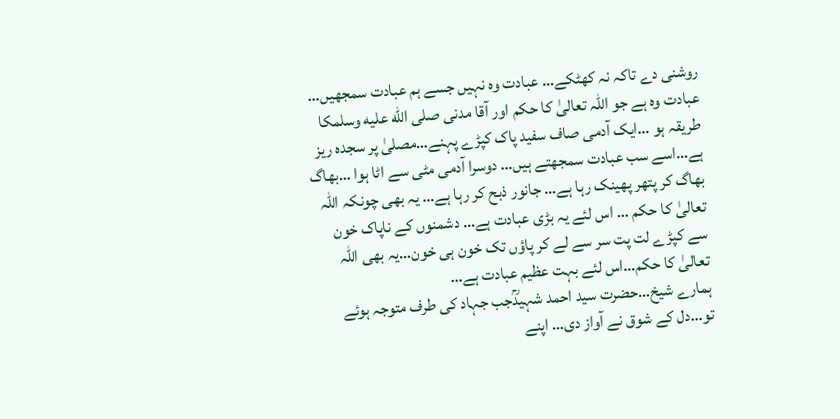روشنی دے تاکہ نہ کھٹکے… عبادت وہ نہیں جسے ہم عبادت سمجھیں… عبادت وہ ہے جو اللہ تعالیٰ کا حکم اور آقا مدنی صلى الله عليه وسلمکا طریقہ ہو …ایک آدمی صاف سفید پاک کپڑے پہنے…مصلیٰ پر سجدہ ریز ہے…اسے سب عبادت سمجھتے ہیں… دوسرا آدمی مٹی سے اٹا ہوا …بھاگ بھاگ کر پتھر پھینک رہا ہے… جانور ذبح کر رہا ہے… یہ بھی چونکہ اللہ تعالیٰ کا حکم … اس لئے یہ بڑی عبادت ہے… دشمنوں کے ناپاک خون سے کپڑے لت پت سر سے لے کر پاؤں تک خون ہی خون…یہ بھی اللہ تعالیٰ کا حکم…اس لئے بہت عظیم عبادت ہے…
ہمارے شیخ…حضرت سید احمد شہیدؒجب جہاد کی طرف متوجہ ہوئے تو…دل کے شوق نے آواز دی… اپنے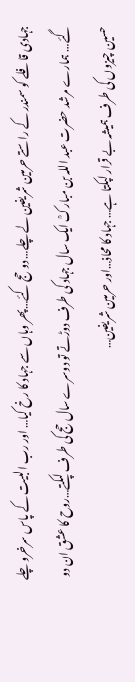جہادی قافلے کو سمندر کے راستے حرمین شریفین لے چلے… دو حج کئے…پھر وہاں سے جہاد کا رخ کیا… اور رب البیت کے پاس سرخرو چلے گئے… ہمارے مرشد حضرت عبد اللہ بن مبارکؒ ایک سال جہاد کی طرف دوڑتے تو دوسرے سال حج کی طرف لپکتے…روح کا عشق ان دو حسین چیزوں کی طرف ہمیشہ بے قرار لپکتا ہے… جہاد کا محاذ…اور حرمین شریفین…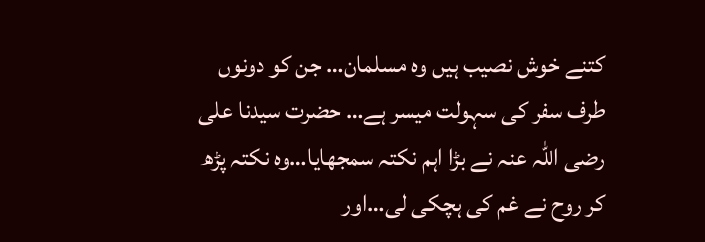کتنے خوش نصیب ہیں وہ مسلمان… جن کو دونوں طرف سفر کی سہولت میسر ہے… حضرت سیدنا علی رضی اللہ عنہ نے بڑا اہم نکتہ سمجھایا…وہ نکتہ پڑھ کر روح نے غم کی ہچکی لی…اور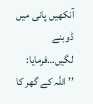آنکھیں پانی میں ڈوبنے لگیں…فرمایا:
’’ اللہ کے گھر کا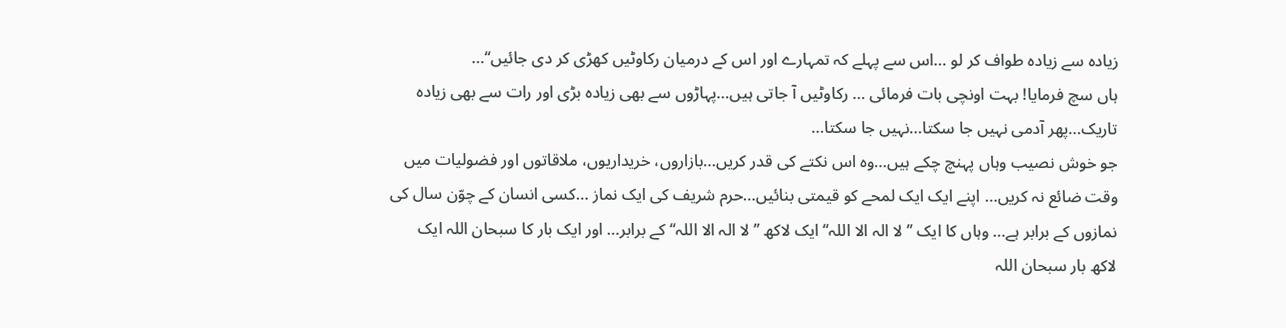زیادہ سے زیادہ طواف کر لو …اس سے پہلے کہ تمہارے اور اس کے درمیان رکاوٹیں کھڑی کر دی جائیں‘‘…
ہاں سچ فرمایا! بہت اونچی بات فرمائی … رکاوٹیں آ جاتی ہیں…پہاڑوں سے بھی زیادہ بڑی اور رات سے بھی زیادہ تاریک…پھر آدمی نہیں جا سکتا…نہیں جا سکتا…
جو خوش نصیب وہاں پہنچ چکے ہیں…وہ اس نکتے کی قدر کریں…بازاروں، خریداریوں، ملاقاتوں اور فضولیات میں وقت ضائع نہ کریں… اپنے ایک ایک لمحے کو قیمتی بنائیں…حرم شریف کی ایک نماز …کسی انسان کے چوّن سال کی نمازوں کے برابر ہے… وہاں کا ایک ’’لا الہ الا اللہ‘‘ ایک لاکھ ’’ لا الہ الا اللہ‘‘ کے برابر… اور ایک بار کا سبحان اللہ ایک لاکھ بار سبحان اللہ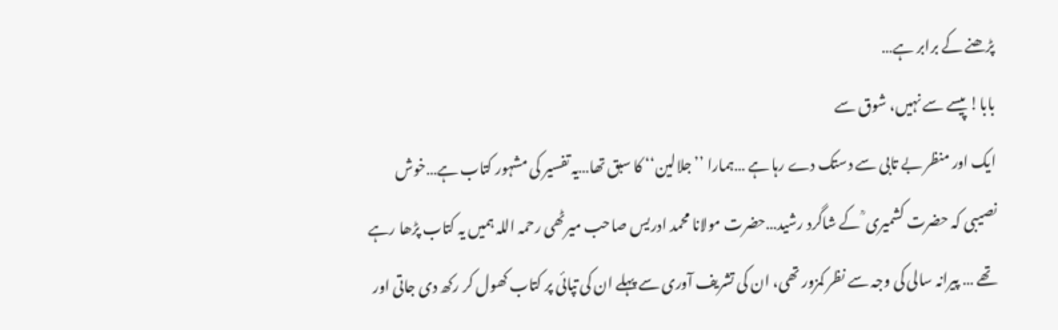پڑھنے کے برابر ہے…
بابا! پیسے سے نہیں، شوق سے
ایک اور منظر بے تابی سے دستک دے رہا ہے …ہمارا ’’جلالین‘‘ کا سبق تھا…یہ تفسیر کی مشہور کتاب ہے…خوش نصیبی کہ حضرت کشمیری ؒ کے شاگرد رشید…حضرت مولانا محمد ادریس صاحب میرٹھی رحمہ اللہ ہمیں یہ کتاب پڑھا رہے تھے … پیرانہ سالی کی وجہ سے نظر کمزور تھی، ان کی تشریف آوری سے پہلے ان کی تپائی پر کتاب کھول کر رکھ دی جاتی اور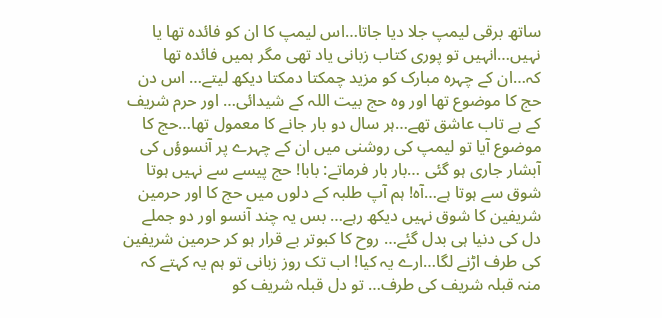ساتھ برقی لیمپ جلا دیا جاتا…اس لیمپ کا ان کو فائدہ تھا یا نہیں…انہیں تو پوری کتاب زبانی یاد تھی مگر ہمیں فائدہ تھا کہ…ان کے چہرہ مبارک کو مزید چمکتا دمکتا دیکھ لیتے… اس دن حج کا موضوع تھا اور وہ حج بیت اللہ کے شیدائی… اور حرم شریف کے بے تاب عاشق تھے…ہر سال دو بار جانے کا معمول تھا…حج کا موضوع آیا تو لیمپ کی روشنی میں ان کے چہرے پر آنسوؤں کی آبشار جاری ہو گئی …بار بار فرماتے: بابا! حج پیسے سے نہیں ہوتا شوق سے ہوتا ہے…آہ! ہم آپ طلبہ کے دلوں میں حج کا اور حرمین شریفین کا شوق نہیں دیکھ رہے… بس یہ چند آنسو اور دو جملے دل کی دنیا ہی بدل گئے… روح کا کبوتر بے قرار ہو کر حرمین شریفین کی طرف اڑنے لگا…ارے یہ کیا! اب تک روز زبانی تو ہم یہ کہتے کہ منہ قبلہ شریف کی طرف… تو دل قبلہ شریف کو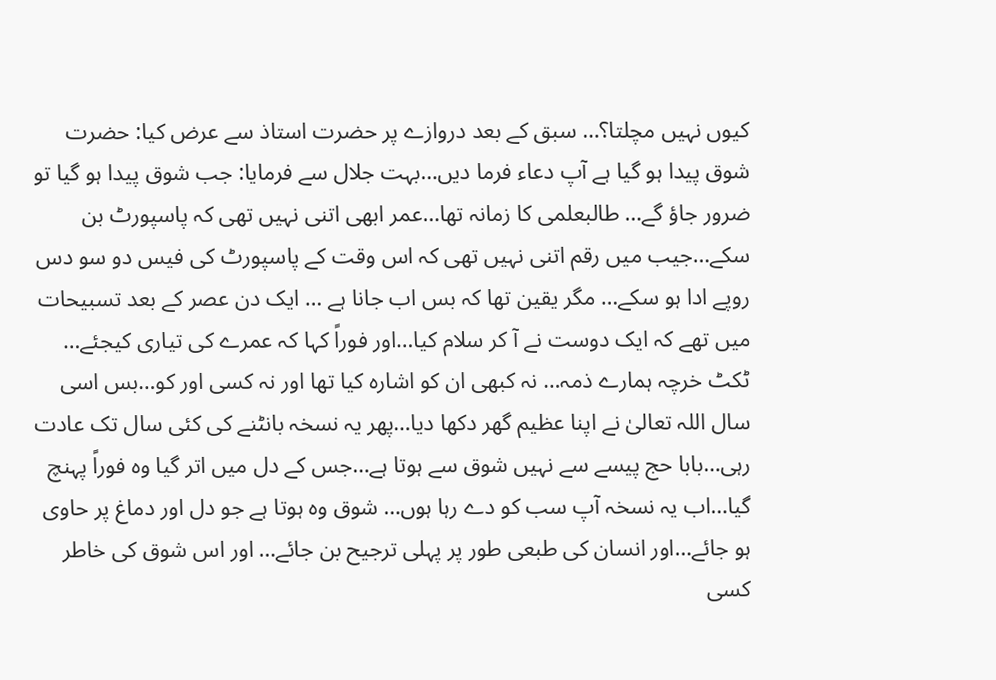کیوں نہیں مچلتا؟… سبق کے بعد دروازے پر حضرت استاذ سے عرض کیا: حضرت شوق پیدا ہو گیا ہے آپ دعاء فرما دیں…بہت جلال سے فرمایا: جب شوق پیدا ہو گیا تو ضرور جاؤ گے… طالبعلمی کا زمانہ تھا…عمر ابھی اتنی نہیں تھی کہ پاسپورٹ بن سکے…جیب میں رقم اتنی نہیں تھی کہ اس وقت کے پاسپورٹ کی فیس دو سو دس روپے ادا ہو سکے… مگر یقین تھا کہ بس اب جانا ہے … ایک دن عصر کے بعد تسبیحات میں تھے کہ ایک دوست نے آ کر سلام کیا…اور فوراً کہا کہ عمرے کی تیاری کیجئے… ٹکٹ خرچہ ہمارے ذمہ… نہ کبھی ان کو اشارہ کیا تھا اور نہ کسی اور کو…بس اسی سال اللہ تعالیٰ نے اپنا عظیم گھر دکھا دیا…پھر یہ نسخہ بانٹنے کی کئی سال تک عادت رہی…بابا حج پیسے سے نہیں شوق سے ہوتا ہے…جس کے دل میں اتر گیا وہ فوراً پہنچ گیا…اب یہ نسخہ آپ سب کو دے رہا ہوں… شوق وہ ہوتا ہے جو دل اور دماغ پر حاوی ہو جائے…اور انسان کی طبعی طور پر پہلی ترجیح بن جائے… اور اس شوق کی خاطر کسی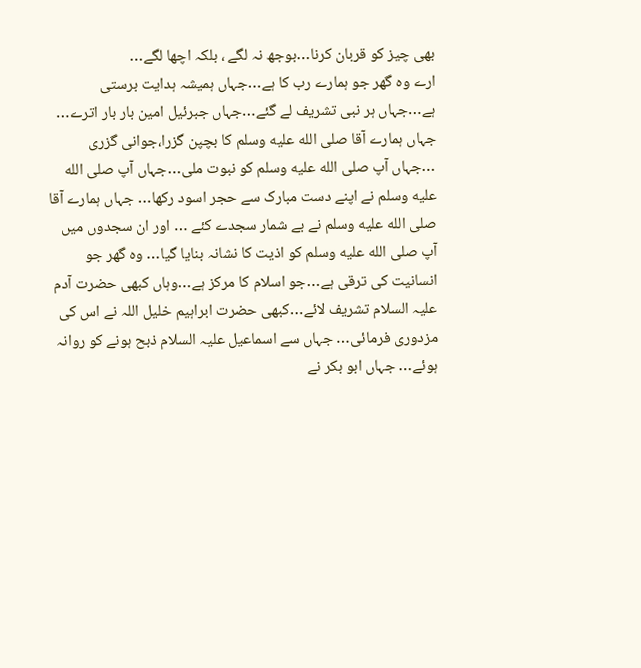بھی چیز کو قربان کرنا…بوجھ نہ لگے ، بلکہ اچھا لگے…
ارے وہ گھر جو ہمارے رب کا ہے…جہاں ہمیشہ ہدایت برستی ہے…جہاں ہر نبی تشریف لے گئے…جہاں جبرئیل امین بار بار اترے… جہاں ہمارے آقا صلى الله عليه وسلم کا بچپن گزرا،جوانی گزری …جہاں آپ صلى الله عليه وسلم کو نبوت ملی…جہاں آپ صلى الله عليه وسلم نے اپنے دست مبارک سے حجر اسود رکھا… جہاں ہمارے آقا صلى الله عليه وسلم نے بے شمار سجدے کئے … اور ان سجدوں میں آپ صلى الله عليه وسلم کو اذیت کا نشانہ بنایا گیا… وہ گھر جو انسانیت کی ترقی ہے…جو اسلام کا مرکز ہے…وہاں کبھی حضرت آدم علیہ السلام تشریف لائے…کبھی حضرت ابراہیم خلیل اللہ نے اس کی مزدوری فرمائی… جہاں سے اسماعیل علیہ السلام ذبح ہونے کو روانہ ہوئے… جہاں ابو بکر نے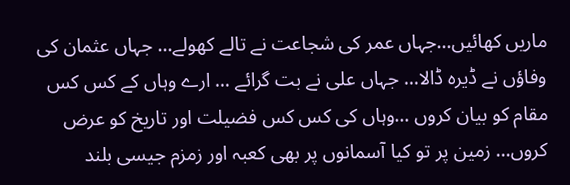ماریں کھائیں…جہاں عمر کی شجاعت نے تالے کھولے… جہاں عثمان کی وفاؤں نے ڈیرہ ڈالا… جہاں علی نے بت گرائے … ارے وہاں کے کس کس مقام کو بیان کروں …وہاں کی کس کس فضیلت اور تاریخ کو عرض کروں… زمین پر تو کیا آسمانوں پر بھی کعبہ اور زمزم جیسی بلند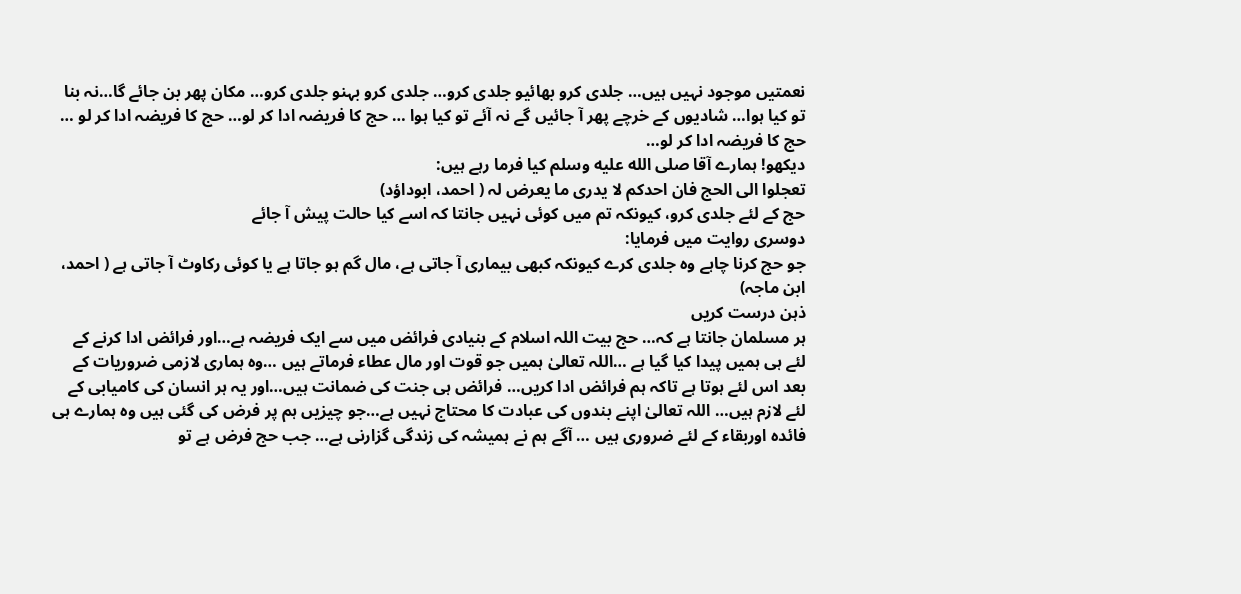نعمتیں موجود نہیں ہیں… جلدی کرو بھائیو جلدی کرو… جلدی کرو بہنو جلدی کرو… مکان پھر بن جائے گا…نہ بنا تو کیا ہوا… شادیوں کے خرچے پھر آ جائیں گے نہ آئے تو کیا ہوا … حج کا فریضہ ادا کر لو… حج کا فریضہ ادا کر لو … حج کا فریضہ ادا کر لو…
دیکھو! ہمارے آقا صلى الله عليه وسلم کیا فرما رہے ہیں:
تعجلوا الی الحج فان احدکم لا یدری ما یعرض لہ ( احمد، ابوداؤد)
حج کے لئے جلدی کرو، کیونکہ تم میں کوئی نہیں جانتا کہ اسے کیا حالت پیش آ جائے
دوسری روایت میں فرمایا:
جو حج کرنا چاہے وہ جلدی کرے کیونکہ کبھی بیماری آ جاتی ہے، مال گم ہو جاتا ہے یا کوئی رکاوٹ آ جاتی ہے ( احمد، ابن ماجہ)
ذہن درست کریں
ہر مسلمان جانتا ہے کہ… حج بیت اللہ اسلام کے بنیادی فرائض میں سے ایک فریضہ ہے…اور فرائض ادا کرنے کے لئے ہی ہمیں پیدا کیا گیا ہے …اللہ تعالیٰ ہمیں جو قوت اور مال عطاء فرماتے ہیں …وہ ہماری لازمی ضروریات کے بعد اس لئے ہوتا ہے تاکہ ہم فرائض ادا کریں… فرائض ہی جنت کی ضمانت ہیں…اور یہ ہر انسان کی کامیابی کے لئے لازم ہیں… اللہ تعالیٰ اپنے بندوں کی عبادت کا محتاج نہیں ہے…جو چیزیں ہم پر فرض کی گئی ہیں وہ ہمارے ہی فائدہ اوربقاء کے لئے ضروری ہیں … آگے ہم نے ہمیشہ کی زندگی گزارنی ہے… جب حج فرض ہے تو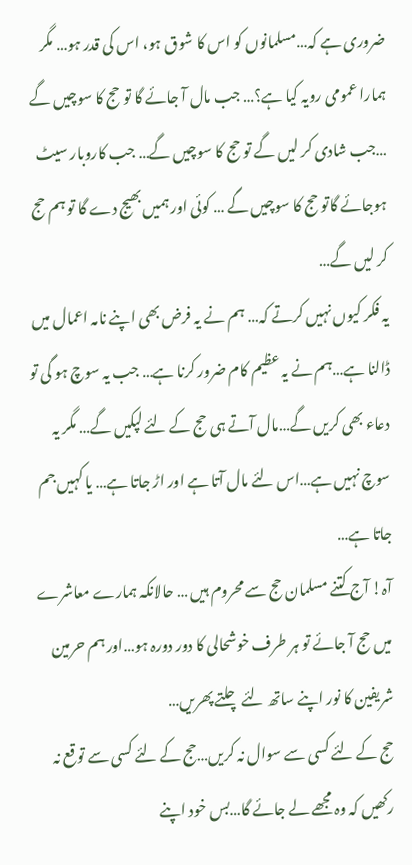ضروری ہے کہ…مسلمانوں کو اس کا شوق ہو، اس کی قدر ہو… مگر ہمارا عمومی رویہ کیا ہے؟… جب مال آ جائے گا تو حج کا سوچیں گے …جب شادی کر لیں گے تو حج کا سوچیں گے… جب کاروبار سیٹ ہوجائے گاتو حج کا سوچیں گے … کوئی اور ہمیں بھیج دے گا تو ہم حج کر لیں گے…
یہ فکر کیوں نہیں کرتے کہ… ہم نے یہ فرض بھی اپنے نامہ اعمال میں ڈالنا ہے…ہم نے یہ عظیم کام ضرور کرنا ہے… جب یہ سوچ ہو گی تو دعاء بھی کریں گے…مال آتے ہی حج کے لئے لپکیں گے… مگر یہ سوچ نہیں ہے…اس لئے مال آتا ہے اور اڑ جاتا ہے… یا کہیں جم جاتا ہے…
آہ! آج کتنے مسلمان حج سے محروم ہیں … حالانکہ ہمارے معاشرے میں حج آ جائے تو ہر طرف خوشحالی کا دور دورہ ہو…اور ہم حرمین شریفین کا نور اپنے ساتھ لئے چلتے پھریں…
حج کے لئے کسی سے سوال نہ کریں…حج کے لئے کسی سے توقع نہ رکھیں کہ وہ مجھے لے جائے گا…بس خود اپنے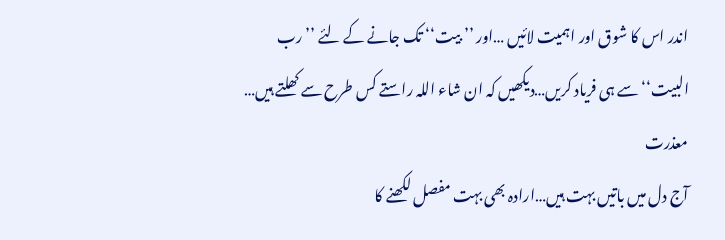اندر اس کا شوق اور اہمیت لائیں …اور ’’ بیت‘‘ تک جانے کے لئے ’’رب البیت‘‘ سے ہی فریاد کریں…دیکھیں کہ ان شاء اللہ راستے کس طرح سے کھلتے ہیں…
معذرت
آج دل میں باتیں بہت ہیں…ارادہ بھی بہت مفصل لکھنے کا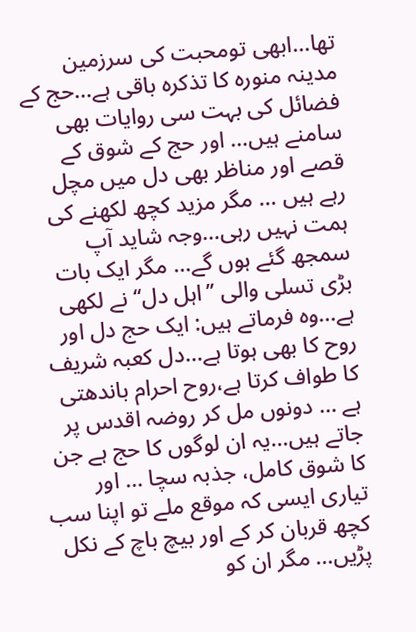تھا…ابھی تومحبت کی سرزمین مدینہ منورہ کا تذکرہ باقی ہے…حج کے فضائل کی بہت سی روایات بھی سامنے ہیں… اور حج کے شوق کے قصے اور مناظر بھی دل میں مچل رہے ہیں … مگر مزید کچھ لکھنے کی ہمت نہیں رہی…وجہ شاید آپ سمجھ گئے ہوں گے… مگر ایک بات بڑی تسلی والی ’’اہل دل‘‘ نے لکھی ہے…وہ فرماتے ہیں: ایک حج دل اور روح کا بھی ہوتا ہے…دل کعبہ شریف کا طواف کرتا ہے،روح احرام باندھتی ہے … دونوں مل کر روضہ اقدس پر جاتے ہیں…یہ ان لوگوں کا حج ہے جن کا شوق کامل، جذبہ سچا … اور تیاری ایسی کہ موقع ملے تو اپنا سب کچھ قربان کر کے اور بیچ باچ کے نکل پڑیں… مگر ان کو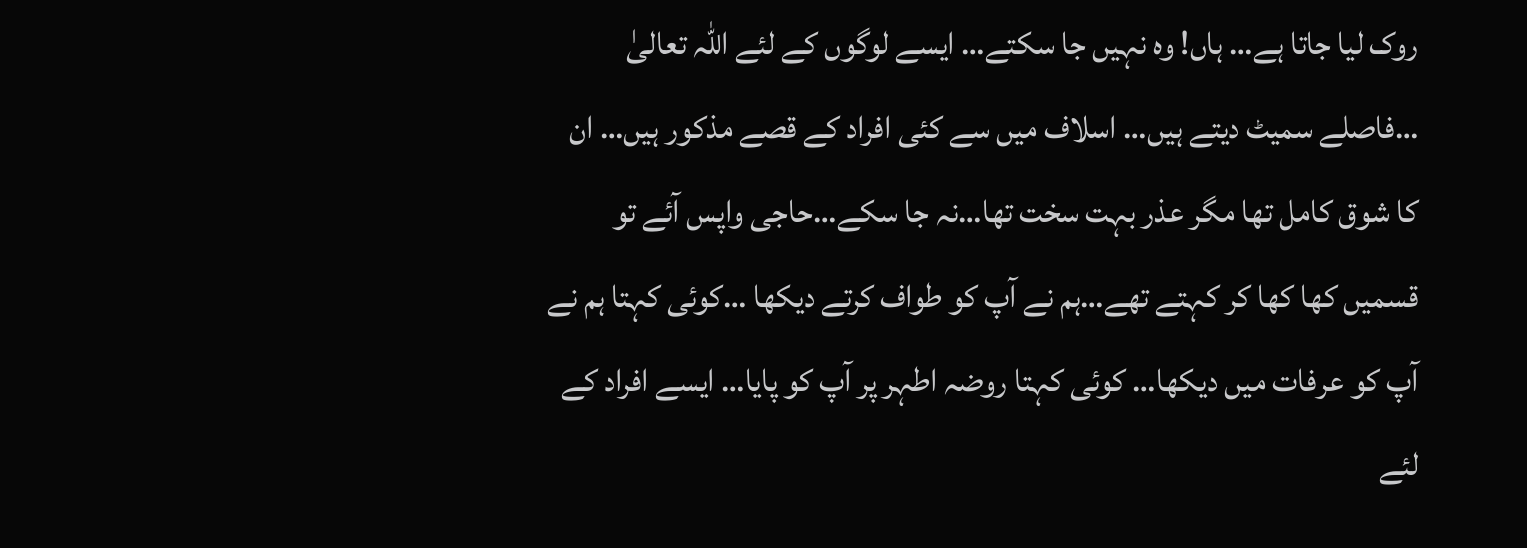روک لیا جاتا ہے… ہاں! وہ نہیں جا سکتے… ایسے لوگوں کے لئے اللہ تعالیٰ …فاصلے سمیٹ دیتے ہیں… اسلاف میں سے کئی افراد کے قصے مذکور ہیں… ان کا شوق کامل تھا مگر عذر بہت سخت تھا…نہ جا سکے…حاجی واپس آئے تو قسمیں کھا کھا کر کہتے تھے…ہم نے آپ کو طواف کرتے دیکھا …کوئی کہتا ہم نے آپ کو عرفات میں دیکھا… کوئی کہتا روضہ اطہر پر آپ کو پایا… ایسے افراد کے لئے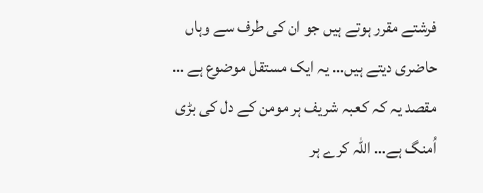فرشتے مقرر ہوتے ہیں جو ان کی طرف سے وہاں حاضری دیتے ہیں… یہ ایک مستقل موضوع ہے … مقصد یہ کہ کعبہ شریف ہر مومن کے دل کی بڑی اُمنگ ہے… اللہ کرے ہر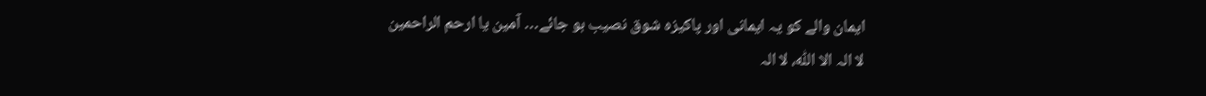ایمان والے کو یہ ایمانی اور پاکیزہ شوق نصیب ہو جائے… آمین یا ارحم الراحمین
لا الہ الا اللّٰہ، لا الہ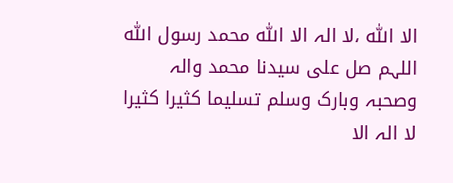الا اللّٰہ ،لا الہ الا اللّٰہ محمد رسول اللّٰہ
اللہم صل علی سیدنا محمد والہ وصحبہ وبارک وسلم تسلیما کثیرا کثیرا
لا الہ الا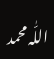اللّٰہ محمد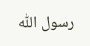رسول اللّٰہ